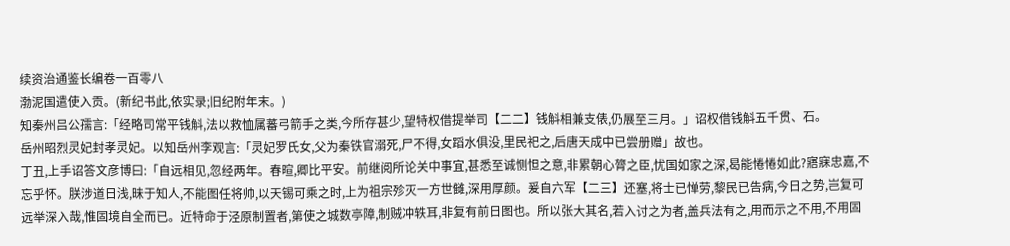续资治通鉴长编卷一百零八
渤泥国遣使入贡。(新纪书此,依实录;旧纪附年末。)
知秦州吕公孺言:「经略司常平钱斛,法以救恤属蕃弓箭手之类,今所存甚少,望特权借提举司【二二】钱斛相兼支俵,仍展至三月。」诏权借钱斛五千贯、石。
岳州昭烈灵妃封孝灵妃。以知岳州李观言:「灵妃罗氏女,父为秦铁官溺死,尸不得,女蹈水俱没,里民祀之,后唐天成中已尝册赠」故也。
丁丑,上手诏答文彦博曰:「自远相见,忽经两年。春暄,卿比平安。前继阅所论关中事宜,甚悉至诚恻怛之意,非累朝心膂之臣,忧国如家之深,曷能惓惓如此?寤寐忠嘉,不忘乎怀。朕涉道日浅,昧于知人,不能图任将帅,以天锡可乘之时,上为祖宗殄灭一方世雠,深用厚颜。爰自六军【二三】还塞,将士已惮劳,黎民已告病,今日之势,岂复可远举深入哉,惟固境自全而已。近特命于泾原制置者,第使之城数亭障,制贼冲轶耳,非复有前日图也。所以张大其名,若入讨之为者,盖兵法有之,用而示之不用,不用固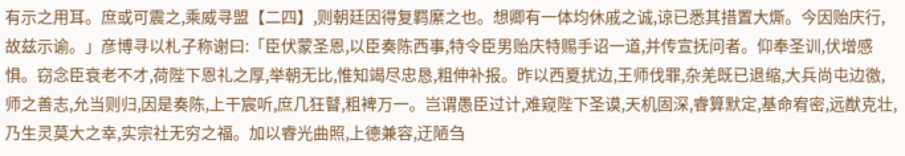有示之用耳。庶或可震之,乘威寻盟【二四】,则朝廷因得复羁縻之也。想卿有一体均休戚之诚,谅已悉其措置大燍。今因贻庆行,故兹示谕。」彦博寻以札子称谢曰:「臣伏蒙圣恩,以臣奏陈西事,特令臣男贻庆特赐手诏一道,并传宣抚问者。仰奉圣训,伏增感惧。窃念臣衰老不才,荷陛下恩礼之厚,举朝无比,惟知竭尽忠恳,粗伸补报。昨以西夏扰边,王师伐罪,杂羌既已退缩,大兵尚屯边徼,师之善志,允当则归,因是奏陈,上干宸听,庶几狂瞽,粗裨万一。岂谓愚臣过计,难窥陛下圣谟,天机固深,睿算默定,基命宥密,远猷克壮,乃生灵莫大之幸,实宗社无穷之福。加以睿光曲照,上德兼容,迂陋刍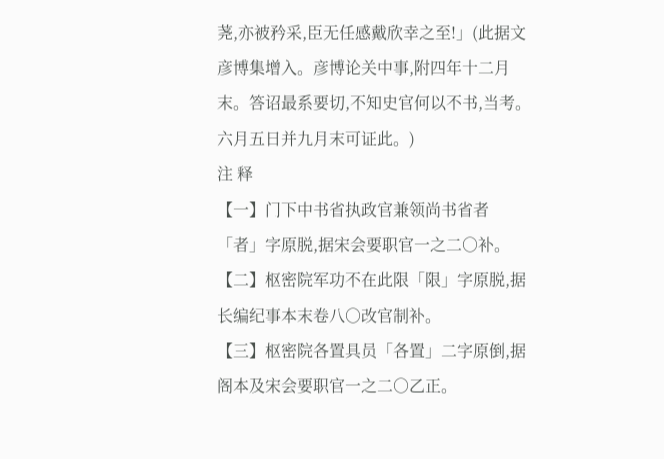荛,亦被矜采,臣无任感戴欣幸之至!」(此据文彦博集增入。彦博论关中事,附四年十二月末。答诏最系要切,不知史官何以不书,当考。六月五日并九月末可证此。)
注 释
【一】门下中书省执政官兼领尚书省者「者」字原脱,据宋会要职官一之二○补。
【二】枢密院军功不在此限「限」字原脱,据长编纪事本末卷八○改官制补。
【三】枢密院各置具员「各置」二字原倒,据阁本及宋会要职官一之二○乙正。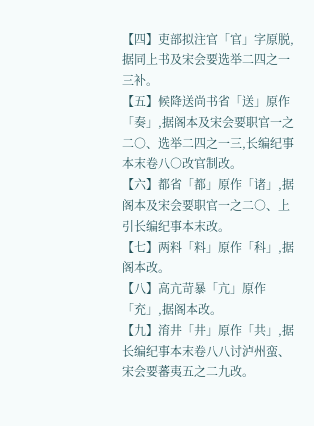【四】吏部拟注官「官」字原脱,据同上书及宋会要选举二四之一三补。
【五】候降送尚书省「送」原作「奏」,据阁本及宋会要职官一之二○、选举二四之一三,长编纪事本末卷八○改官制改。
【六】都省「都」原作「诸」,据阁本及宋会要职官一之二○、上引长编纪事本末改。
【七】两料「料」原作「科」,据阁本改。
【八】高亢苛暴「亢」原作「充」,据阁本改。
【九】淯井「井」原作「共」,据长编纪事本末卷八八讨泸州蛮、宋会要蕃夷五之二九改。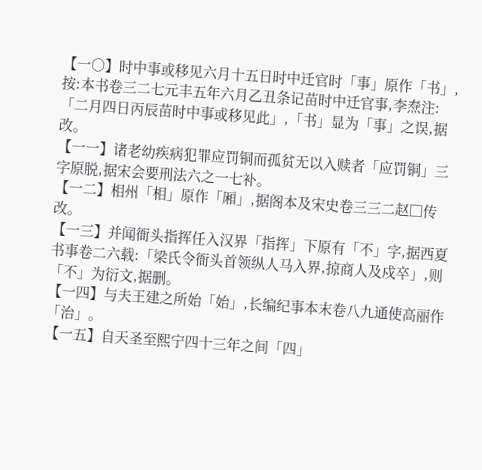【一○】时中事或移见六月十五日时中迁官时「事」原作「书」,按:本书卷三二七元丰五年六月乙丑条记苗时中迁官事,李焘注:「二月四日丙辰苗时中事或移见此」,「书」显为「事」之误,据改。
【一一】诸老幼疾病犯罪应罚铜而孤贫无以入赎者「应罚铜」三字原脱,据宋会要刑法六之一七补。
【一二】相州「相」原作「厢」,据阁本及宋史卷三三二赵□传改。
【一三】并闻衙头指挥任入汉界「指挥」下原有「不」字,据西夏书事卷二六载:「梁氏令衙头首领纵人马入界,掠商人及戍卒」,则「不」为衍文,据删。
【一四】与夫王建之所始「始」,长编纪事本末卷八九通使高丽作「治」。
【一五】自天圣至熙宁四十三年之间「四」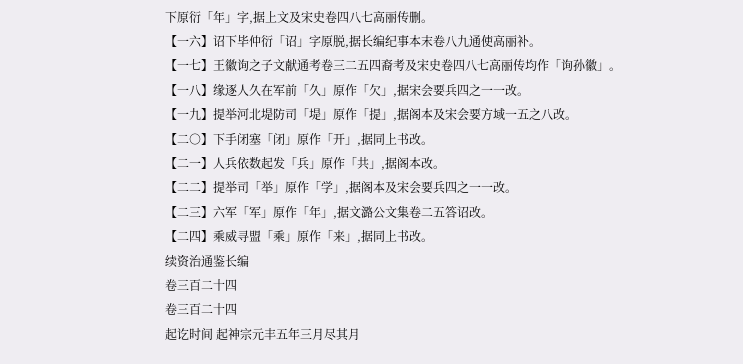下原衍「年」字,据上文及宋史卷四八七高丽传删。
【一六】诏下毕仲衍「诏」字原脱,据长编纪事本末卷八九通使高丽补。
【一七】王徽询之子文献通考卷三二五四裔考及宋史卷四八七高丽传均作「询孙徽」。
【一八】缘逐人久在军前「久」原作「欠」,据宋会要兵四之一一改。
【一九】提举河北堤防司「堤」原作「提」,据阁本及宋会要方域一五之八改。
【二○】下手闭塞「闭」原作「开」,据同上书改。
【二一】人兵依数起发「兵」原作「共」,据阁本改。
【二二】提举司「举」原作「学」,据阁本及宋会要兵四之一一改。
【二三】六军「军」原作「年」,据文潞公文集卷二五答诏改。
【二四】乘威寻盟「乘」原作「来」,据同上书改。
续资治通鉴长编
卷三百二十四
卷三百二十四
起讫时间 起神宗元丰五年三月尽其月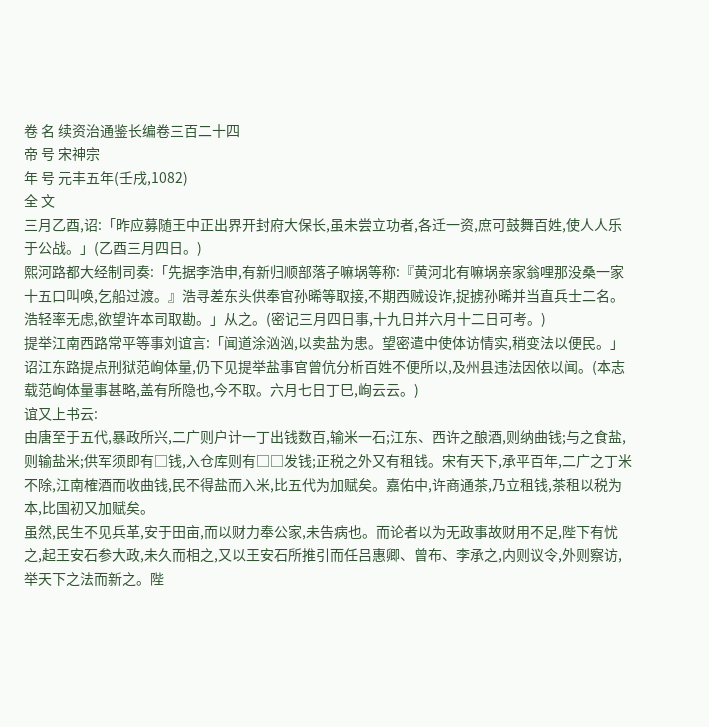卷 名 续资治通鉴长编卷三百二十四
帝 号 宋神宗
年 号 元丰五年(壬戌,1082)
全 文
三月乙酉,诏:「昨应募随王中正出界开封府大保长,虽未尝立功者,各迁一资,庶可鼓舞百姓,使人人乐于公战。」(乙酉三月四日。)
熙河路都大经制司奏:「先据李浩申,有新归顺部落子嘛埚等称:『黄河北有嘛埚亲家翁哩那没桑一家十五口叫唤,乞船过渡。』浩寻差东头供奉官孙晞等取接,不期西贼设诈,捉掳孙晞并当直兵士二名。浩轻率无虑,欲望许本司取勘。」从之。(密记三月四日事,十九日并六月十二日可考。)
提举江南西路常平等事刘谊言:「闻道涂汹汹,以卖盐为患。望密遣中使体访情实,稍变法以便民。」诏江东路提点刑狱范峋体量,仍下见提举盐事官曾伉分析百姓不便所以,及州县违法因依以闻。(本志载范峋体量事甚略,盖有所隐也,今不取。六月七日丁巳,峋云云。)
谊又上书云:
由唐至于五代,暴政所兴,二广则户计一丁出钱数百,输米一石;江东、西许之酿酒,则纳曲钱;与之食盐,则输盐米;供军须即有□钱,入仓库则有□□发钱;正税之外又有租钱。宋有天下,承平百年,二广之丁米不除,江南榷酒而收曲钱,民不得盐而入米,比五代为加赋矣。嘉佑中,许商通茶,乃立租钱,茶租以税为本,比国初又加赋矣。
虽然,民生不见兵革,安于田亩,而以财力奉公家,未告病也。而论者以为无政事故财用不足,陛下有忧之,起王安石参大政,未久而相之,又以王安石所推引而任吕惠卿、曾布、李承之,内则议令,外则察访,举天下之法而新之。陛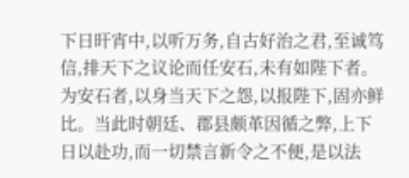下日旰宵中,以听万务,自古好治之君,至诚笃信,排天下之议论而任安石,未有如陛下者。为安石者,以身当天下之怨,以报陛下,固亦鲜比。当此时朝廷、郡县颇革因循之弊,上下日以赴功,而一切禁言新令之不便,是以法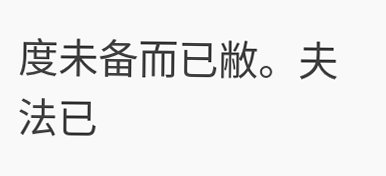度未备而已敝。夫法已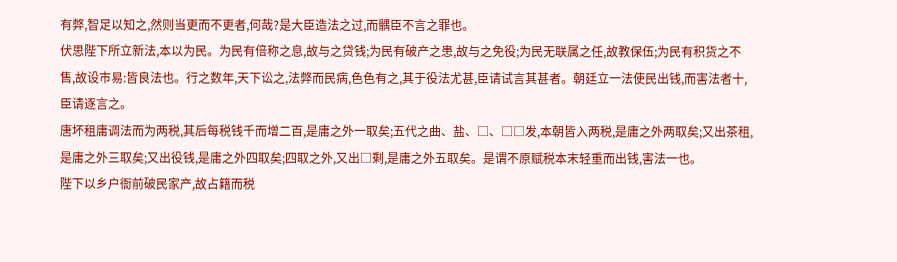有弊,智足以知之,然则当更而不更者,何哉?是大臣造法之过,而髃臣不言之罪也。
伏思陛下所立新法,本以为民。为民有倍称之息,故与之贷钱;为民有破产之患,故与之免役;为民无联属之任,故教保伍;为民有积货之不售,故设市易:皆良法也。行之数年,天下讼之,法弊而民病,色色有之,其于役法尤甚,臣请试言其甚者。朝廷立一法使民出钱,而害法者十,臣请逐言之。
唐坏租庸调法而为两税,其后每税钱千而增二百,是庸之外一取矣;五代之曲、盐、□、□□发,本朝皆入两税,是庸之外两取矣;又出茶租,是庸之外三取矣;又出役钱,是庸之外四取矣;四取之外,又出□剩,是庸之外五取矣。是谓不原赋税本末轻重而出钱,害法一也。
陛下以乡户衙前破民家产,故占籍而税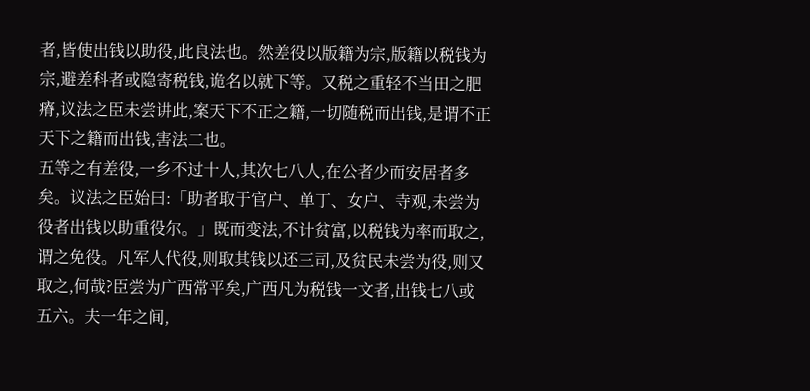者,皆使出钱以助役,此良法也。然差役以版籍为宗,版籍以税钱为宗,避差科者或隐寄税钱,诡名以就下等。又税之重轻不当田之肥瘠,议法之臣未尝讲此,案天下不正之籍,一切随税而出钱,是谓不正天下之籍而出钱,害法二也。
五等之有差役,一乡不过十人,其次七八人,在公者少而安居者多矣。议法之臣始曰:「助者取于官户、单丁、女户、寺观,未尝为役者出钱以助重役尔。」既而变法,不计贫富,以税钱为率而取之,谓之免役。凡军人代役,则取其钱以还三司,及贫民未尝为役,则又取之,何哉?臣尝为广西常平矣,广西凡为税钱一文者,出钱七八或五六。夫一年之间,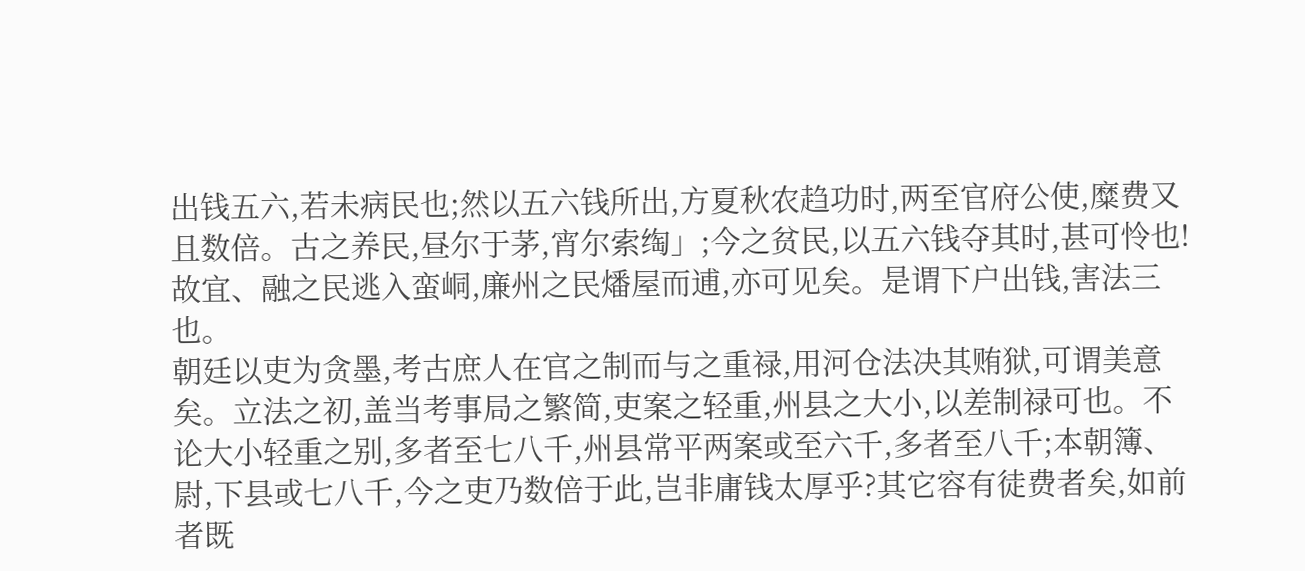出钱五六,若未病民也;然以五六钱所出,方夏秋农趋功时,两至官府公使,糜费又且数倍。古之养民,昼尔于茅,宵尔索绹」;今之贫民,以五六钱夺其时,甚可怜也!故宜、融之民逃入蛮峒,廉州之民燔屋而逋,亦可见矣。是谓下户出钱,害法三也。
朝廷以吏为贪墨,考古庶人在官之制而与之重禄,用河仓法决其贿狱,可谓美意矣。立法之初,盖当考事局之繁简,吏案之轻重,州县之大小,以差制禄可也。不论大小轻重之别,多者至七八千,州县常平两案或至六千,多者至八千;本朝簿、尉,下县或七八千,今之吏乃数倍于此,岂非庸钱太厚乎?其它容有徒费者矣,如前者既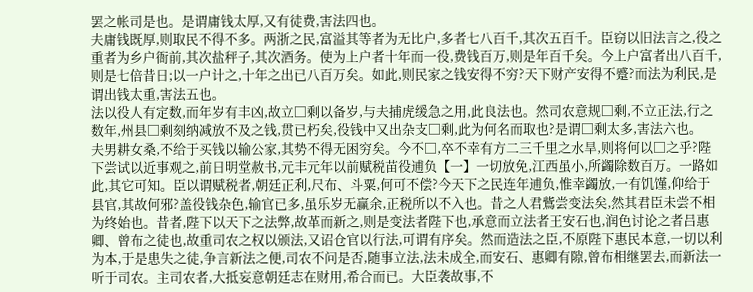罢之帐司是也。是谓庸钱太厚,又有徒费,害法四也。
夫庸钱既厚,则取民不得不多。两浙之民,富溢其等者为无比户,多者七八百千,其次五百千。臣窃以旧法言之,役之重者为乡户衙前,其次盐秤子,其次酒务。使为上户者十年而一役,费钱百万,则是年百千矣。今上户富者出八百千,则是七倍昔日;以一户计之,十年之出已八百万矣。如此,则民家之钱安得不穷?天下财产安得不蹙?而法为利民,是谓出钱太重,害法五也。
法以役人有定数,而年岁有丰凶,故立□剩以备岁,与夫捕虎缓急之用,此良法也。然司农意规□剩,不立正法,行之数年,州县□剩刻纳减放不及之钱,贯已朽矣,役钱中又出杂支□剩,此为何名而取也?是谓□剩太多,害法六也。
夫男耕女桑,不给于买钱以输公家,其势不得无困穷矣。今不□,卒不幸有方二三千里之水旱,则将何以□之乎?陛下尝试以近事观之,前日明堂赦书,元丰元年以前赋税苗役逋负【一】一切放免,江西虽小,所蠲除数百万。一路如此,其它可知。臣以谓赋税者,朝廷正利,尺布、斗粟,何可不偿?今天下之民连年逋负,惟幸蠲放,一有饥馑,仰给于县官,其故何邪?盖役钱杂色,输官已多,虽乐岁无赢余,正税所以不入也。昔之人君鴜尝变法矣,然其君臣未尝不相为终始也。昔者,陛下以天下之法弊,故革而新之,则是变法者陛下也,承意而立法者王安石也,润色讨论之者吕惠卿、曾布之徒也,故重司农之权以颁法,又诏仓官以行法,可谓有序矣。然而造法之臣,不原陛下惠民本意,一切以利为本,于是患失之徒,争言新法之便,司农不问是否,随事立法,法未成全,而安石、惠卿有隙,曾布相继罢去,而新法一听于司农。主司农者,大抵妄意朝廷志在财用,希合而已。大臣袭故事,不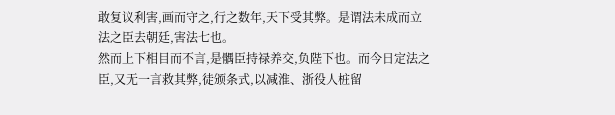敢复议利害,画而守之,行之数年,天下受其弊。是谓法未成而立法之臣去朝廷,害法七也。
然而上下相目而不言,是髃臣持禄养交,负陛下也。而今日定法之臣,又无一言救其弊,徒颁条式,以减淮、浙役人桩留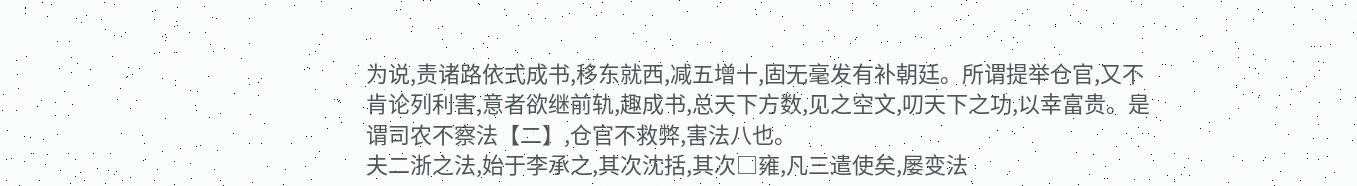为说,责诸路依式成书,移东就西,减五增十,固无毫发有补朝廷。所谓提举仓官,又不肯论列利害,意者欲继前轨,趣成书,总天下方数,见之空文,叨天下之功,以幸富贵。是谓司农不察法【二】,仓官不救弊,害法八也。
夫二浙之法,始于李承之,其次沈括,其次□雍,凡三遣使矣,屡变法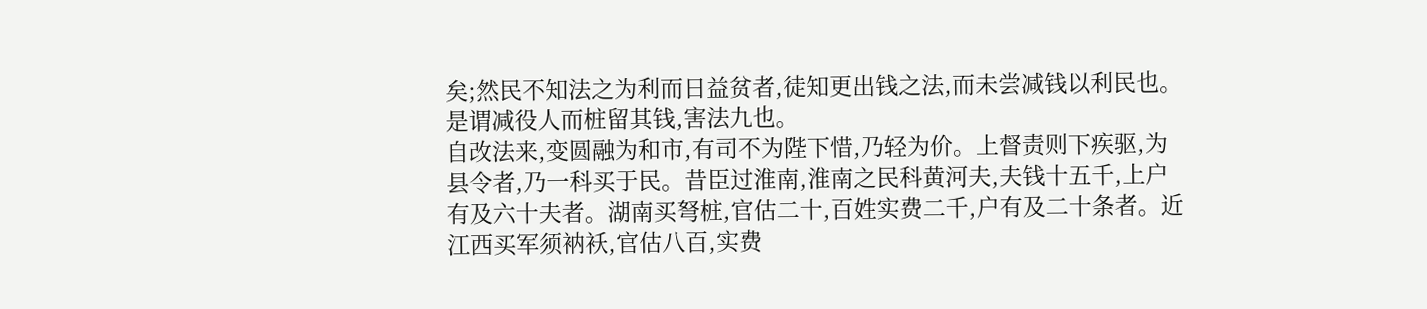矣;然民不知法之为利而日益贫者,徒知更出钱之法,而未尝减钱以利民也。是谓减役人而桩留其钱,害法九也。
自改法来,变圆融为和市,有司不为陛下惜,乃轻为价。上督责则下疾驱,为县令者,乃一科买于民。昔臣过淮南,淮南之民科黄河夫,夫钱十五千,上户有及六十夫者。湖南买弩桩,官估二十,百姓实费二千,户有及二十条者。近江西买军须衲袄,官估八百,实费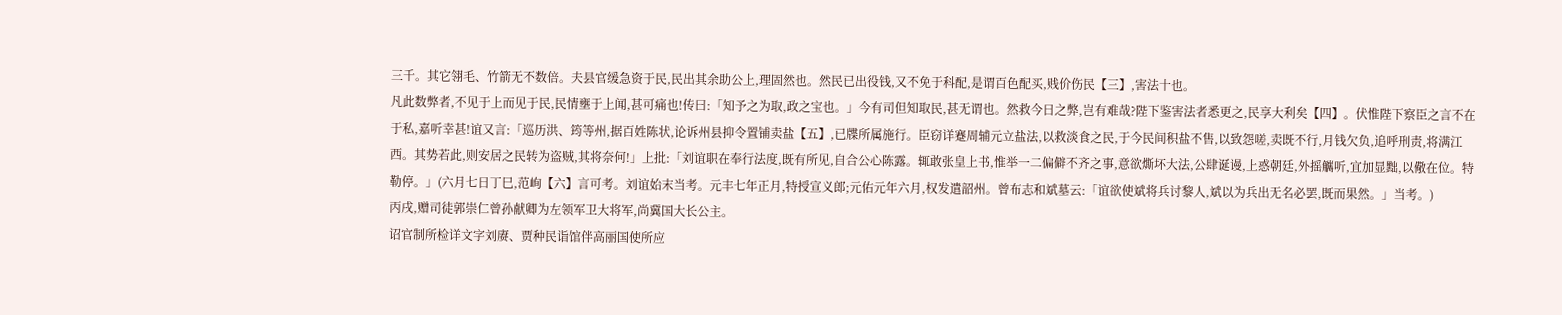三千。其它翎毛、竹箭无不数倍。夫县官缓急资于民,民出其余助公上,理固然也。然民已出役钱,又不免于科配,是谓百色配买,贱价伤民【三】,害法十也。
凡此数弊者,不见于上而见于民,民情壅于上闻,甚可痛也!传曰:「知予之为取,政之宝也。」今有司但知取民,甚无谓也。然救今日之弊,岂有难哉?陛下鉴害法者悉更之,民享大利矣【四】。伏惟陛下察臣之言不在于私,嘉听幸甚!谊又言:「巡历洪、筠等州,据百姓陈状,论诉州县抑令置铺卖盐【五】,已牒所属施行。臣窃详蹇周辅元立盐法,以救淡食之民,于今民间积盐不售,以致怨嗟,卖既不行,月钱欠负,追呼刑责,将满江西。其势若此,则安居之民转为盗贼,其将奈何!」上批:「刘谊职在奉行法度,既有所见,自合公心陈露。辄敢张皇上书,惟举一二偏僻不齐之事,意欲燍坏大法,公肆诞谩,上惑朝廷,外摇觽听,宜加显黜,以儆在位。特勒停。」(六月七日丁巳,范峋【六】言可考。刘谊始末当考。元丰七年正月,特授宣义郎;元佑元年六月,权发遣韶州。曾布志和斌墓云:「谊欲使斌将兵讨黎人,斌以为兵出无名必罢,既而果然。」当考。)
丙戌,赠司徒郭崇仁曾孙献卿为左领军卫大将军,尚冀国大长公主。
诏官制所检详文字刘赓、贾种民诣馆伴高丽国使所应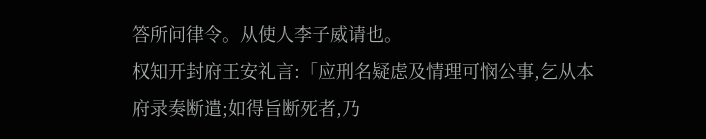答所问律令。从使人李子威请也。
权知开封府王安礼言:「应刑名疑虑及情理可悯公事,乞从本府录奏断遣;如得旨断死者,乃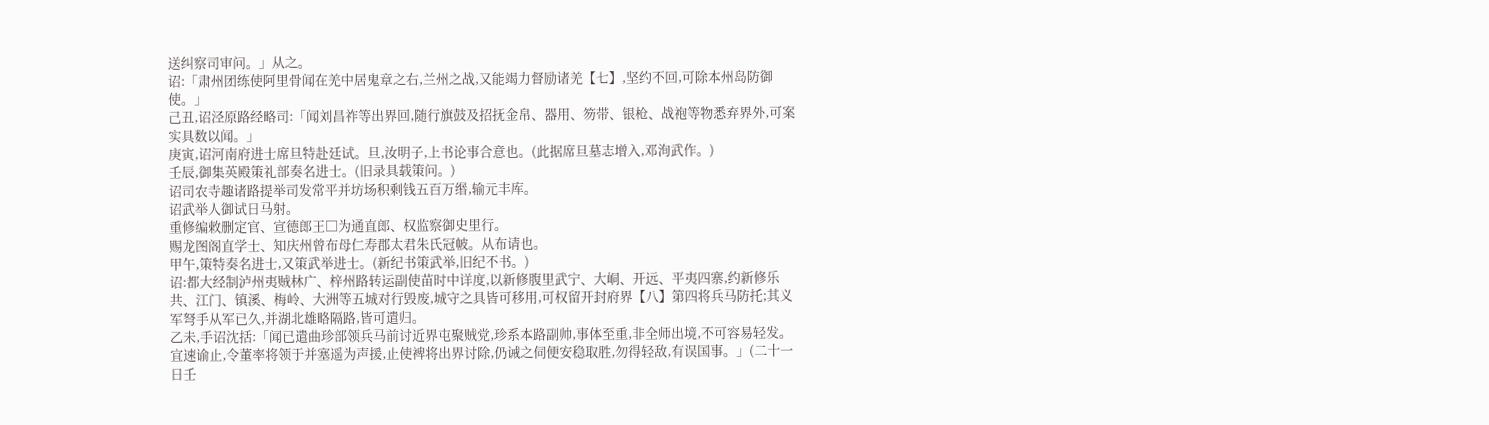送纠察司审问。」从之。
诏:「肃州团练使阿里骨闻在羌中居鬼章之右,兰州之战,又能竭力督励诸羌【七】,坚约不回,可除本州岛防御使。」
己丑,诏泾原路经略司:「闻刘昌祚等出界回,随行旗鼓及招抚金帛、器用、笏带、银枪、战袍等物悉弃界外,可案实具数以闻。」
庚寅,诏河南府进士席旦特赴廷试。旦,汝明子,上书论事合意也。(此据席旦墓志增入,邓洵武作。)
壬辰,御集英殿策礼部奏名进士。(旧录具载策问。)
诏司农寺趣诸路提举司发常平并坊场积剩钱五百万缗,输元丰库。
诏武举人御试日马射。
重修编敕删定官、宣德郎王□为通直郎、权监察御史里行。
赐龙图阁直学士、知庆州曾布母仁寿郡太君朱氏冠帔。从布请也。
甲午,策特奏名进士,又策武举进士。(新纪书策武举,旧纪不书。)
诏:都大经制泸州夷贼林广、梓州路转运副使苗时中详度,以新修腹里武宁、大峒、开远、平夷四寨,约新修乐共、江门、镇溪、梅岭、大洲等五城对行毁废,城守之具皆可移用,可权留开封府界【八】第四将兵马防托;其义军弩手从军已久,并湖北雄略隔路,皆可遣归。
乙未,手诏沈括:「闻已遣曲珍部领兵马前讨近界屯聚贼党,珍系本路副帅,事体至重,非全师出境,不可容易轻发。宜速谕止,令董率将领于并塞遥为声援,止使裨将出界讨除,仍诫之伺便安稳取胜,勿得轻敌,有误国事。」(二十一日壬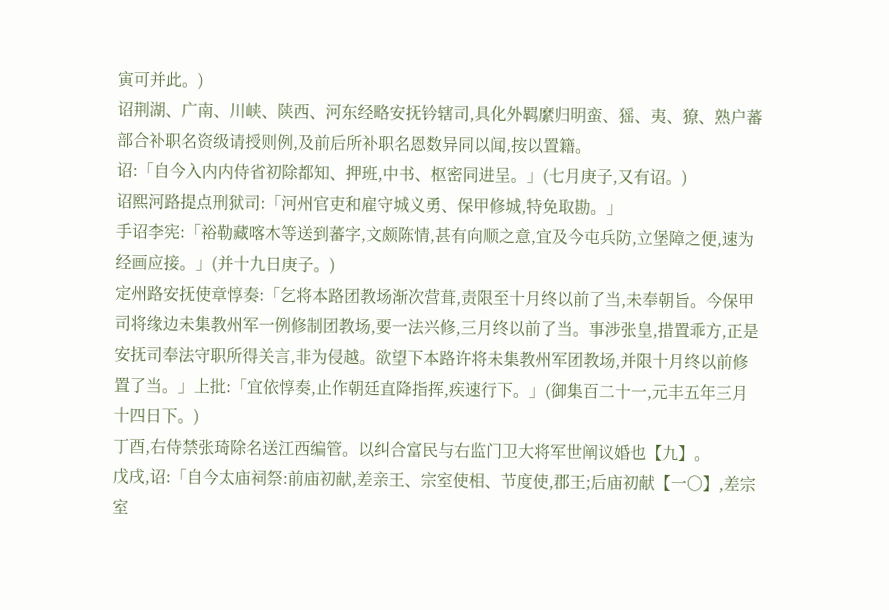寅可并此。)
诏荆湖、广南、川峡、陕西、河东经略安抚钤辖司,具化外羁縻归明蛮、猺、夷、獠、熟户蕃部合补职名资级请授则例,及前后所补职名恩数异同以闻,按以置籍。
诏:「自今入内内侍省初除都知、押班,中书、枢密同进呈。」(七月庚子,又有诏。)
诏熙河路提点刑狱司:「河州官吏和雇守城义勇、保甲修城,特免取勘。」
手诏李宪:「裕勒藏喀木等送到蕃字,文颇陈情,甚有向顺之意,宜及今屯兵防,立堡障之便,速为经画应接。」(并十九日庚子。)
定州路安抚使章惇奏:「乞将本路团教场渐次营葺,责限至十月终以前了当,未奉朝旨。今保甲司将缘边未集教州军一例修制团教场,要一法兴修,三月终以前了当。事涉张皇,措置乖方,正是安抚司奉法守职所得关言,非为侵越。欲望下本路许将未集教州军团教场,并限十月终以前修置了当。」上批:「宜依惇奏,止作朝廷直降指挥,疾速行下。」(御集百二十一,元丰五年三月十四日下。)
丁酉,右侍禁张琦除名送江西编管。以纠合富民与右监门卫大将军世阐议婚也【九】。
戊戌,诏:「自今太庙祠祭:前庙初献,差亲王、宗室使相、节度使,郡王;后庙初献【一○】,差宗室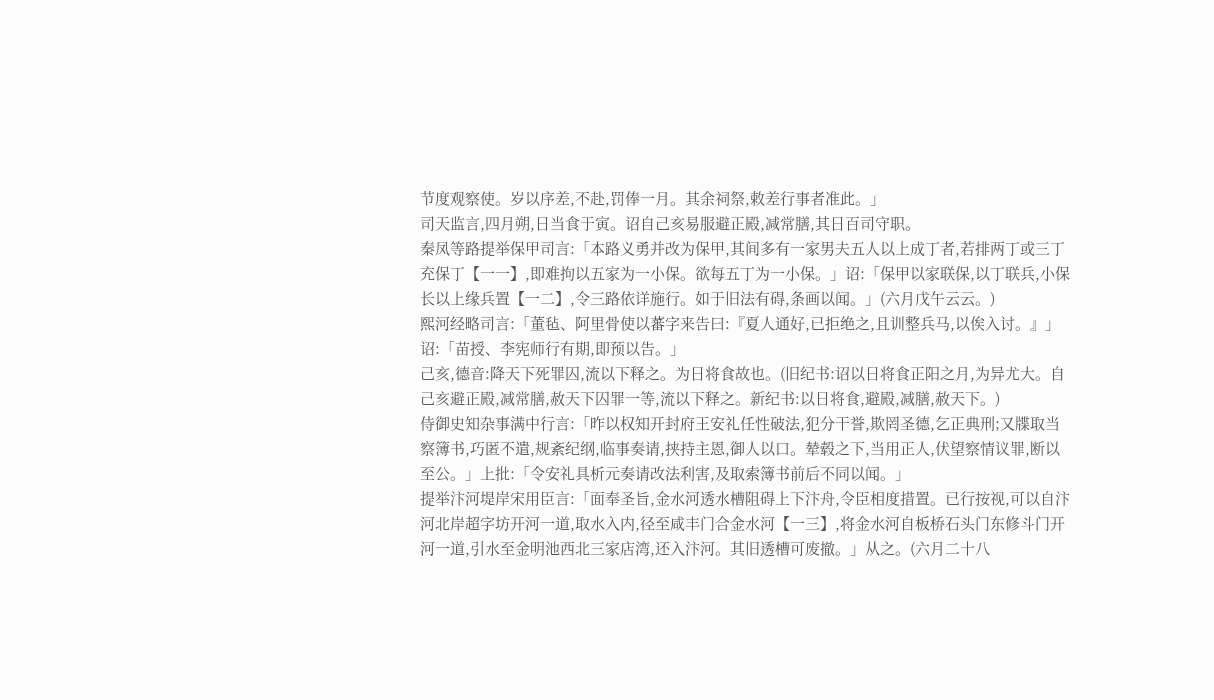节度观察使。岁以序差,不赴,罚俸一月。其余祠祭,敕差行事者准此。」
司天监言,四月朔,日当食于寅。诏自己亥易服避正殿,减常膳,其日百司守职。
秦凤等路提举保甲司言:「本路义勇并改为保甲,其间多有一家男夫五人以上成丁者,若排两丁或三丁充保丁【一一】,即难拘以五家为一小保。欲每五丁为一小保。」诏:「保甲以家联保,以丁联兵,小保长以上缘兵置【一二】,令三路依详施行。如于旧法有碍,条画以闻。」(六月戊午云云。)
熙河经略司言:「董毡、阿里骨使以蕃字来告曰:『夏人通好,已拒绝之,且训整兵马,以俟入讨。』」诏:「苗授、李宪师行有期,即预以告。」
己亥,德音:降天下死罪囚,流以下释之。为日将食故也。(旧纪书:诏以日将食正阳之月,为异尤大。自己亥避正殿,减常膳,赦天下囚罪一等,流以下释之。新纪书:以日将食,避殿,减膳,赦天下。)
侍御史知杂事满中行言:「昨以权知开封府王安礼任性破法,犯分干誉,欺罔圣德,乞正典刑;又牒取当察簿书,巧匿不遣,规紊纪纲,临事奏请,挟持主恩,御人以口。辇毂之下,当用正人,伏望察情议罪,断以至公。」上批:「令安礼具析元奏请改法利害,及取索簿书前后不同以闻。」
提举汴河堤岸宋用臣言:「面奉圣旨,金水河透水槽阻碍上下汴舟,令臣相度措置。已行按视,可以自汴河北岸超字坊开河一道,取水入内,径至咸丰门合金水河【一三】,将金水河自板桥石头门东修斗门开河一道,引水至金明池西北三家店湾,还入汴河。其旧透槽可废撤。」从之。(六月二十八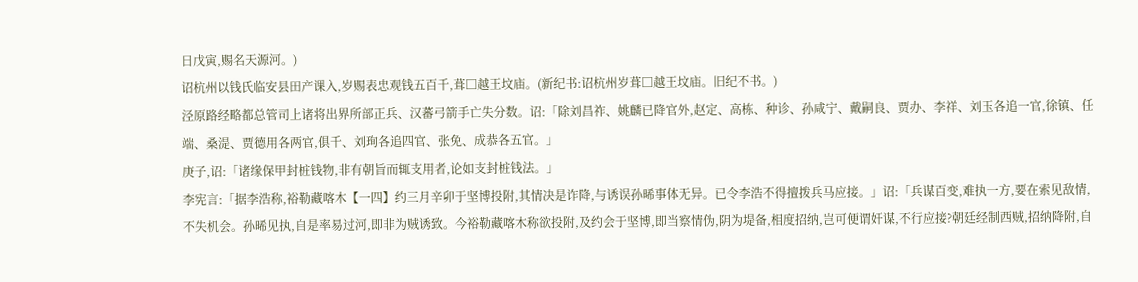日戊寅,赐名天源河。)
诏杭州以钱氏临安县田产课入,岁赐表忠观钱五百千,葺□越王坟庙。(新纪书:诏杭州岁葺□越王坟庙。旧纪不书。)
泾原路经略都总管司上诸将出界所部正兵、汉蕃弓箭手亡失分数。诏:「除刘昌祚、姚麟已降官外,赵定、高栋、种诊、孙咸宁、戴嗣良、贾办、李祥、刘玉各追一官,徐镇、任端、桑湜、贾德用各两官,俱千、刘珣各追四官、张免、成恭各五官。」
庚子,诏:「诸缘保甲封桩钱物,非有朝旨而辄支用者,论如支封桩钱法。」
李宪言:「据李浩称,裕勒藏喀木【一四】约三月辛卯于坚博投附,其情决是诈降,与诱误孙晞事体无异。已令李浩不得擅拨兵马应接。」诏:「兵谋百变,难执一方,要在索见敌情,不失机会。孙晞见执,自是率易过河,即非为贼诱致。今裕勒藏喀木称欲投附,及约会于坚博,即当察情伪,阴为堤备,相度招纳,岂可便谓奸谋,不行应接?朝廷经制西贼,招纳降附,自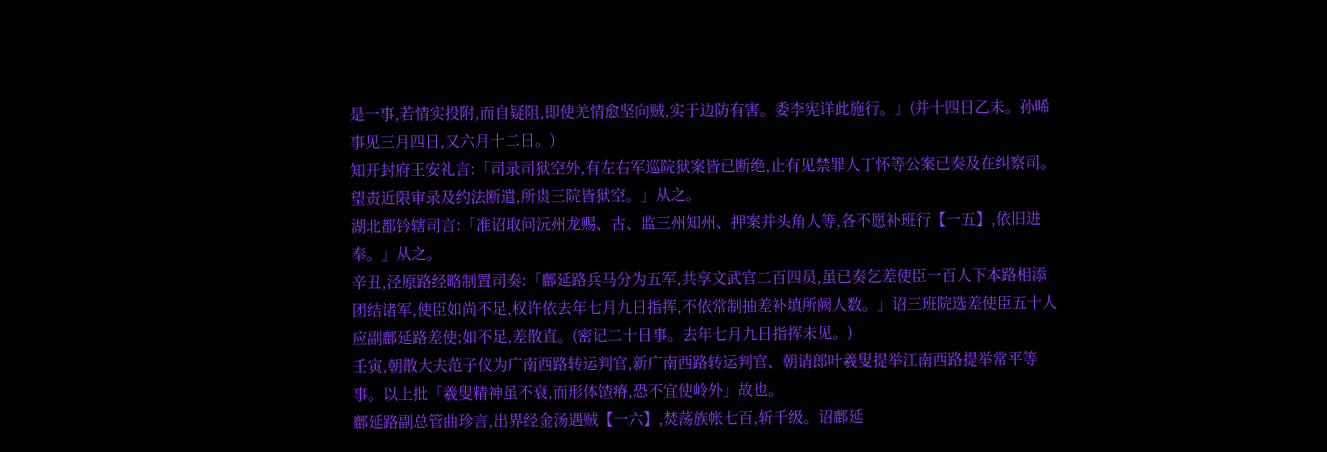是一事,若情实投附,而自疑阻,即使羌情愈坚向贼,实于边防有害。委李宪详此施行。」(并十四日乙未。孙晞事见三月四日,又六月十二日。)
知开封府王安礼言:「司录司狱空外,有左右军巡院狱案皆已断绝,止有见禁罪人丁怀等公案已奏及在纠察司。望责近限审录及约法断遣,所贵三院皆狱空。」从之。
湖北都钤辖司言:「准诏取问沅州龙赐、古、监三州知州、押案并头角人等,各不愿补班行【一五】,依旧进奉。」从之。
辛丑,泾原路经略制置司奏:「鄜延路兵马分为五军,共享文武官二百四员,虽已奏乞差使臣一百人下本路相添团结诸军,使臣如尚不足,权许依去年七月九日指挥,不依常制抽差补填所阙人数。」诏三班院选差使臣五十人应副鄜延路差使;如不足,差散直。(密记二十日事。去年七月九日指挥未见。)
壬寅,朝散大夫范子仪为广南西路转运判官,新广南西路转运判官、朝请郎叶羲叟提举江南西路提举常平等事。以上批「羲叟精神虽不衰,而形体馇瘠,恐不宜使岭外」故也。
鄜延路副总管曲珍言,出界经金汤遇贼【一六】,焚荡族帐七百,斩千级。诏鄜延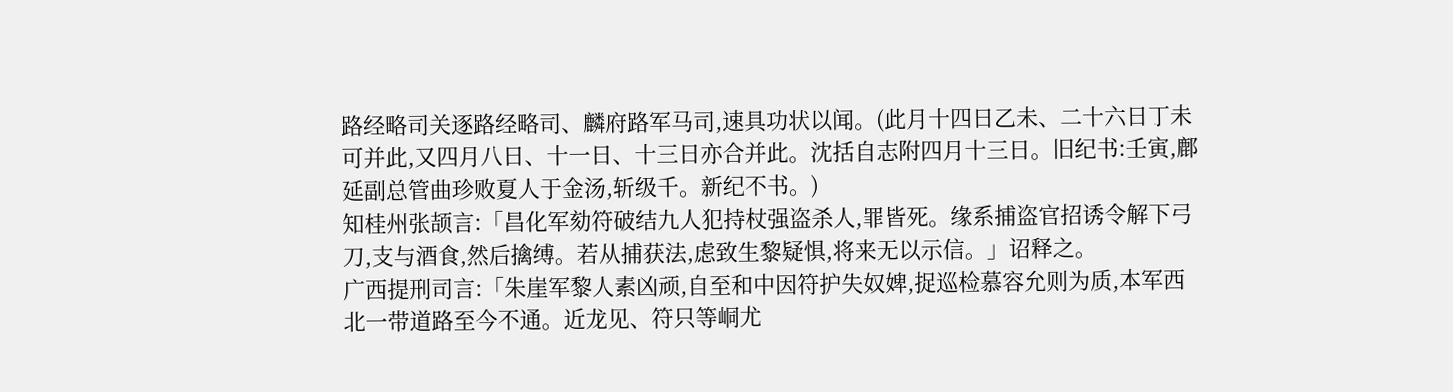路经略司关逐路经略司、麟府路军马司,速具功状以闻。(此月十四日乙未、二十六日丁未可并此,又四月八日、十一日、十三日亦合并此。沈括自志附四月十三日。旧纪书:壬寅,鄜延副总管曲珍败夏人于金汤,斩级千。新纪不书。)
知桂州张颉言:「昌化军劾符破结九人犯持杖强盗杀人,罪皆死。缘系捕盗官招诱令解下弓刀,支与酒食,然后擒缚。若从捕获法,虑致生黎疑惧,将来无以示信。」诏释之。
广西提刑司言:「朱崖军黎人素凶顽,自至和中因符护失奴婢,捉巡检慕容允则为质,本军西北一带道路至今不通。近龙见、符只等峒尤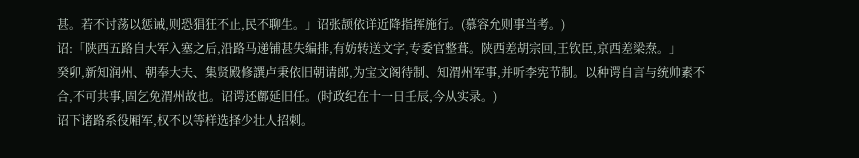甚。若不讨荡以惩诫,则恐猖狂不止,民不聊生。」诏张颉依详近降指挥施行。(慕容允则事当考。)
诏:「陕西五路自大军入塞之后,沿路马递铺甚失编排,有妨转送文字,专委官整葺。陕西差胡宗回,王钦臣,京西差梁焘。」
癸卯,新知润州、朝奉大夫、集贤殿修譔卢秉依旧朝请郎,为宝文阁待制、知渭州军事,并听李宪节制。以种谔自言与统帅素不合,不可共事,固乞免渭州故也。诏谔还鄜延旧任。(时政纪在十一日壬辰,今从实录。)
诏下诸路系役厢军,权不以等样选择少壮人招刺。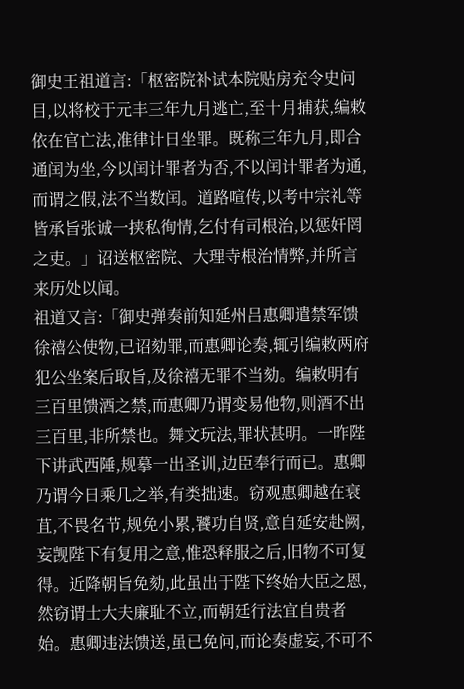御史王祖道言:「枢密院补试本院贴房充令史问目,以将校于元丰三年九月逃亡,至十月捕获,编敕依在官亡法,准律计日坐罪。既称三年九月,即合通闰为坐,今以闰计罪者为否,不以闰计罪者为通,而谓之假,法不当数闰。道路喧传,以考中宗礼等皆承旨张诚一挟私徇情,乞付有司根治,以惩奸罔之吏。」诏送枢密院、大理寺根治情弊,并所言来历处以闻。
祖道又言:「御史弹奏前知延州吕惠卿遣禁军馈徐禧公使物,已诏劾罪,而惠卿论奏,辄引编敕两府犯公坐案后取旨,及徐禧无罪不当劾。编敕明有三百里馈酒之禁,而惠卿乃谓变易他物,则酒不出三百里,非所禁也。舞文玩法,罪状甚明。一昨陛下讲武西陲,规摹一出圣训,边臣奉行而已。惠卿乃谓今日乘几之举,有类拙速。窃观惠卿越在衰苴,不畏名节,规免小累,饕功自贤,意自延安赴阙,妄觊陛下有复用之意,惟恐释服之后,旧物不可复得。近降朝旨免劾,此虽出于陛下终始大臣之恩,然窃谓士大夫廉耻不立,而朝廷行法宜自贵者始。惠卿违法馈送,虽已免问,而论奏虚妄,不可不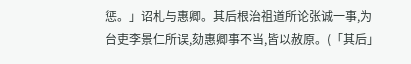惩。」诏札与惠卿。其后根治祖道所论张诚一事,为台吏李景仁所误,劾惠卿事不当,皆以赦原。(「其后」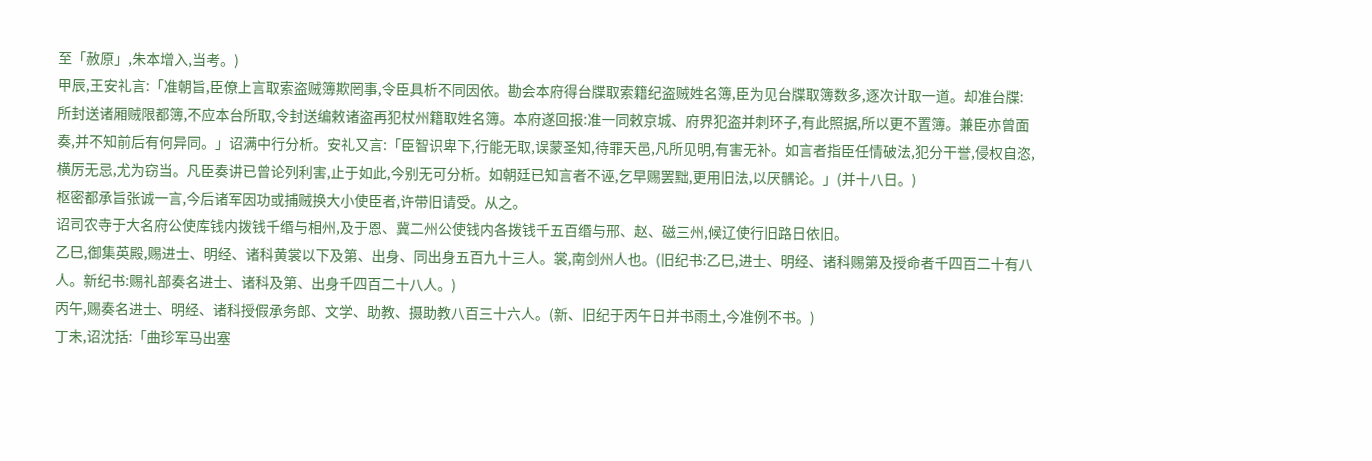至「赦原」,朱本增入,当考。)
甲辰,王安礼言:「准朝旨,臣僚上言取索盗贼簿欺罔事,令臣具析不同因依。勘会本府得台牒取索籍纪盗贼姓名簿,臣为见台牒取簿数多,逐次计取一道。却准台牒:所封送诸厢贼限都簿,不应本台所取,令封送编敕诸盗再犯杖州籍取姓名簿。本府遂回报:准一同敕京城、府界犯盗并刺环子,有此照据,所以更不置簿。兼臣亦曾面奏,并不知前后有何异同。」诏满中行分析。安礼又言:「臣智识卑下,行能无取,误蒙圣知,待罪天邑,凡所见明,有害无补。如言者指臣任情破法,犯分干誉,侵权自恣,横厉无忌,尤为窃当。凡臣奏讲已曾论列利害,止于如此,今别无可分析。如朝廷已知言者不诬,乞早赐罢黜,更用旧法,以厌髃论。」(并十八日。)
枢密都承旨张诚一言,今后诸军因功或捕贼换大小使臣者,许带旧请受。从之。
诏司农寺于大名府公使库钱内拨钱千缗与相州,及于恩、冀二州公使钱内各拨钱千五百缗与邢、赵、磁三州,候辽使行旧路日依旧。
乙巳,御集英殿,赐进士、明经、诸科黄裳以下及第、出身、同出身五百九十三人。裳,南剑州人也。(旧纪书:乙巳,进士、明经、诸科赐第及授命者千四百二十有八人。新纪书:赐礼部奏名进士、诸科及第、出身千四百二十八人。)
丙午,赐奏名进士、明经、诸科授假承务郎、文学、助教、摄助教八百三十六人。(新、旧纪于丙午日并书雨土,今准例不书。)
丁未,诏沈括:「曲珍军马出塞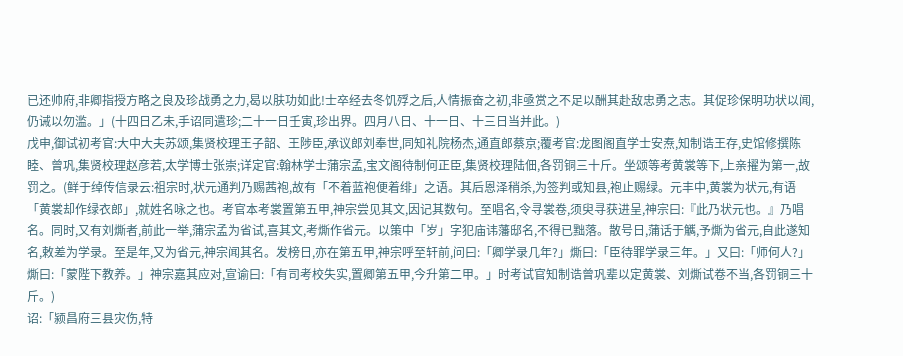已还帅府,非卿指授方略之良及珍战勇之力,曷以肤功如此!士卒经去冬饥殍之后,人情振奋之初,非亟赏之不足以酬其赴敌忠勇之志。其促珍保明功状以闻,仍诫以勿滥。」(十四日乙未,手诏同遣珍;二十一日壬寅,珍出界。四月八日、十一日、十三日当并此。)
戊申,御试初考官:大中大夫苏颂,集贤校理王子韶、王陟臣,承议郎刘奉世,同知礼院杨杰,通直郎蔡京;覆考官:龙图阁直学士安焘,知制诰王存,史馆修撰陈睦、曾巩,集贤校理赵彦若,太学博士张崇;详定官:翰林学士蒲宗孟,宝文阁待制何正臣,集贤校理陆佃,各罚铜三十斤。坐颂等考黄裳等下,上亲擢为第一,故罚之。(鲜于绰传信录云:祖宗时,状元通判乃赐茜袍,故有「不着蓝袍便着绯」之语。其后恩泽稍杀,为签判或知县,袍止赐绿。元丰中,黄裳为状元,有语「黄裳却作绿衣郎」,就姓名咏之也。考官本考裳置第五甲,神宗尝见其文,因记其数句。至唱名,令寻裳卷,须臾寻获进呈,神宗曰:『此乃状元也。』乃唱名。同时,又有刘燍者,前此一举,蒲宗孟为省试,喜其文,考燍作省元。以策中「岁」字犯庙讳藩邸名,不得已黜落。散号日,蒲话于觽,予燍为省元,自此遂知名,敕差为学录。至是年,又为省元,神宗闻其名。发榜日,亦在第五甲,神宗呼至轩前,问曰:「卿学录几年?」燍曰:「臣待罪学录三年。」又曰:「师何人?」燍曰:「蒙陛下教养。」神宗嘉其应对,宣谕曰:「有司考校失实,置卿第五甲,今升第二甲。」时考试官知制诰曾巩辈以定黄裳、刘燍试卷不当,各罚铜三十斤。)
诏:「颍昌府三县灾伤,特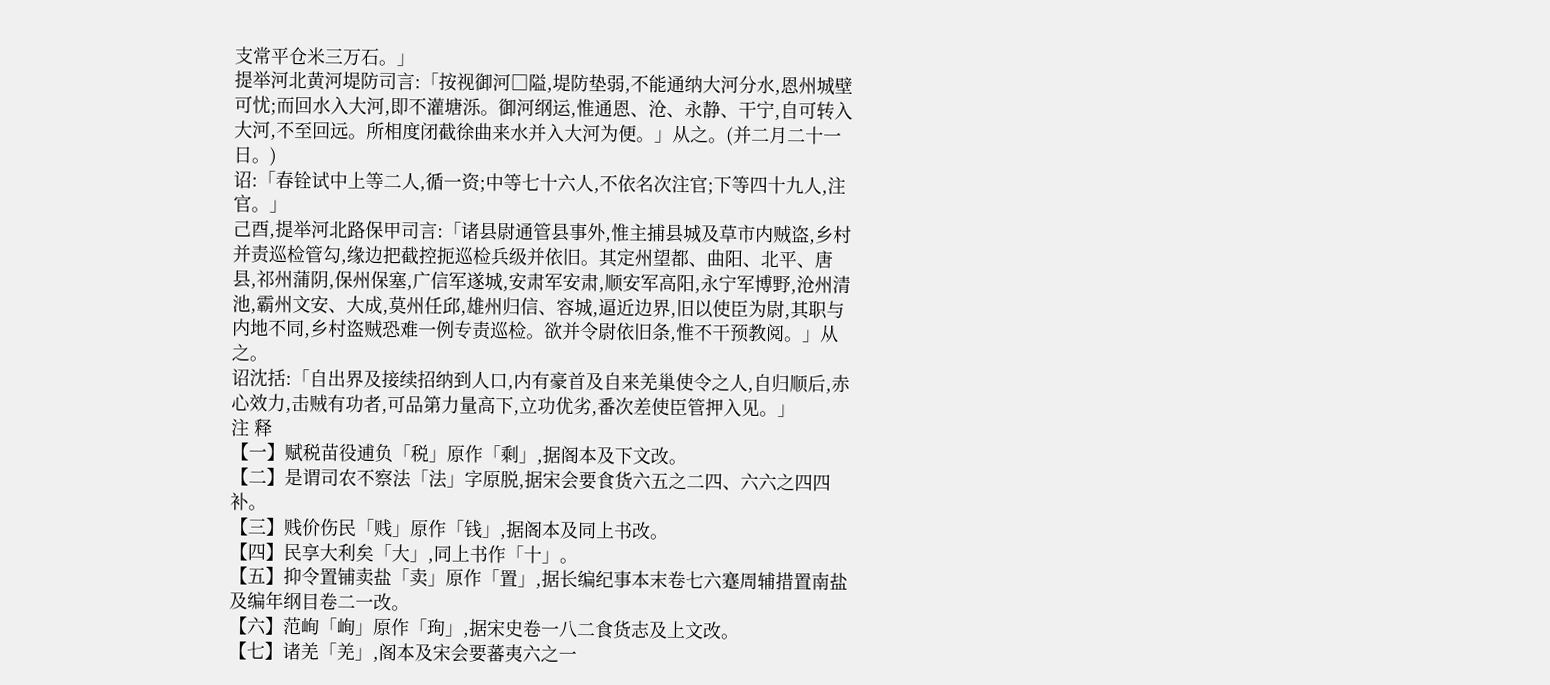支常平仓米三万石。」
提举河北黄河堤防司言:「按视御河□隘,堤防垫弱,不能通纳大河分水,恩州城壁可忧;而回水入大河,即不灌塘泺。御河纲运,惟通恩、沧、永静、干宁,自可转入大河,不至回远。所相度闭截徐曲来水并入大河为便。」从之。(并二月二十一日。)
诏:「春铨试中上等二人,循一资;中等七十六人,不依名次注官;下等四十九人,注官。」
己酉,提举河北路保甲司言:「诸县尉通管县事外,惟主捕县城及草市内贼盗,乡村并责巡检管勾,缘边把截控扼巡检兵级并依旧。其定州望都、曲阳、北平、唐县,祁州蒲阴,保州保塞,广信军遂城,安肃军安肃,顺安军高阳,永宁军博野,沧州清池,霸州文安、大成,莫州任邱,雄州归信、容城,逼近边界,旧以使臣为尉,其职与内地不同,乡村盗贼恐难一例专责巡检。欲并令尉依旧条,惟不干预教阅。」从之。
诏沈括:「自出界及接续招纳到人口,内有豪首及自来羌巢使令之人,自归顺后,赤心效力,击贼有功者,可品第力量高下,立功优劣,番次差使臣管押入见。」
注 释
【一】赋税苗役逋负「税」原作「剩」,据阁本及下文改。
【二】是谓司农不察法「法」字原脱,据宋会要食货六五之二四、六六之四四补。
【三】贱价伤民「贱」原作「钱」,据阁本及同上书改。
【四】民享大利矣「大」,同上书作「十」。
【五】抑令置铺卖盐「卖」原作「置」,据长编纪事本末卷七六蹇周辅措置南盐及编年纲目卷二一改。
【六】范峋「峋」原作「珣」,据宋史卷一八二食货志及上文改。
【七】诸羌「羌」,阁本及宋会要蕃夷六之一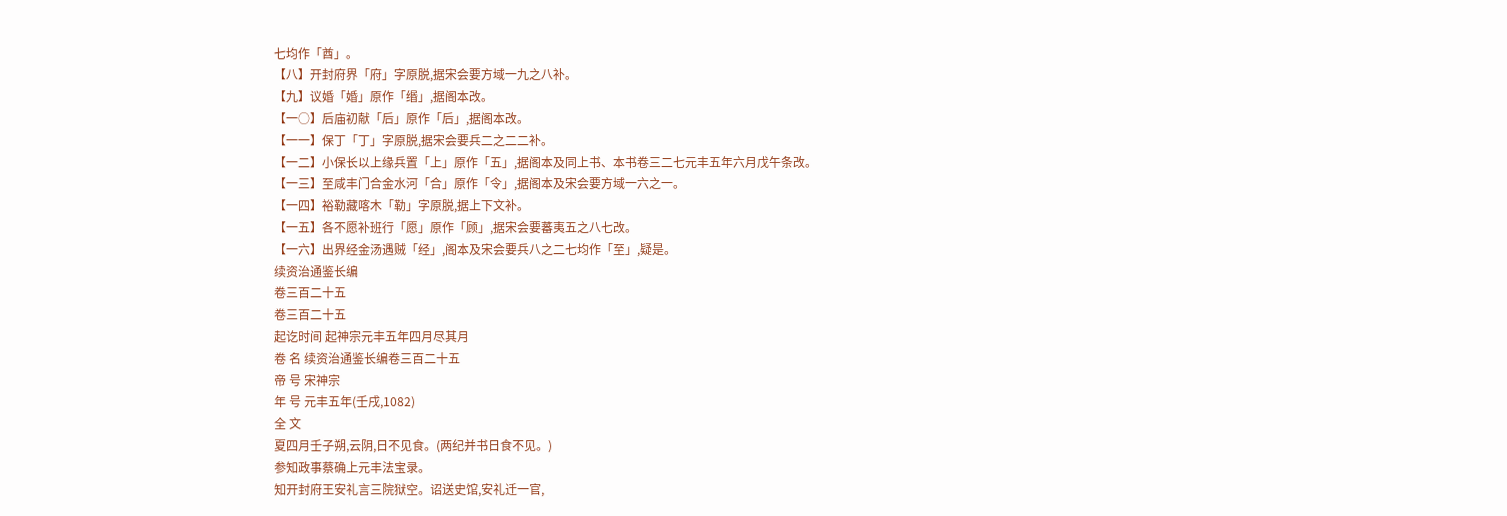七均作「酋」。
【八】开封府界「府」字原脱,据宋会要方域一九之八补。
【九】议婚「婚」原作「缗」,据阁本改。
【一○】后庙初献「后」原作「后」,据阁本改。
【一一】保丁「丁」字原脱,据宋会要兵二之二二补。
【一二】小保长以上缘兵置「上」原作「五」,据阁本及同上书、本书卷三二七元丰五年六月戊午条改。
【一三】至咸丰门合金水河「合」原作「令」,据阁本及宋会要方域一六之一。
【一四】裕勒藏喀木「勒」字原脱,据上下文补。
【一五】各不愿补班行「愿」原作「顾」,据宋会要蕃夷五之八七改。
【一六】出界经金汤遇贼「经」,阁本及宋会要兵八之二七均作「至」,疑是。
续资治通鉴长编
卷三百二十五
卷三百二十五
起讫时间 起神宗元丰五年四月尽其月
卷 名 续资治通鉴长编卷三百二十五
帝 号 宋神宗
年 号 元丰五年(壬戌,1082)
全 文
夏四月壬子朔,云阴,日不见食。(两纪并书日食不见。)
参知政事蔡确上元丰法宝录。
知开封府王安礼言三院狱空。诏送史馆,安礼迁一官,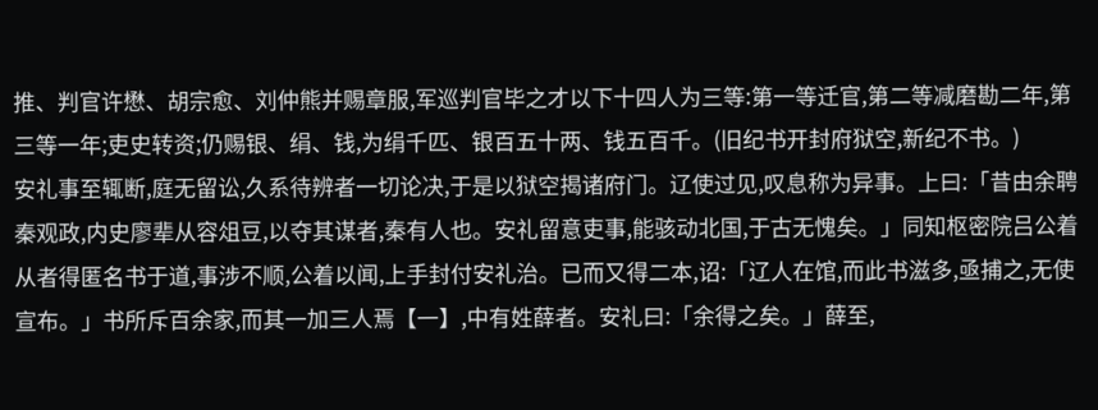推、判官许懋、胡宗愈、刘仲熊并赐章服,军巡判官毕之才以下十四人为三等:第一等迁官,第二等减磨勘二年,第三等一年;吏史转资;仍赐银、绢、钱,为绢千匹、银百五十两、钱五百千。(旧纪书开封府狱空,新纪不书。)
安礼事至辄断,庭无留讼,久系待辨者一切论决,于是以狱空揭诸府门。辽使过见,叹息称为异事。上曰:「昔由余聘秦观政,内史廖辈从容俎豆,以夺其谋者,秦有人也。安礼留意吏事,能骇动北国,于古无愧矣。」同知枢密院吕公着从者得匿名书于道,事涉不顺,公着以闻,上手封付安礼治。已而又得二本,诏:「辽人在馆,而此书滋多,亟捕之,无使宣布。」书所斥百余家,而其一加三人焉【一】,中有姓薛者。安礼曰:「余得之矣。」薛至,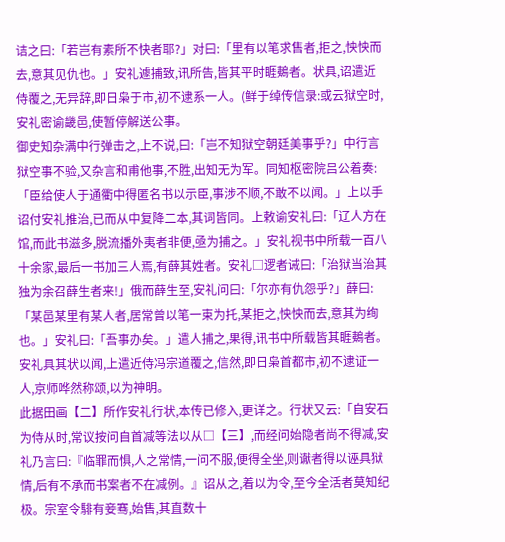诘之曰:「若岂有素所不快者耶?」对曰:「里有以笔求售者,拒之,怏怏而去,意其见仇也。」安礼遽捕致,讯所告,皆其平时睚鴺者。状具,诏遣近侍覆之,无异辞,即日枭于市,初不逮系一人。(鲜于绰传信录:或云狱空时,安礼密谕畿邑,使暂停解送公事。
御史知杂满中行弹击之,上不说,曰:「岂不知狱空朝廷美事乎?」中行言狱空事不验,又杂言和甫他事,不胜,出知无为军。同知枢密院吕公着奏:「臣给使人于通衢中得匿名书以示臣,事涉不顺,不敢不以闻。」上以手诏付安礼推治,已而从中复降二本,其词皆同。上敕谕安礼曰:「辽人方在馆,而此书滋多,脱流播外夷者非便,亟为捕之。」安礼视书中所载一百八十余家,最后一书加三人焉,有薛其姓者。安礼□逻者诫曰:「治狱当治其独为余召薛生者来!」俄而薛生至,安礼问曰:「尔亦有仇怨乎?」薛曰:「某邑某里有某人者,居常曾以笔一束为托,某拒之,怏怏而去,意其为绚也。」安礼曰:「吾事办矣。」遣人捕之,果得,讯书中所载皆其睚鴺者。安礼具其状以闻,上遣近侍冯宗道覆之,信然,即日枭首都市,初不逮证一人,京师哗然称颂,以为神明。
此据田画【二】所作安礼行状,本传已修入,更详之。行状又云:「自安石为侍从时,常议按问自首减等法以从□【三】,而经问始隐者尚不得减,安礼乃言曰:『临罪而惧,人之常情,一问不服,便得全坐,则谳者得以诬具狱情,后有不承而书案者不在减例。』诏从之,着以为令,至今全活者莫知纪极。宗室令騑有妾骞,始售,其直数十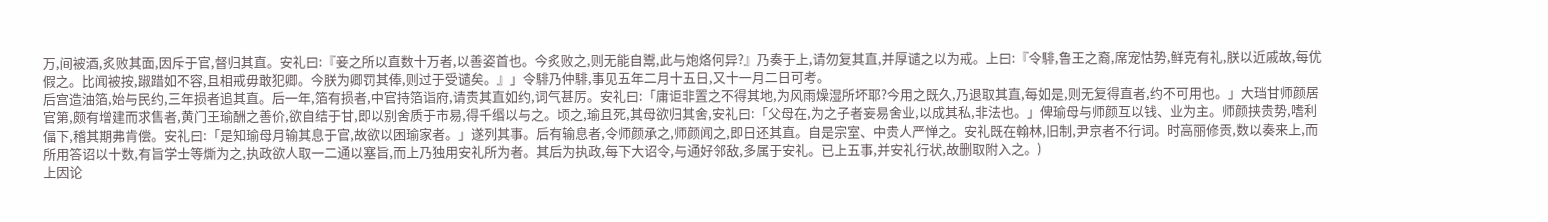万,间被酒,炙败其面,因斥于官,督归其直。安礼曰:『妾之所以直数十万者,以善姿首也。今炙败之,则无能自鬻,此与炮烙何异?』乃奏于上,请勿复其直,并厚谴之以为戒。上曰:『令騑,鲁王之裔,席宠怙势,鲜克有礼,朕以近戚故,每优假之。比闻被按,踧踖如不容,且相戒毋敢犯卿。今朕为卿罚其俸,则过于受谴矣。』」令騑乃仲騑,事见五年二月十五日,又十一月二日可考。
后宫造油箔,始与民约,三年损者追其直。后一年,箔有损者,中官持箔诣府,请责其直如约,词气甚厉。安礼曰:「庸讵非置之不得其地,为风雨燥湿所坏耶?今用之既久,乃退取其直,每如是,则无复得直者,约不可用也。」大珰甘师颜居官第,颇有增建而求售者,黄门王瑜酬之善价,欲自结于甘,即以别舍质于市易,得千缗以与之。顷之,瑜且死,其母欲归其舍,安礼曰:「父母在,为之子者妄易舍业,以成其私,非法也。」俾瑜母与师颜互以钱、业为主。师颜挟贵势,嗜利偪下,稽其期弗肯偿。安礼曰:「是知瑜母月输其息于官,故欲以困瑜家者。」遂列其事。后有输息者,令师颜承之,师颜闻之,即日还其直。自是宗室、中贵人严惮之。安礼既在翰林,旧制,尹京者不行词。时高丽修贡,数以奏来上,而所用答诏以十数,有旨学士等燍为之,执政欲人取一二通以塞旨,而上乃独用安礼所为者。其后为执政,每下大诏令,与通好邻敌,多属于安礼。已上五事,并安礼行状,故删取附入之。)
上因论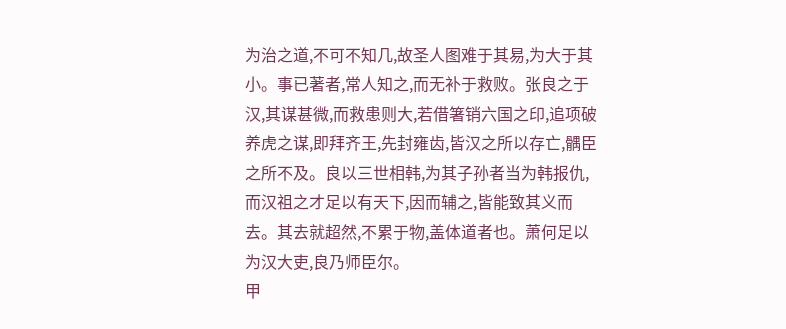为治之道,不可不知几,故圣人图难于其易,为大于其小。事已著者,常人知之,而无补于救败。张良之于汉,其谋甚微,而救患则大,若借箸销六国之印,追项破养虎之谋,即拜齐王,先封雍齿,皆汉之所以存亡,髃臣之所不及。良以三世相韩,为其子孙者当为韩报仇,而汉祖之才足以有天下,因而辅之,皆能致其义而去。其去就超然,不累于物,盖体道者也。萧何足以为汉大吏,良乃师臣尔。
甲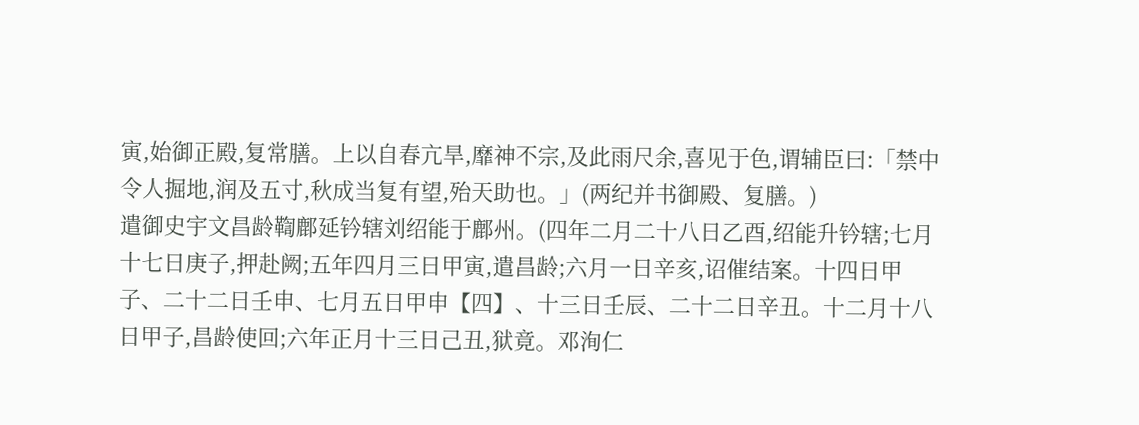寅,始御正殿,复常膳。上以自春亢旱,靡神不宗,及此雨尺余,喜见于色,谓辅臣曰:「禁中令人掘地,润及五寸,秋成当复有望,殆天助也。」(两纪并书御殿、复膳。)
遣御史宇文昌龄鞫鄜延钤辖刘绍能于鄜州。(四年二月二十八日乙酉,绍能升钤辖;七月十七日庚子,押赴阙;五年四月三日甲寅,遣昌龄;六月一日辛亥,诏催结案。十四日甲子、二十二日壬申、七月五日甲申【四】、十三日壬辰、二十二日辛丑。十二月十八日甲子,昌龄使回;六年正月十三日己丑,狱竟。邓洵仁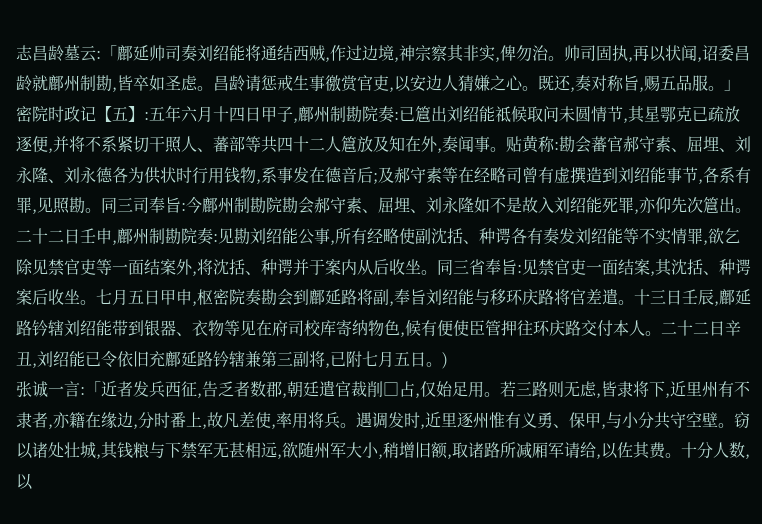志昌龄墓云:「鄜延帅司奏刘绍能将通结西贼,作过边境,神宗察其非实,俾勿治。帅司固执,再以状闻,诏委昌龄就鄜州制勘,皆卒如圣虑。昌龄请惩戒生事徼赏官吏,以安边人猜嫌之心。既还,奏对称旨,赐五品服。」密院时政记【五】:五年六月十四日甲子,鄜州制勘院奏:已簄出刘绍能祗候取问未圆情节,其星鄂克已疏放逐便,并将不系紧切干照人、蕃部等共四十二人簄放及知在外,奏闻事。贴黄称:勘会蕃官郝守素、屈埋、刘永隆、刘永德各为供状时行用钱物,系事发在德音后;及郝守素等在经略司曾有虚撰造到刘绍能事节,各系有罪,见照勘。同三司奉旨:今鄜州制勘院勘会郝守素、屈埋、刘永隆如不是故入刘绍能死罪,亦仰先次簄出。二十二日壬申,鄜州制勘院奏:见勘刘绍能公事,所有经略使副沈括、种谔各有奏发刘绍能等不实情罪,欲乞除见禁官吏等一面结案外,将沈括、种谔并于案内从后收坐。同三省奉旨:见禁官吏一面结案,其沈括、种谔案后收坐。七月五日甲申,枢密院奏勘会到鄜延路将副,奉旨刘绍能与移环庆路将官差遣。十三日壬辰,鄜延路钤辖刘绍能带到银器、衣物等见在府司校库寄纳物色,候有便使臣管押往环庆路交付本人。二十二日辛丑,刘绍能已令依旧充鄜延路钤辖兼第三副将,已附七月五日。)
张诚一言:「近者发兵西征,告乏者数郡,朝廷遣官裁削□占,仅始足用。若三路则无虑,皆隶将下,近里州有不隶者,亦籍在缘边,分时番上,故凡差使,率用将兵。遇调发时,近里逐州惟有义勇、保甲,与小分共守空壁。窃以诸处壮城,其钱粮与下禁军无甚相远,欲随州军大小,稍增旧额,取诸路所减厢军请给,以佐其费。十分人数,以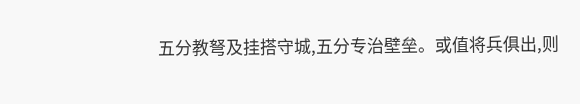五分教弩及挂搭守城,五分专治壁垒。或值将兵俱出,则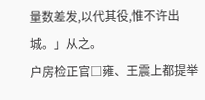量数差发,以代其役,惟不许出城。」从之。
户房检正官□雍、王震上都提举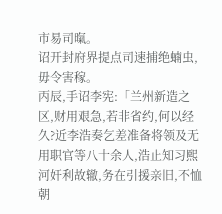市易司暣。
诏开封府界提点司速捕绝蝻虫,毋令害稼。
丙辰,手诏李宪:「兰州新造之区,财用艰急,若非省约,何以经久?近李浩奏乞差准备将领及无用职官等八十余人,浩止知习熙河奸利故辙,务在引援亲旧,不恤朝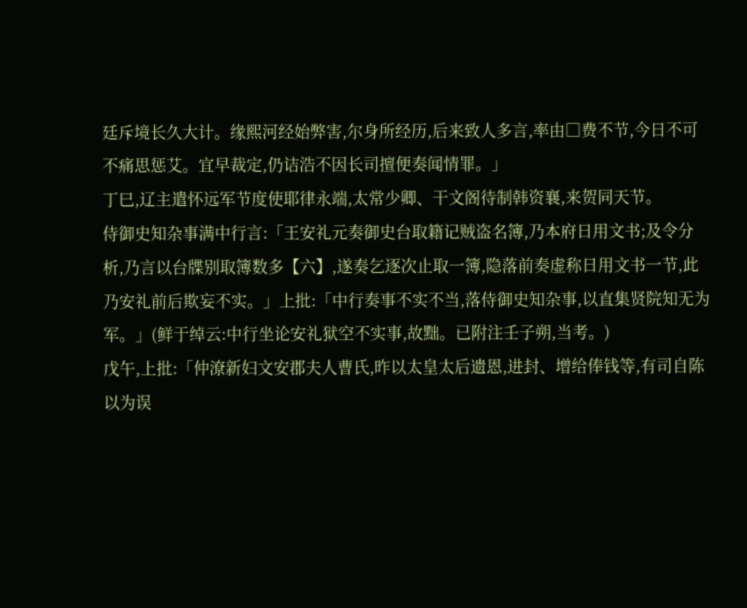廷斥境长久大计。缘熙河经始弊害,尔身所经历,后来致人多言,率由□费不节,今日不可不痛思惩艾。宜早裁定,仍诘浩不因长司擅便奏闻情罪。」
丁巳,辽主遣怀远军节度使耶律永端,太常少卿、干文阁待制韩资襄,来贺同天节。
侍御史知杂事满中行言:「王安礼元奏御史台取籍记贼盗名簿,乃本府日用文书;及令分析,乃言以台牒别取簿数多【六】,遂奏乞逐次止取一簿,隐落前奏虚称日用文书一节,此乃安礼前后欺妄不实。」上批:「中行奏事不实不当,落侍御史知杂事,以直集贤院知无为军。」(鲜于绰云:中行坐论安礼狱空不实事,故黜。已附注壬子朔,当考。)
戊午,上批:「仲潦新妇文安郡夫人曹氏,昨以太皇太后遗恩,进封、增给俸钱等,有司自陈以为误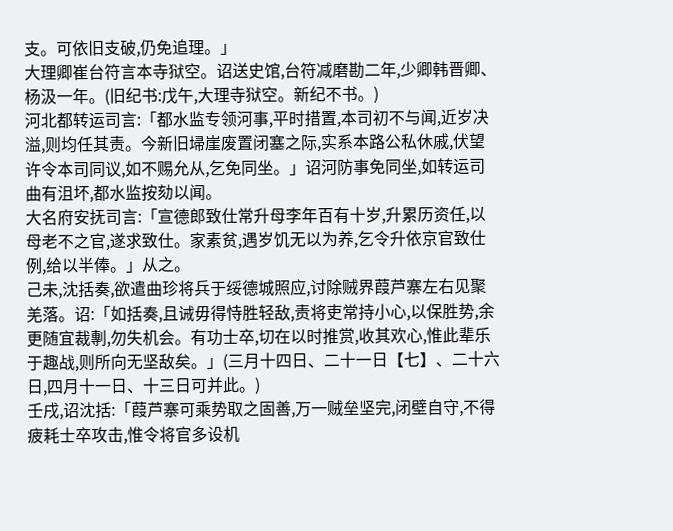支。可依旧支破,仍免追理。」
大理卿崔台符言本寺狱空。诏送史馆,台符减磨勘二年,少卿韩晋卿、杨汲一年。(旧纪书:戊午,大理寺狱空。新纪不书。)
河北都转运司言:「都水监专领河事,平时措置,本司初不与闻,近岁决溢,则均任其责。今新旧埽崖废置闭塞之际,实系本路公私休戚,伏望许令本司同议,如不赐允从,乞免同坐。」诏河防事免同坐,如转运司曲有沮坏,都水监按劾以闻。
大名府安抚司言:「宣德郎致仕常升母李年百有十岁,升累历资任,以母老不之官,遂求致仕。家素贫,遇岁饥无以为养,乞令升依京官致仕例,给以半俸。」从之。
己未,沈括奏,欲遣曲珍将兵于绥德城照应,讨除贼界葭芦寨左右见聚羌落。诏:「如括奏,且诫毋得恃胜轻敌,责将吏常持小心,以保胜势,余更随宜裁剸,勿失机会。有功士卒,切在以时推赏,收其欢心,惟此辈乐于趣战,则所向无坚敌矣。」(三月十四日、二十一日【七】、二十六日,四月十一日、十三日可并此。)
壬戌,诏沈括:「葭芦寨可乘势取之固善,万一贼垒坚完,闭壁自守,不得疲耗士卒攻击,惟令将官多设机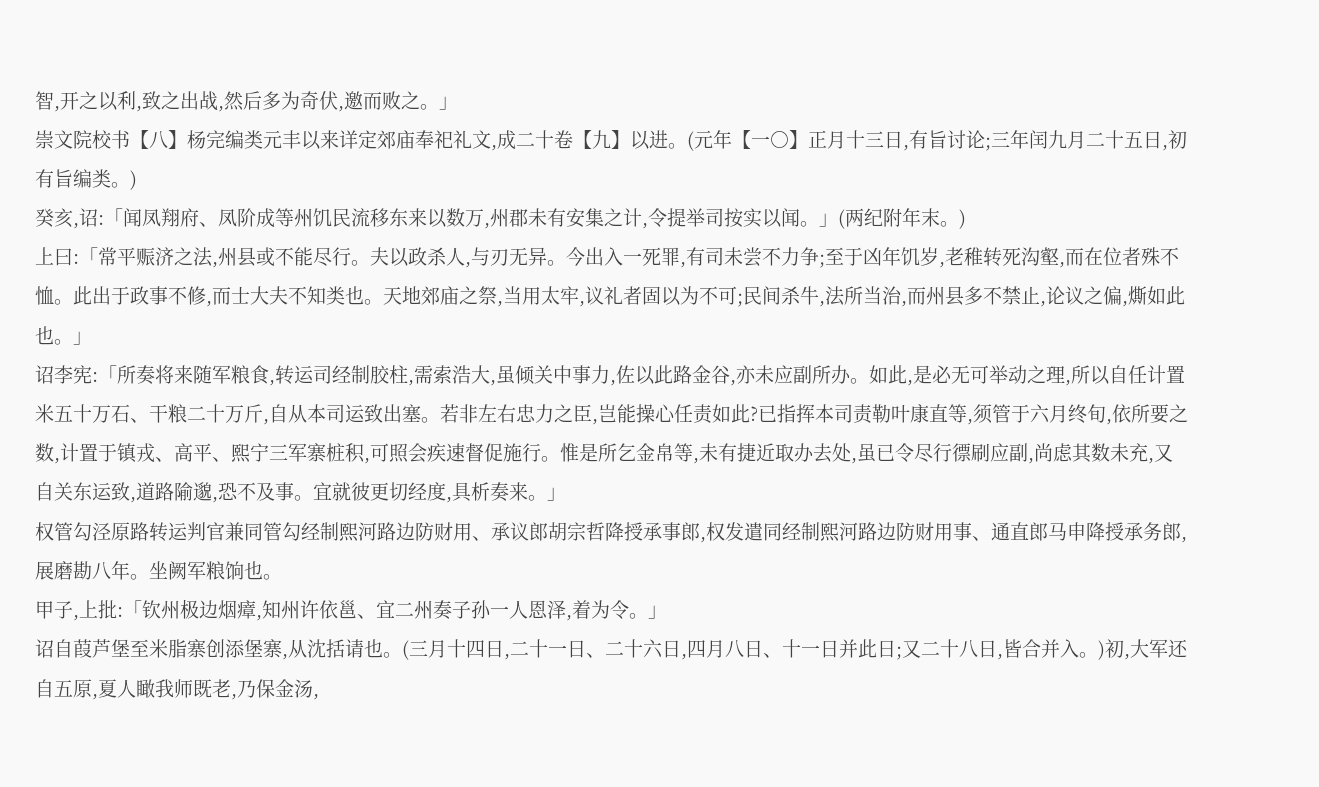智,开之以利,致之出战,然后多为奇伏,邀而败之。」
崇文院校书【八】杨完编类元丰以来详定郊庙奉祀礼文,成二十卷【九】以进。(元年【一○】正月十三日,有旨讨论;三年闰九月二十五日,初有旨编类。)
癸亥,诏:「闻凤翔府、凤阶成等州饥民流移东来以数万,州郡未有安集之计,令提举司按实以闻。」(两纪附年末。)
上曰:「常平赈济之法,州县或不能尽行。夫以政杀人,与刃无异。今出入一死罪,有司未尝不力争;至于凶年饥岁,老稚转死沟壑,而在位者殊不恤。此出于政事不修,而士大夫不知类也。天地郊庙之祭,当用太牢,议礼者固以为不可;民间杀牛,法所当治,而州县多不禁止,论议之偏,燍如此也。」
诏李宪:「所奏将来随军粮食,转运司经制胶柱,需索浩大,虽倾关中事力,佐以此路金谷,亦未应副所办。如此,是必无可举动之理,所以自任计置米五十万石、干粮二十万斤,自从本司运致出塞。若非左右忠力之臣,岂能操心任责如此?已指挥本司责勒叶康直等,须管于六月终旬,依所要之数,计置于镇戎、高平、熙宁三军寨桩积,可照会疾速督促施行。惟是所乞金帛等,未有捷近取办去处,虽已令尽行徱刷应副,尚虑其数未充,又自关东运致,道路隃邈,恐不及事。宜就彼更切经度,具析奏来。」
权管勾泾原路转运判官兼同管勾经制熙河路边防财用、承议郎胡宗哲降授承事郎,权发遣同经制熙河路边防财用事、通直郎马申降授承务郎,展磨勘八年。坐阙军粮饷也。
甲子,上批:「钦州极边烟瘴,知州许依邕、宜二州奏子孙一人恩泽,着为令。」
诏自葭芦堡至米脂寨创添堡寨,从沈括请也。(三月十四日,二十一日、二十六日,四月八日、十一日并此日;又二十八日,皆合并入。)初,大军还自五原,夏人瞰我师既老,乃保金汤,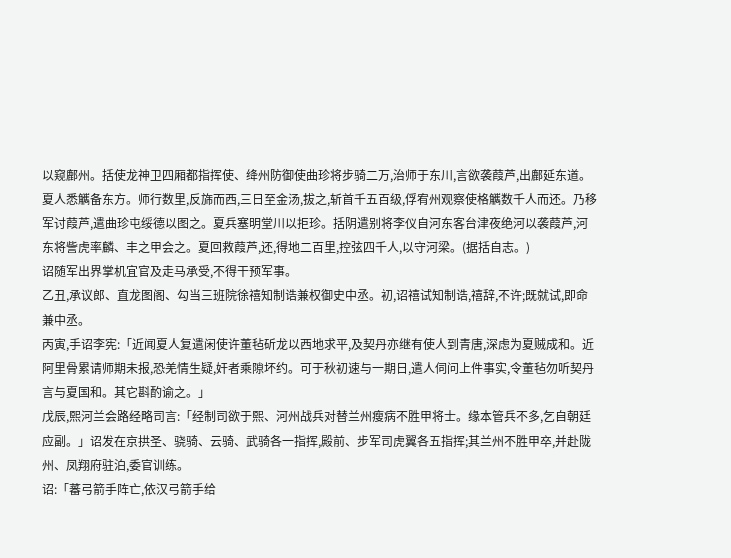以窥鄜州。括使龙神卫四厢都指挥使、绛州防御使曲珍将步骑二万,治师于东川,言欲袭葭芦,出鄜延东道。夏人悉觽备东方。师行数里,反旆而西,三日至金汤,拔之,斩首千五百级,俘宥州观察使格觽数千人而还。乃移军讨葭芦,遣曲珍屯绥德以图之。夏兵塞明堂川以拒珍。括阴遣别将李仪自河东客台津夜绝河以袭葭芦,河东将訾虎率麟、丰之甲会之。夏回救葭芦,还,得地二百里,控弦四千人,以守河梁。(据括自志。)
诏随军出界掌机宜官及走马承受,不得干预军事。
乙丑,承议郎、直龙图阁、勾当三班院徐禧知制诰兼权御史中丞。初,诏禧试知制诰,禧辞,不许;既就试,即命兼中丞。
丙寅,手诏李宪:「近闻夏人复遣闲使许董毡斫龙以西地求平,及契丹亦继有使人到青唐,深虑为夏贼成和。近阿里骨累请师期未报,恐羌情生疑,奸者乘隙坏约。可于秋初速与一期日,遣人伺问上件事实,令董毡勿听契丹言与夏国和。其它斟酌谕之。」
戊辰,熙河兰会路经略司言:「经制司欲于熙、河州战兵对替兰州瘦病不胜甲将士。缘本管兵不多,乞自朝廷应副。」诏发在京拱圣、骁骑、云骑、武骑各一指挥,殿前、步军司虎翼各五指挥;其兰州不胜甲卒,并赴陇州、凤翔府驻泊,委官训练。
诏:「蕃弓箭手阵亡,依汉弓箭手给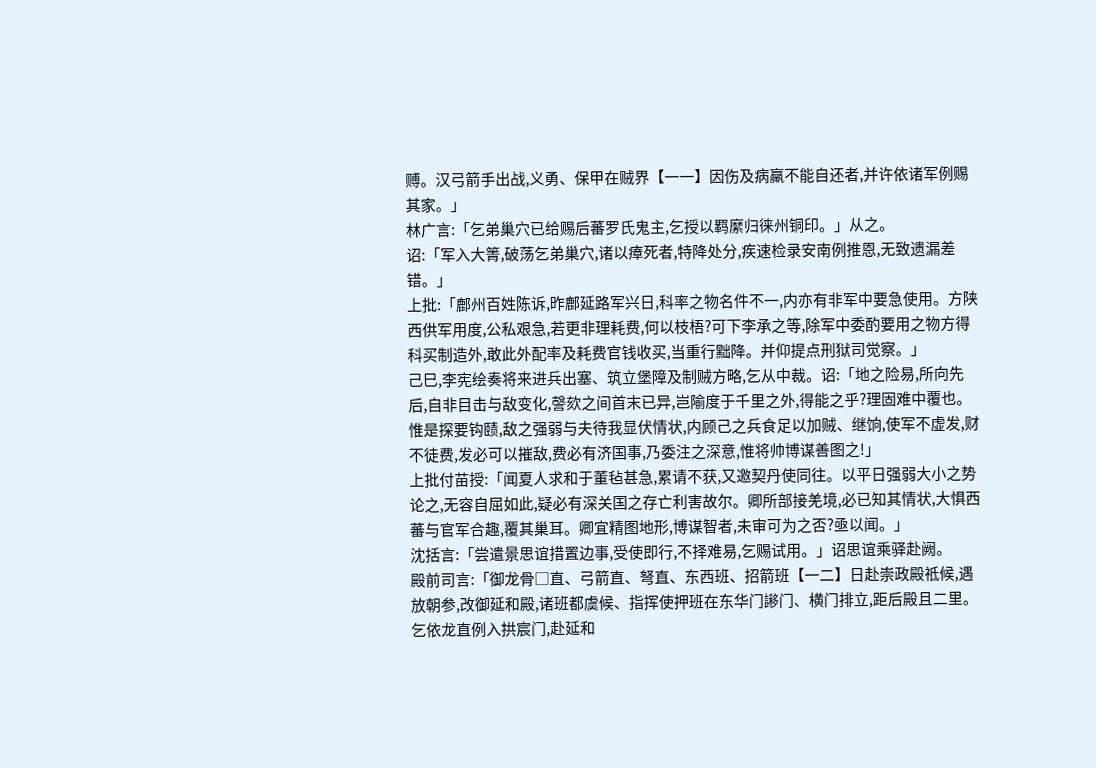赙。汉弓箭手出战,义勇、保甲在贼界【一一】因伤及病羸不能自还者,并许依诸军例赐其家。」
林广言:「乞弟巢穴已给赐后蕃罗氏鬼主,乞授以羁縻归徕州铜印。」从之。
诏:「军入大箐,破荡乞弟巢穴,诸以瘴死者,特降处分,疾速检录安南例推恩,无致遗漏差错。」
上批:「鄜州百姓陈诉,昨鄜延路军兴日,科率之物名件不一,内亦有非军中要急使用。方陕西供军用度,公私艰急,若更非理耗费,何以枝梧?可下李承之等,除军中委酌要用之物方得科买制造外,敢此外配率及耗费官钱收买,当重行黜降。并仰提点刑狱司觉察。」
己巳,李宪绘奏将来进兵出塞、筑立堡障及制贼方略,乞从中裁。诏:「地之险易,所向先后,自非目击与敌变化,謦欬之间首末已异,岂隃度于千里之外,得能之乎?理固难中覆也。惟是探要钩赜,敌之强弱与夫待我显伏情状,内顾己之兵食足以加贼、继饷,使军不虚发,财不徒费,发必可以摧敌,费必有济国事,乃委注之深意,惟将帅博谋善图之!」
上批付苗授:「闻夏人求和于董毡甚急,累请不获,又邀契丹使同往。以平日强弱大小之势论之,无容自屈如此,疑必有深关国之存亡利害故尔。卿所部接羌境,必已知其情状,大惧西蕃与官军合趣,覆其巢耳。卿宜精图地形,博谋智者,未审可为之否?亟以闻。」
沈括言:「尝遣景思谊措置边事,受使即行,不择难易,乞赐试用。」诏思谊乘驿赴阙。
殿前司言:「御龙骨□直、弓箭直、弩直、东西班、招箭班【一二】日赴崇政殿祗候,遇放朝参,改御延和殿,诸班都虞候、指挥使押班在东华门謻门、横门排立,距后殿且二里。乞依龙直例入拱宸门,赴延和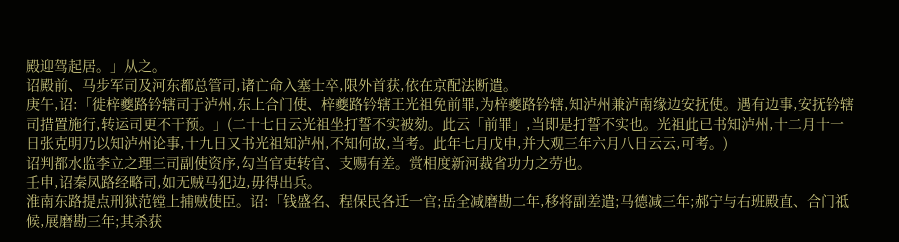殿迎驾起居。」从之。
诏殿前、马步军司及河东都总管司,诸亡命入塞士卒,限外首获,依在京配法断遣。
庚午,诏:「徙梓夔路钤辖司于泸州,东上合门使、梓夔路钤辖王光祖免前罪,为梓夔路钤辖,知泸州兼泸南缘边安抚使。遇有边事,安抚钤辖司措置施行,转运司更不干预。」(二十七日云光祖坐打誓不实被劾。此云「前罪」,当即是打誓不实也。光祖此已书知泸州,十二月十一日张克明乃以知泸州论事,十九日又书光祖知泸州,不知何故,当考。此年七月戊申,并大观三年六月八日云云,可考。)
诏判都水监李立之理三司副使资序,勾当官吏转官、支赐有差。赏相度新河裁省功力之劳也。
壬申,诏秦凤路经略司,如无贼马犯边,毋得出兵。
淮南东路提点刑狱范镗上捕贼使臣。诏:「钱盛名、程保民各迁一官;岳全减磨勘二年,移将副差遣;马德减三年;郝宁与右班殿直、合门祗候,展磨勘三年;其杀获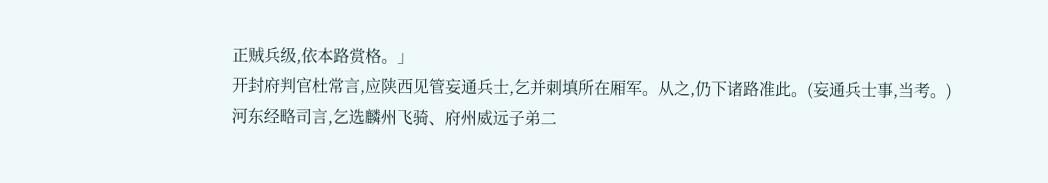正贼兵级,依本路赏格。」
开封府判官杜常言,应陕西见管妄通兵士,乞并刺填所在厢军。从之,仍下诸路准此。(妄通兵士事,当考。)
河东经略司言,乞选麟州飞骑、府州威远子弟二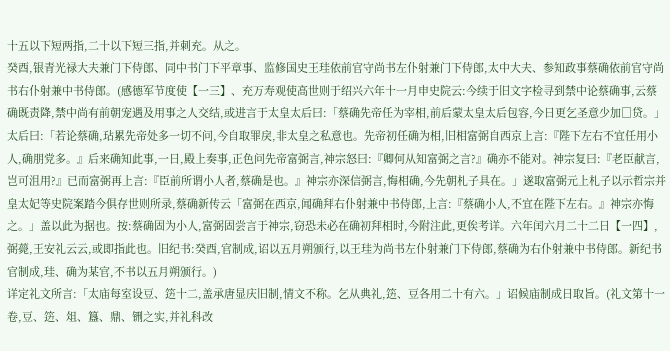十五以下短两指,二十以下短三指,并刺充。从之。
癸酉,银青光禄大夫兼门下侍郎、同中书门下平章事、监修国史王珪依前官守尚书左仆射兼门下侍郎,太中大夫、参知政事蔡确依前官守尚书右仆射兼中书侍郎。(感德军节度使【一三】、充万寿观使高世则于绍兴六年十一月申史院云:今续于旧文字检寻到禁中论蔡确事,云蔡确既责降,禁中尚有前朝宠遇及用事之人交结,或进言于太皇太后曰:「蔡确先帝任为宰相,前后蒙太皇太后包容,今日更乞圣意少加□贷。」太后曰:「若论蔡确,玷累先帝处多一切不问,今自取罪戾,非太皇之私意也。先帝初任确为相,旧相富弼自西京上言:『陛下左右不宜任用小人,确朋党多。』后来确知此事,一日,殿上奏事,正色问先帝富弼言,神宗怒曰:『卿何从知富弼之言?』确亦不能对。神宗复曰:『老臣献言,岂可沮用?』已而富弼再上言:『臣前所谓小人者,蔡确是也。』神宗亦深信弼言,悔相确,今先朝札子具在。」遂取富弼元上札子以示哲宗并皇太妃等史院案踏今俱存世则所录,蔡确新传云「富弼在西京,闻确拜右仆射兼中书侍郎,上言:『蔡确小人,不宜在陛下左右。』神宗亦悔之。」盖以此为据也。按:蔡确固为小人,富弼固尝言于神宗,窃恐未必在确初拜相时,今附注此,更俟考详。六年闰六月二十二日【一四】,弼薨,王安礼云云,或即指此也。旧纪书:癸酉,官制成,诏以五月朔颁行,以王珪为尚书左仆射兼门下侍郎,蔡确为右仆射兼中书侍郎。新纪书官制成,珪、确为某官,不书以五月朔颁行。)
详定礼文所言:「太庙每室设豆、笾十二,盖承唐显庆旧制,情文不称。乞从典礼,笾、豆各用二十有六。」诏候庙制成日取旨。(礼文第十一卷,豆、笾、俎、簋、鼎、铏之实,并礼科改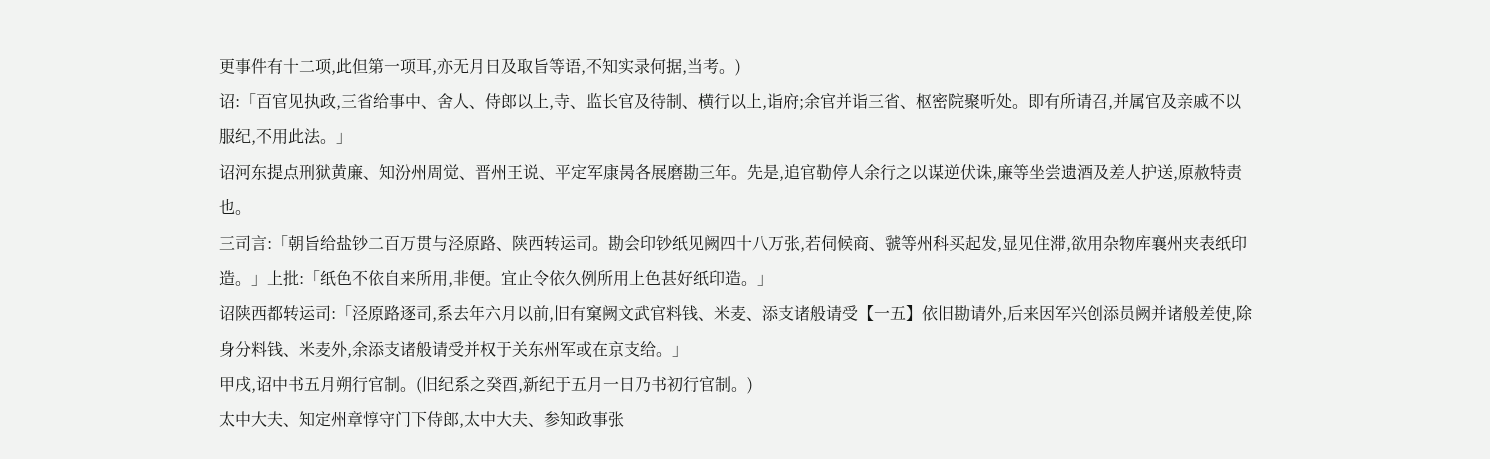更事件有十二项,此但第一项耳,亦无月日及取旨等语,不知实录何据,当考。)
诏:「百官见执政,三省给事中、舍人、侍郎以上,寺、监长官及待制、横行以上,诣府;余官并诣三省、枢密院聚听处。即有所请召,并属官及亲戚不以服纪,不用此法。」
诏河东提点刑狱黄廉、知汾州周觉、晋州王说、平定军康昺各展磨勘三年。先是,追官勒停人余行之以谋逆伏诛,廉等坐尝遗酒及差人护送,原赦特责也。
三司言:「朝旨给盐钞二百万贯与泾原路、陕西转运司。勘会印钞纸见阙四十八万张,若伺候商、虢等州科买起发,显见住滞,欲用杂物库襄州夹表纸印造。」上批:「纸色不依自来所用,非便。宜止令依久例所用上色甚好纸印造。」
诏陕西都转运司:「泾原路逐司,系去年六月以前,旧有窠阙文武官料钱、米麦、添支诸般请受【一五】依旧勘请外,后来因军兴创添员阙并诸般差使,除身分料钱、米麦外,余添支诸般请受并权于关东州军或在京支给。」
甲戌,诏中书五月朔行官制。(旧纪系之癸酉,新纪于五月一日乃书初行官制。)
太中大夫、知定州章惇守门下侍郎,太中大夫、参知政事张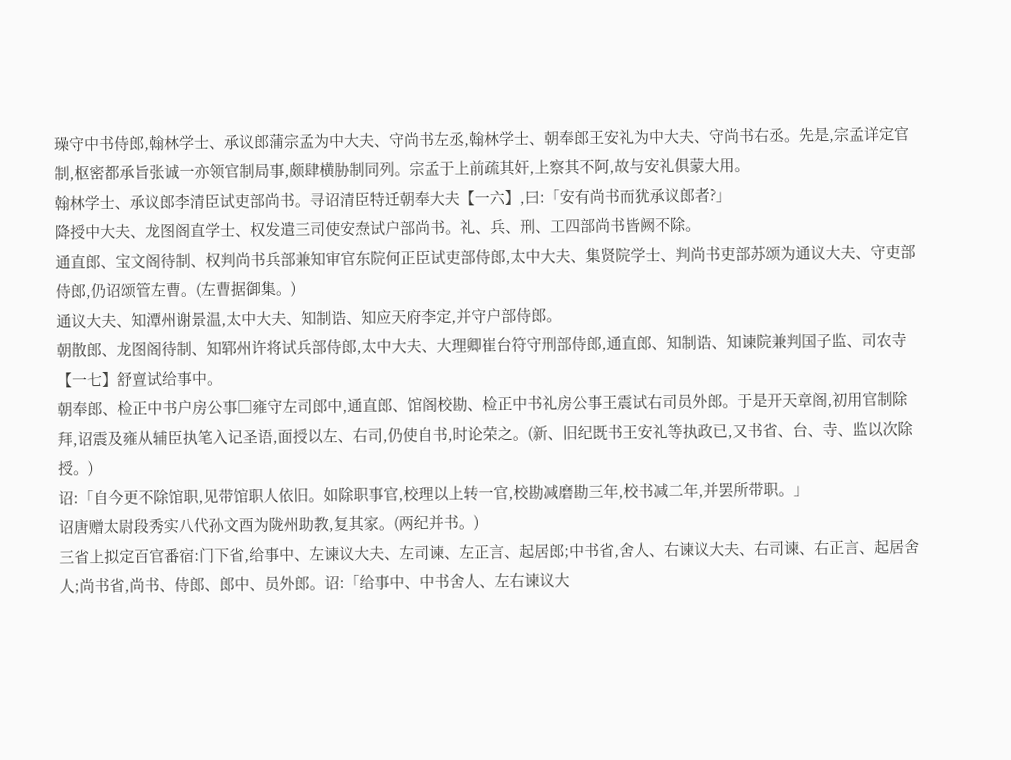璪守中书侍郎,翰林学士、承议郎蒲宗孟为中大夫、守尚书左丞,翰林学士、朝奉郎王安礼为中大夫、守尚书右丞。先是,宗孟详定官制,枢密都承旨张诚一亦领官制局事,颇肆横胁制同列。宗孟于上前疏其奸,上察其不阿,故与安礼俱蒙大用。
翰林学士、承议郎李清臣试吏部尚书。寻诏清臣特迁朝奉大夫【一六】,曰:「安有尚书而犹承议郎者?」
降授中大夫、龙图阁直学士、权发遣三司使安焘试户部尚书。礼、兵、刑、工四部尚书皆阙不除。
通直郎、宝文阁待制、权判尚书兵部兼知审官东院何正臣试吏部侍郎,太中大夫、集贤院学士、判尚书吏部苏颂为通议大夫、守吏部侍郎,仍诏颂管左曹。(左曹据御集。)
通议大夫、知潭州谢景温,太中大夫、知制诰、知应天府李定,并守户部侍郎。
朝散郎、龙图阁待制、知郓州许将试兵部侍郎,太中大夫、大理卿崔台符守刑部侍郎,通直郎、知制诰、知谏院兼判国子监、司农寺【一七】舒亶试给事中。
朝奉郎、检正中书户房公事□雍守左司郎中,通直郎、馆阁校勘、检正中书礼房公事王震试右司员外郎。于是开天章阁,初用官制除拜,诏震及雍从辅臣执笔入记圣语,面授以左、右司,仍使自书,时论荣之。(新、旧纪既书王安礼等执政已,又书省、台、寺、监以次除授。)
诏:「自今更不除馆职,见带馆职人依旧。如除职事官,校理以上转一官,校勘减磨勘三年,校书减二年,并罢所带职。」
诏唐赠太尉段秀实八代孙文酉为陇州助教,复其家。(两纪并书。)
三省上拟定百官番宿:门下省,给事中、左谏议大夫、左司谏、左正言、起居郎;中书省,舍人、右谏议大夫、右司谏、右正言、起居舍人;尚书省,尚书、侍郎、郎中、员外郎。诏:「给事中、中书舍人、左右谏议大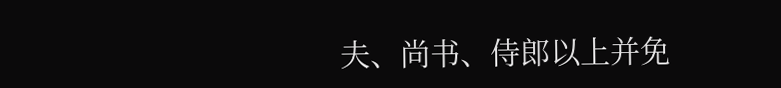夫、尚书、侍郎以上并免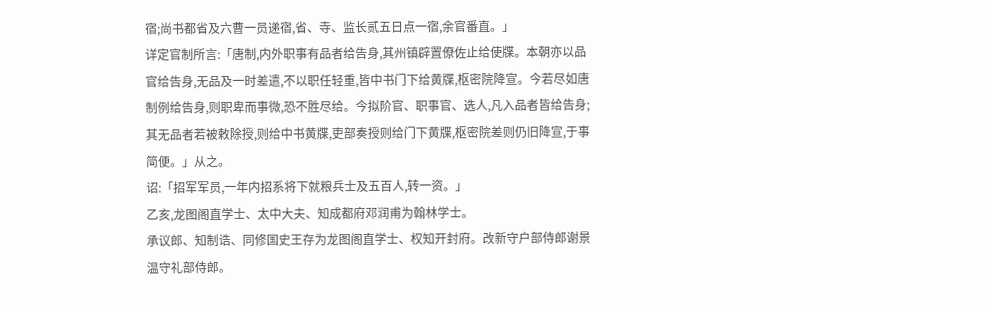宿;尚书都省及六曹一员递宿,省、寺、监长贰五日点一宿,余官番直。」
详定官制所言:「唐制,内外职事有品者给告身,其州镇辟置僚佐止给使牒。本朝亦以品官给告身,无品及一时差遣,不以职任轻重,皆中书门下给黄牒,枢密院降宣。今若尽如唐制例给告身,则职卑而事微,恐不胜尽给。今拟阶官、职事官、选人,凡入品者皆给告身;其无品者若被敕除授,则给中书黄牒,吏部奏授则给门下黄牒,枢密院差则仍旧降宣,于事简便。」从之。
诏:「招军军员,一年内招系将下就粮兵士及五百人,转一资。」
乙亥,龙图阁直学士、太中大夫、知成都府邓润甫为翰林学士。
承议郎、知制诰、同修国史王存为龙图阁直学士、权知开封府。改新守户部侍郎谢景温守礼部侍郎。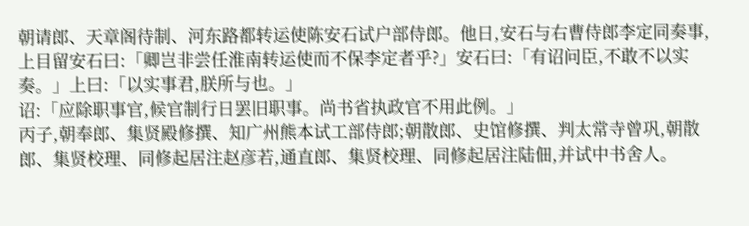朝请郎、天章阁待制、河东路都转运使陈安石试户部侍郎。他日,安石与右曹侍郎李定同奏事,上目留安石曰:「卿岂非尝任淮南转运使而不保李定者乎?」安石曰:「有诏问臣,不敢不以实奏。」上曰:「以实事君,朕所与也。」
诏:「应除职事官,候官制行日罢旧职事。尚书省执政官不用此例。」
丙子,朝奉郎、集贤殿修撰、知广州熊本试工部侍郎;朝散郎、史馆修撰、判太常寺曾巩,朝散郎、集贤校理、同修起居注赵彦若,通直郎、集贤校理、同修起居注陆佃,并试中书舍人。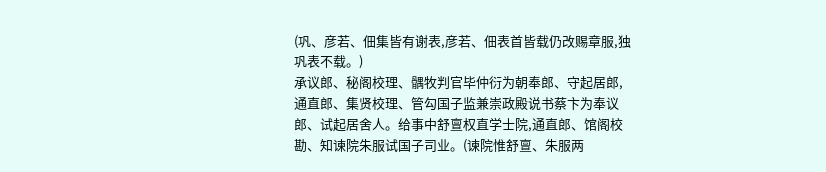(巩、彦若、佃集皆有谢表,彦若、佃表首皆载仍改赐章服,独巩表不载。)
承议郎、秘阁校理、髃牧判官毕仲衍为朝奉郎、守起居郎,通直郎、集贤校理、管勾国子监兼崇政殿说书蔡卞为奉议郎、试起居舍人。给事中舒亶权直学士院,通直郎、馆阁校勘、知谏院朱服试国子司业。(谏院惟舒亶、朱服两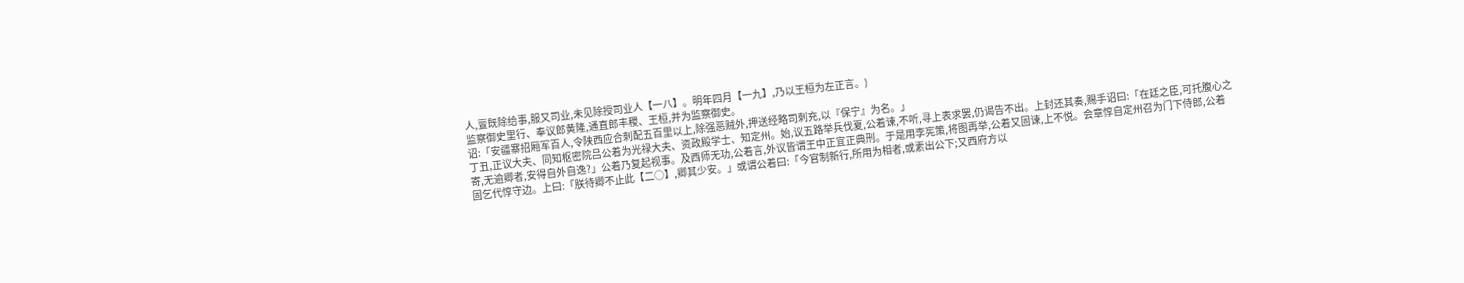人,亶既除给事,服又司业,未见除授司业人【一八】。明年四月【一九】,乃以王桓为左正言。)
监察御史里行、奉议郎黄隆,通直郎丰稷、王桓,并为监察御史。
诏:「安疆寨招厢军百人,令陕西应合刺配五百里以上,除强恶贼外,押送经略司刺充,以『保宁』为名。」
丁丑,正议大夫、同知枢密院吕公着为光禄大夫、资政殿学士、知定州。始,议五路举兵伐夏,公着谏,不听,寻上表求罢,仍谒告不出。上封还其奏,赐手诏曰:「在廷之臣,可托腹心之寄,无逾卿者,安得自外自逸?」公着乃复起视事。及西师无功,公着言,外议皆谓王中正宜正典刑。于是用李宪策,将图再举,公着又固谏,上不悦。会章惇自定州召为门下侍郎,公着固乞代惇守边。上曰:「朕待卿不止此【二○】,卿其少安。」或谓公着曰:「今官制新行,所用为相者,或素出公下;又西府方以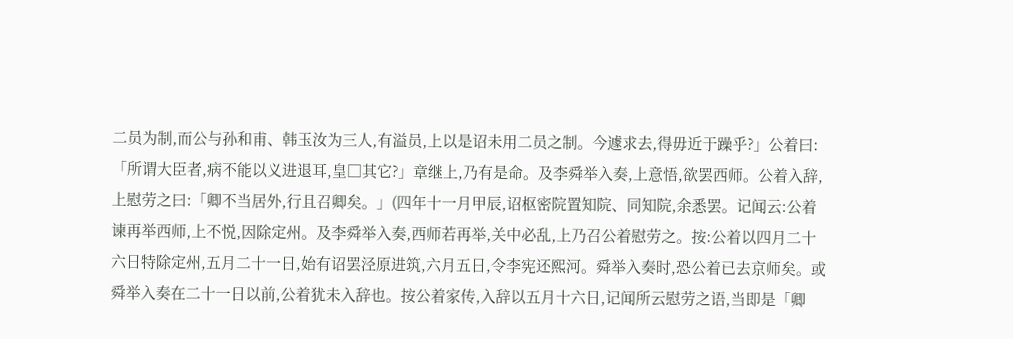二员为制,而公与孙和甫、韩玉汝为三人,有溢员,上以是诏未用二员之制。今遽求去,得毋近于躁乎?」公着曰:「所谓大臣者,病不能以义进退耳,皇□其它?」章继上,乃有是命。及李舜举入奏,上意悟,欲罢西师。公着入辞,上慰劳之曰:「卿不当居外,行且召卿矣。」(四年十一月甲辰,诏枢密院置知院、同知院,余悉罢。记闻云:公着谏再举西师,上不悦,因除定州。及李舜举入奏,西师若再举,关中必乱,上乃召公着慰劳之。按:公着以四月二十六日特除定州,五月二十一日,始有诏罢泾原进筑,六月五日,令李宪还熙河。舜举入奏时,恐公着已去京师矣。或舜举入奏在二十一日以前,公着犹未入辞也。按公着家传,入辞以五月十六日,记闻所云慰劳之语,当即是「卿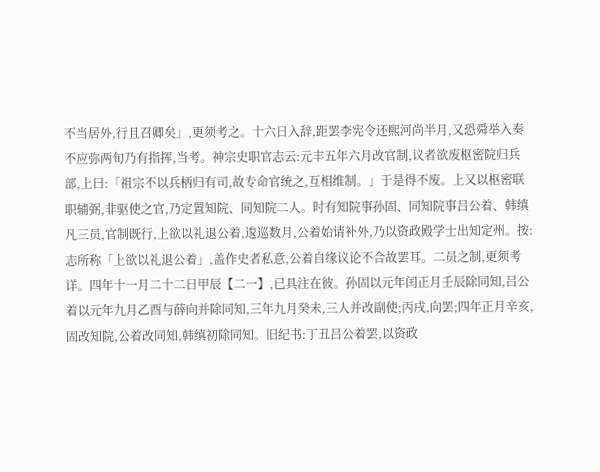不当居外,行且召卿矣」,更须考之。十六日入辞,距罢李宪令还熙河尚半月,又恐舜举入奏不应弥两旬乃有指挥,当考。神宗史职官志云:元丰五年六月改官制,议者欲废枢密院归兵部,上曰:「祖宗不以兵柄归有司,故专命官统之,互相维制。」于是得不废。上又以枢密联职辅弼,非驱使之官,乃定置知院、同知院二人。时有知院事孙固、同知院事吕公着、韩缜凡三员,官制既行,上欲以礼退公着,逡巡数月,公着始请补外,乃以资政殿学士出知定州。按:志所称「上欲以礼退公着」,盖作史者私意,公着自缘议论不合故罢耳。二员之制,更须考详。四年十一月二十二日甲辰【二一】,已具注在彼。孙固以元年闰正月壬辰除同知,吕公着以元年九月乙酉与薛向并除同知,三年九月癸未,三人并改副使;丙戌,向罢;四年正月辛亥,固改知院,公着改同知,韩缜初除同知。旧纪书:丁丑吕公着罢,以资政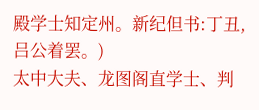殿学士知定州。新纪但书:丁丑,吕公着罢。)
太中大夫、龙图阁直学士、判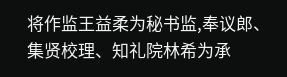将作监王益柔为秘书监,奉议郎、集贤校理、知礼院林希为承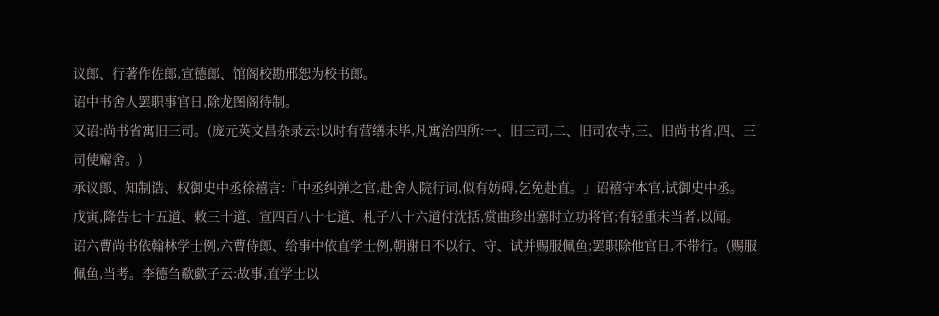议郎、行著作佐郎,宣德郎、馆阁校勘邢恕为校书郎。
诏中书舍人罢职事官日,除龙图阁待制。
又诏:尚书省寓旧三司。(庞元英文昌杂录云:以时有营缮未毕,凡寓治四所:一、旧三司,二、旧司农寺,三、旧尚书省,四、三司使廨舍。)
承议郎、知制诰、权御史中丞徐禧言:「中丞纠弹之官,赴舍人院行词,似有妨碍,乞免赴直。」诏禧守本官,试御史中丞。
戊寅,降告七十五道、敕三十道、宣四百八十七道、札子八十六道付沈括,赏曲珍出塞时立功将官;有轻重未当者,以闻。
诏六曹尚书依翰林学士例,六曹侍郎、给事中依直学士例,朝谢日不以行、守、试并赐服佩鱼;罢职除他官日,不带行。(赐服佩鱼,当考。李德刍欷歔子云:故事,直学士以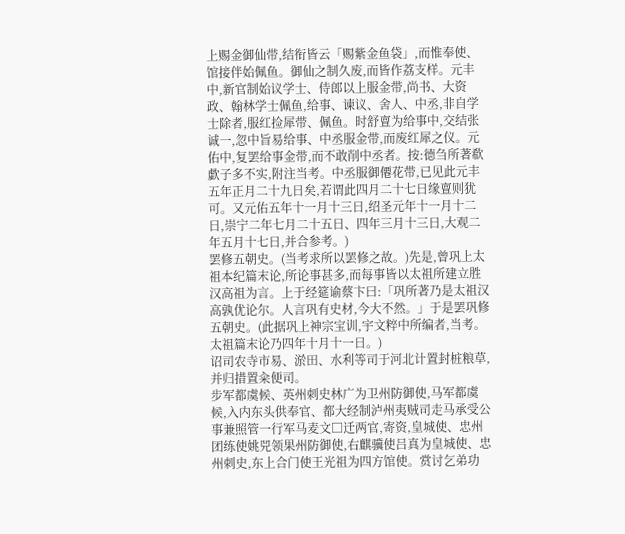上赐金御仙带,结衔皆云「赐紫金鱼袋」,而惟奉使、馆接伴始佩鱼。御仙之制久废,而皆作荔支样。元丰中,新官制始议学士、侍郎以上服金带,尚书、大资政、翰林学士佩鱼,给事、谏议、舍人、中丞,非自学士除者,服红捡犀带、佩鱼。时舒亶为给事中,交结张诚一,忽中旨易给事、中丞服金带,而废红犀之仪。元佑中,复罢给事金带,而不敢削中丞者。按:德刍所著欷歔子多不实,附注当考。中丞服御僊花带,已见此元丰五年正月二十九日矣,若谓此四月二十七日缘亶则犹可。又元佑五年十一月十三日,绍圣元年十一月十二日,崇宁二年七月二十五日、四年三月十三日,大观二年五月十七日,并合参考。)
罢修五朝史。(当考求所以罢修之故。)先是,曾巩上太祖本纪篇末论,所论事甚多,而每事皆以太祖所建立胜汉高祖为言。上于经筵谕蔡卞曰:「巩所著乃是太祖汉高孰优论尔。人言巩有史材,今大不然。」于是罢巩修五朝史。(此据巩上神宗宝训,宇文粹中所编者,当考。太祖篇末论乃四年十月十一日。)
诏司农寺市易、淤田、水利等司于河北计置封桩粮草,并归措置籴便司。
步军都虞候、英州刺史林广为卫州防御使,马军都虞候,入内东头供奉官、都大经制泸州夷贼司走马承受公事兼照管一行军马麦文□迁两官,寄资,皇城使、忠州团练使姚兕领果州防御使,右麒骥使吕真为皇城使、忠州刺史,东上合门使王光祖为四方馆使。赏讨乞弟功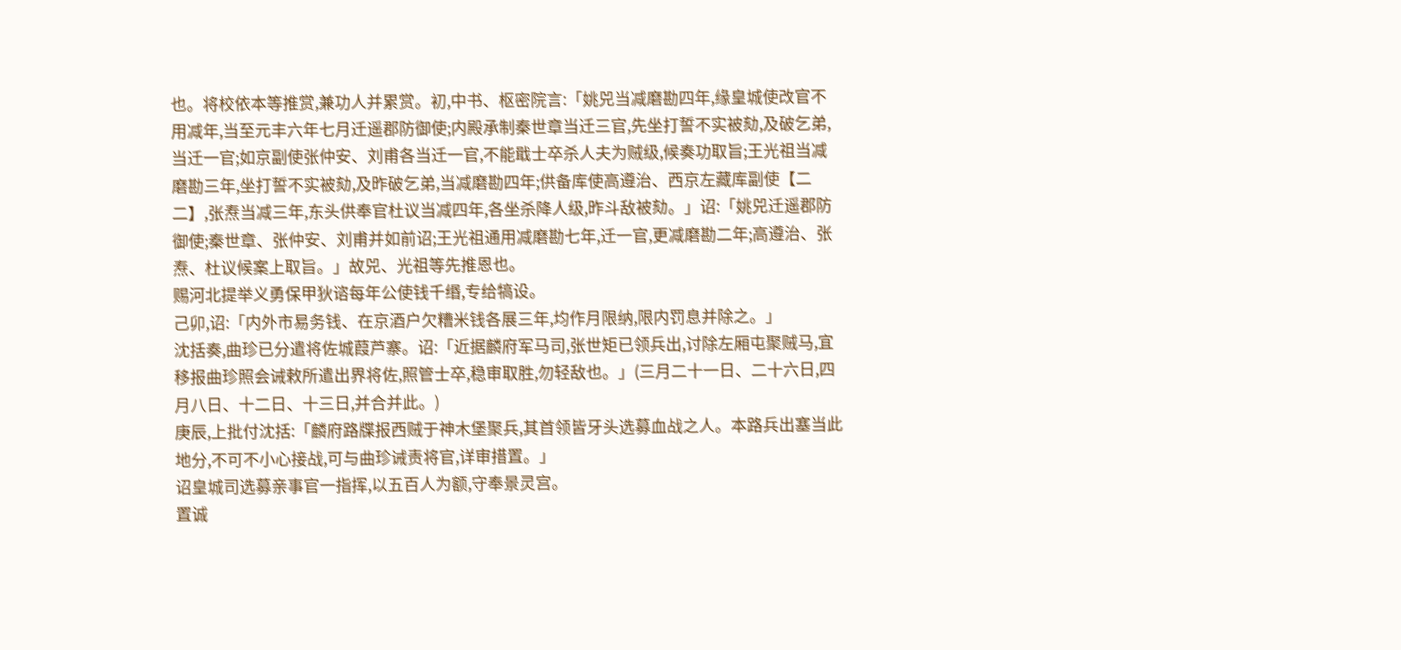也。将校依本等推赏,兼功人并累赏。初,中书、枢密院言:「姚兕当减磨勘四年,缘皇城使改官不用减年,当至元丰六年七月迁遥郡防御使;内殿承制秦世章当迁三官,先坐打誓不实被劾,及破乞弟,当迁一官;如京副使张仲安、刘甫各当迁一官,不能戢士卒杀人夫为贼级,候奏功取旨;王光祖当减磨勘三年,坐打誓不实被劾,及昨破乞弟,当减磨勘四年;供备库使高遵治、西京左藏库副使【二二】,张焘当减三年,东头供奉官杜议当减四年,各坐杀降人级,昨斗敌被劾。」诏:「姚兕迁遥郡防御使;秦世章、张仲安、刘甫并如前诏;王光祖通用减磨勘七年,迁一官,更减磨勘二年;高遵治、张焘、杜议候案上取旨。」故兕、光祖等先推恩也。
赐河北提举义勇保甲狄谘每年公使钱千缗,专给犒设。
己卯,诏:「内外市易务钱、在京酒户欠糟米钱各展三年,均作月限纳,限内罚息并除之。」
沈括奏,曲珍已分遣将佐城葭芦寨。诏:「近据麟府军马司,张世矩已领兵出,讨除左厢屯聚贼马,宜移报曲珍照会诫敕所遣出界将佐,照管士卒,稳审取胜,勿轻敌也。」(三月二十一日、二十六日,四月八日、十二日、十三日,并合并此。)
庚辰,上批付沈括:「麟府路牒报西贼于神木堡聚兵,其首领皆牙头选募血战之人。本路兵出塞当此地分,不可不小心接战,可与曲珍诫责将官,详审措置。」
诏皇城司选募亲事官一指挥,以五百人为额,守奉景灵宫。
置诚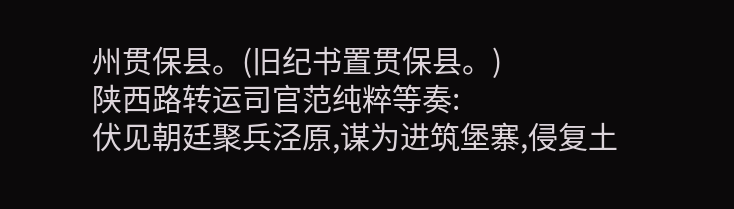州贯保县。(旧纪书置贯保县。)
陕西路转运司官范纯粹等奏:
伏见朝廷聚兵泾原,谋为进筑堡寨,侵复土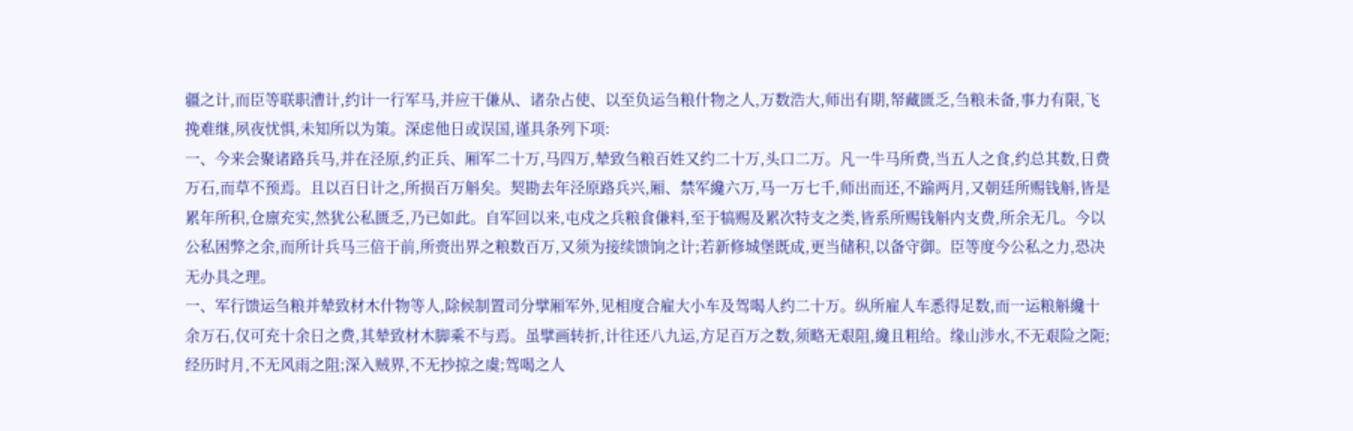疆之计,而臣等联职漕计,约计一行军马,并应干傔从、诸杂占使、以至负运刍粮什物之人,万数浩大,师出有期,帑藏匮乏,刍粮未备,事力有限,飞挽难继,夙夜忧惧,未知所以为策。深虑他日或误国,谨具条列下项:
一、今来会聚诸路兵马,并在泾原,约正兵、厢军二十万,马四万,辇致刍粮百姓又约二十万,头口二万。凡一牛马所费,当五人之食,约总其数,日费万石,而草不预焉。且以百日计之,所损百万斛矣。契勘去年泾原路兵兴,厢、禁军纔六万,马一万七千,师出而还,不踰两月,又朝廷所赐钱斛,皆是累年所积,仓廪充实,然犹公私匮乏,乃已如此。自军回以来,屯戍之兵粮食傔料,至于犒赐及累次特支之类,皆系所赐钱斛内支费,所余无几。今以公私困弊之余,而所计兵马三倍于前,所赍出界之粮数百万,又须为接续馈饷之计;若新修城堡既成,更当储积,以备守御。臣等度今公私之力,恐决无办具之理。
一、军行馈运刍粮并辇致材木什物等人,除候制置司分擘厢军外,见相度合雇大小车及驾喝人约二十万。纵所雇人车悉得足数,而一运粮斛纔十余万石,仅可充十余日之费,其辇致材木脚乘不与焉。虽擘画转折,计往还八九运,方足百万之数,须略无艰阻,纔且粗给。缘山涉水,不无艰险之阨;经历时月,不无风雨之阻;深入贼界,不无抄掠之虞;驾喝之人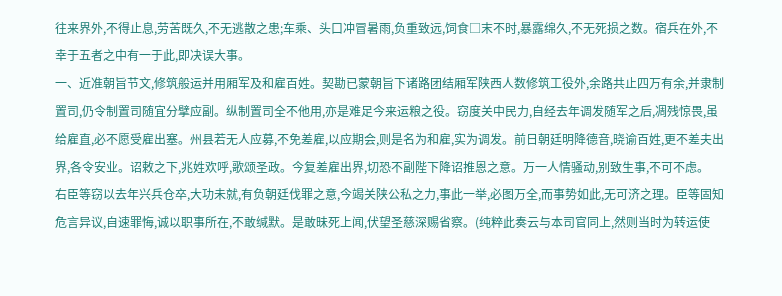往来界外,不得止息,劳苦既久,不无逃散之患;车乘、头口冲冒暑雨,负重致远,饲食□末不时,暴露绵久,不无死损之数。宿兵在外,不幸于五者之中有一于此,即决误大事。
一、近准朝旨节文,修筑般运并用厢军及和雇百姓。契勘已蒙朝旨下诸路团结厢军陕西人数修筑工役外,余路共止四万有余,并隶制置司,仍令制置司随宜分擘应副。纵制置司全不他用,亦是难足今来运粮之役。窃度关中民力,自经去年调发随军之后,凋残惊畏,虽给雇直,必不愿受雇出塞。州县若无人应募,不免差雇,以应期会,则是名为和雇,实为调发。前日朝廷明降德音,晓谕百姓,更不差夫出界,各令安业。诏敕之下,兆姓欢呼,歌颂圣政。今复差雇出界,切恐不副陛下降诏推恩之意。万一人情骚动,别致生事,不可不虑。
右臣等窃以去年兴兵仓卒,大功未就,有负朝廷伐罪之意,今竭关陕公私之力,事此一举,必图万全,而事势如此,无可济之理。臣等固知危言异议,自速罪悔,诚以职事所在,不敢缄默。是敢昧死上闻,伏望圣慈深赐省察。(纯粹此奏云与本司官同上,然则当时为转运使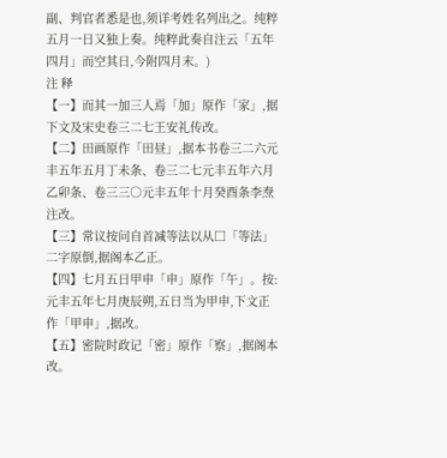副、判官者悉是也,须详考姓名列出之。纯粹五月一日又独上奏。纯粹此奏自注云「五年四月」而空其日,今附四月末。)
注 释
【一】而其一加三人焉「加」原作「家」,据下文及宋史卷三二七王安礼传改。
【二】田画原作「田昼」,据本书卷三二六元丰五年五月丁未条、卷三二七元丰五年六月乙卯条、卷三三○元丰五年十月癸酉条李焘注改。
【三】常议按问自首减等法以从□「等法」二字原倒,据阁本乙正。
【四】七月五日甲申「申」原作「午」。按:元丰五年七月庚辰朔,五日当为甲申,下文正作「甲申」,据改。
【五】密院时政记「密」原作「察」,据阁本改。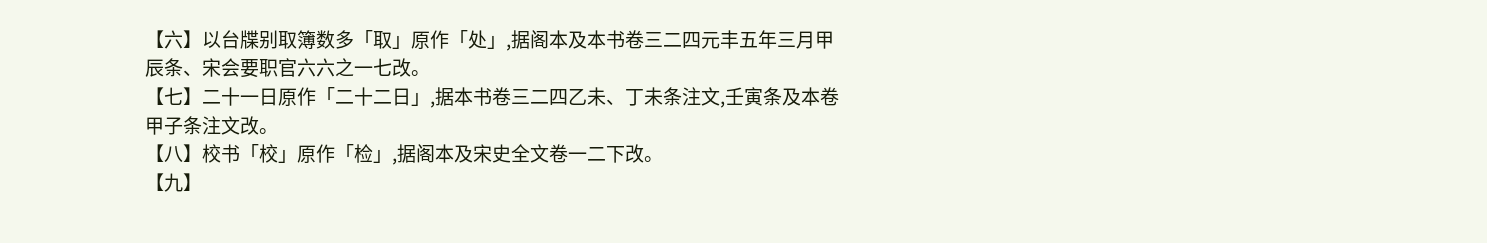【六】以台牒别取簿数多「取」原作「处」,据阁本及本书卷三二四元丰五年三月甲辰条、宋会要职官六六之一七改。
【七】二十一日原作「二十二日」,据本书卷三二四乙未、丁未条注文,壬寅条及本卷甲子条注文改。
【八】校书「校」原作「检」,据阁本及宋史全文卷一二下改。
【九】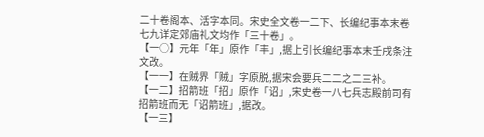二十卷阁本、活字本同。宋史全文卷一二下、长编纪事本末卷七九详定郊庙礼文均作「三十卷」。
【一○】元年「年」原作「丰」,据上引长编纪事本末壬戌条注文改。
【一一】在贼界「贼」字原脱,据宋会要兵二二之二三补。
【一二】招箭班「招」原作「诏」,宋史卷一八七兵志殿前司有招箭班而无「诏箭班」,据改。
【一三】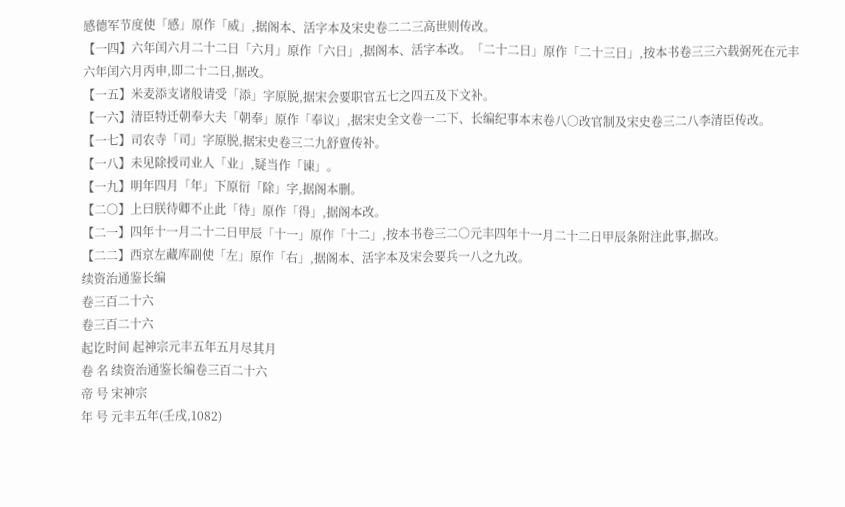感德军节度使「感」原作「威」,据阁本、活字本及宋史卷二二三高世则传改。
【一四】六年闰六月二十二日「六月」原作「六日」,据阁本、活字本改。「二十二日」原作「二十三日」,按本书卷三三六载弼死在元丰六年闰六月丙申,即二十二日,据改。
【一五】米麦添支诸般请受「添」字原脱,据宋会要职官五七之四五及下文补。
【一六】清臣特迁朝奉大夫「朝奉」原作「奉议」,据宋史全文卷一二下、长编纪事本末卷八○改官制及宋史卷三二八李清臣传改。
【一七】司农寺「司」字原脱,据宋史卷三二九舒亶传补。
【一八】未见除授司业人「业」,疑当作「谏」。
【一九】明年四月「年」下原衍「除」字,据阁本删。
【二○】上曰朕待卿不止此「待」原作「得」,据阁本改。
【二一】四年十一月二十二日甲辰「十一」原作「十二」,按本书卷三二○元丰四年十一月二十二日甲辰条附注此事,据改。
【二二】西京左藏库副使「左」原作「右」,据阁本、活字本及宋会要兵一八之九改。
续资治通鉴长编
卷三百二十六
卷三百二十六
起讫时间 起神宗元丰五年五月尽其月
卷 名 续资治通鉴长编卷三百二十六
帝 号 宋神宗
年 号 元丰五年(壬戌,1082)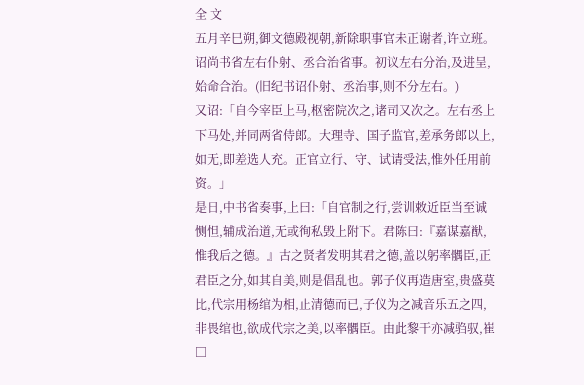全 文
五月辛巳朔,御文德殿视朝,新除职事官未正谢者,许立班。
诏尚书省左右仆射、丞合治省事。初议左右分治,及进呈,始命合治。(旧纪书诏仆射、丞治事,则不分左右。)
又诏:「自今宰臣上马,枢密院次之,诸司又次之。左右丞上下马处,并同两省侍郎。大理寺、国子监官,差承务郎以上,如无,即差选人充。正官立行、守、试请受法,惟外任用前资。」
是日,中书省奏事,上曰:「自官制之行,尝训敕近臣当至诚恻怛,辅成治道,无或徇私毁上附下。君陈曰:『嘉谋嘉猷,惟我后之德。』古之贤者发明其君之德,盖以躬率髃臣,正君臣之分,如其自美,则是倡乱也。郭子仪再造唐室,贵盛莫比,代宗用杨绾为相,止清德而已,子仪为之减音乐五之四,非畏绾也,欲成代宗之美,以率髃臣。由此黎干亦减驺驭,崔□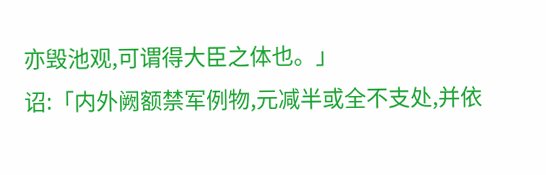亦毁池观,可谓得大臣之体也。」
诏:「内外阙额禁军例物,元减半或全不支处,并依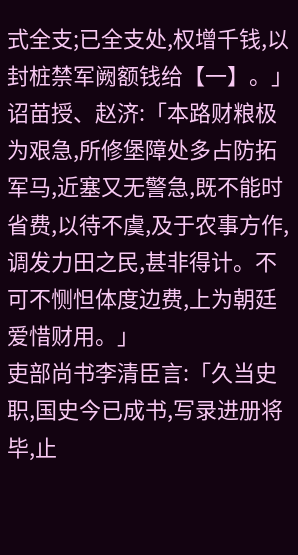式全支;已全支处,权增千钱,以封桩禁军阙额钱给【一】。」
诏苗授、赵济:「本路财粮极为艰急,所修堡障处多占防拓军马,近塞又无警急,既不能时省费,以待不虞,及于农事方作,调发力田之民,甚非得计。不可不恻怛体度边费,上为朝廷爱惜财用。」
吏部尚书李清臣言:「久当史职,国史今已成书,写录进册将毕,止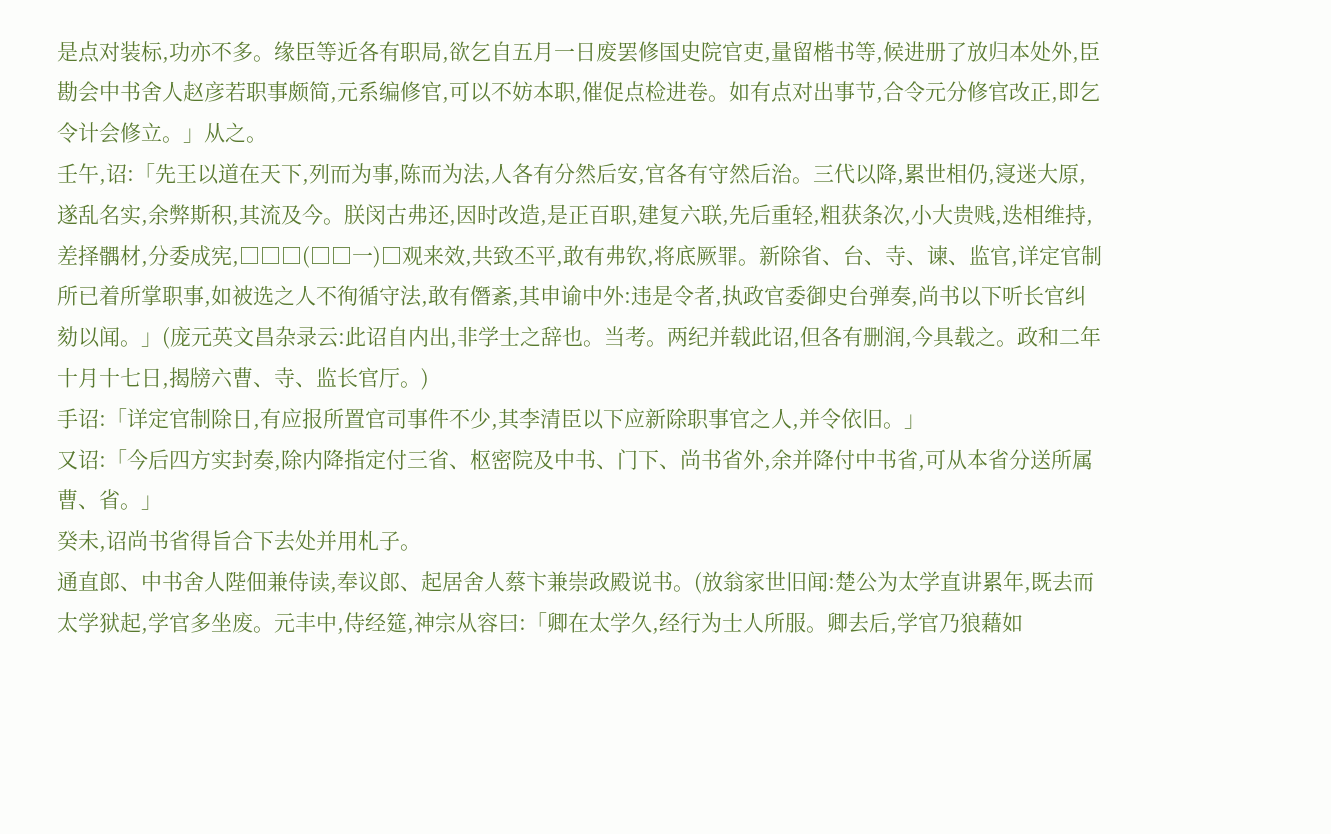是点对装标,功亦不多。缘臣等近各有职局,欲乞自五月一日废罢修国史院官吏,量留楷书等,候进册了放归本处外,臣勘会中书舍人赵彦若职事颇简,元系编修官,可以不妨本职,催促点检进卷。如有点对出事节,合令元分修官改正,即乞令计会修立。」从之。
壬午,诏:「先王以道在天下,列而为事,陈而为法,人各有分然后安,官各有守然后治。三代以降,累世相仍,寖迷大原,遂乱名实,余弊斯积,其流及今。朕闵古弗还,因时改造,是正百职,建复六联,先后重轻,粗获条次,小大贵贱,迭相维持,差择髃材,分委成宪,□□□(□□一)□观来效,共致丕平,敢有弗钦,将底厥罪。新除省、台、寺、谏、监官,详定官制所已着所掌职事,如被选之人不徇循守法,敢有僭紊,其申谕中外:违是令者,执政官委御史台弹奏,尚书以下听长官纠劾以闻。」(庞元英文昌杂录云:此诏自内出,非学士之辞也。当考。两纪并载此诏,但各有删润,今具载之。政和二年十月十七日,揭牓六曹、寺、监长官厅。)
手诏:「详定官制除日,有应报所置官司事件不少,其李清臣以下应新除职事官之人,并令依旧。」
又诏:「今后四方实封奏,除内降指定付三省、枢密院及中书、门下、尚书省外,余并降付中书省,可从本省分送所属曹、省。」
癸未,诏尚书省得旨合下去处并用札子。
通直郎、中书舍人陛佃兼侍读,奉议郎、起居舍人蔡卞兼崇政殿说书。(放翁家世旧闻:楚公为太学直讲累年,既去而太学狱起,学官多坐废。元丰中,侍经筵,神宗从容曰:「卿在太学久,经行为士人所服。卿去后,学官乃狼藉如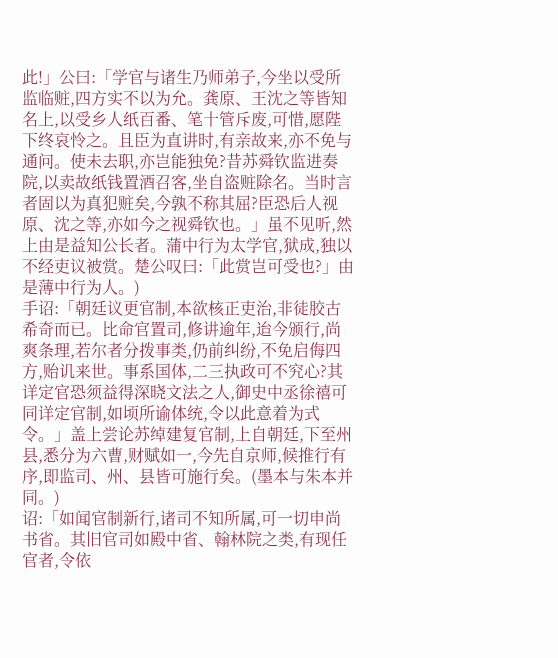此!」公曰:「学官与诸生乃师弟子,今坐以受所监临赃,四方实不以为允。龚原、王沈之等皆知名上,以受乡人纸百番、笔十管斥废,可惜,愿陛下终哀怜之。且臣为直讲时,有亲故来,亦不免与通问。使未去职,亦岂能独免?昔苏舜钦监进奏院,以卖故纸钱置酒召客,坐自盗赃除名。当时言者固以为真犯赃矣,今孰不称其屈?臣恐后人视原、沈之等,亦如今之视舜钦也。」虽不见听,然上由是益知公长者。蒲中行为太学官,狱成,独以不经吏议被赏。楚公叹曰:「此赏岂可受也?」由是薄中行为人。)
手诏:「朝廷议更官制,本欲核正吏治,非徒胶古希奇而已。比命官置司,修讲逾年,迨今颁行,尚爽条理,若尔者分拨事类,仍前纠纷,不免启侮四方,贻讥来世。事系国体,二三执政可不究心?其详定官恐须益得深晓文法之人,御史中丞徐禧可同详定官制,如顷所谕体统,令以此意着为式令。」盖上尝论苏绰建复官制,上自朝廷,下至州县,悉分为六曹,财赋如一,今先自京师,候推行有序,即监司、州、县皆可施行矣。(墨本与朱本并同。)
诏:「如闻官制新行,诸司不知所属,可一切申尚书省。其旧官司如殿中省、翰林院之类,有现任官者,令依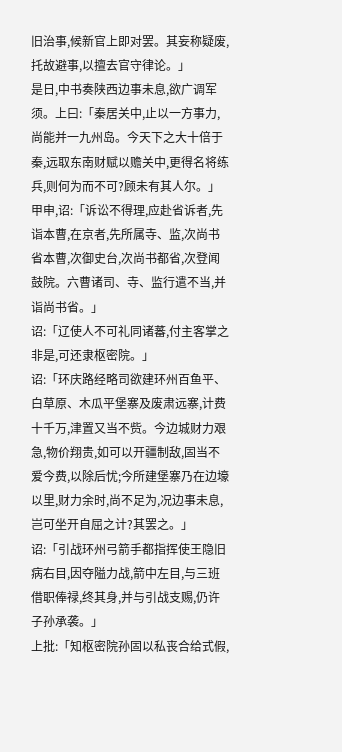旧治事,候新官上即对罢。其妄称疑废,托故避事,以擅去官守律论。」
是日,中书奏陕西边事未息,欲广调军须。上曰:「秦居关中,止以一方事力,尚能并一九州岛。今天下之大十倍于秦,远取东南财赋以赡关中,更得名将练兵,则何为而不可?顾未有其人尔。」
甲申,诏:「诉讼不得理,应赴省诉者,先诣本曹,在京者,先所属寺、监,次尚书省本曹,次御史台,次尚书都省,次登闻鼓院。六曹诸司、寺、监行遣不当,并诣尚书省。」
诏:「辽使人不可礼同诸蕃,付主客掌之非是,可还隶枢密院。」
诏:「环庆路经略司欲建环州百鱼平、白草原、木瓜平堡寨及废肃远寨,计费十千万,津置又当不赀。今边城财力艰急,物价翔贵,如可以开疆制敌,固当不爱今费,以除后忧;今所建堡寨乃在边壕以里,财力余时,尚不足为,况边事未息,岂可坐开自屈之计?其罢之。」
诏:「引战环州弓箭手都指挥使王隐旧病右目,因夺隘力战,箭中左目,与三班借职俸禄,终其身,并与引战支赐,仍许子孙承袭。」
上批:「知枢密院孙固以私丧合给式假,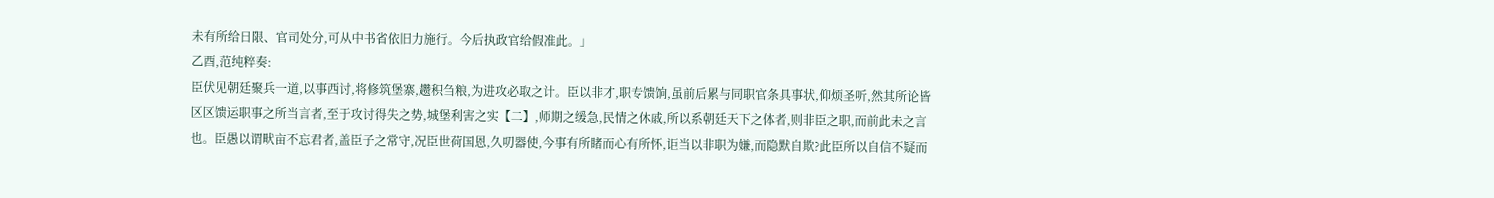未有所给日限、官司处分,可从中书省依旧力施行。今后执政官给假准此。」
乙酉,范纯粹奏:
臣伏见朝廷聚兵一道,以事西讨,将修筑堡寨,趱积刍粮,为进攻必取之计。臣以非才,职专馈饷,虽前后累与同职官条具事状,仰烦圣听,然其所论皆区区馈运职事之所当言者,至于攻讨得失之势,城堡利害之实【二】,师期之缓急,民情之休戚,所以系朝廷天下之体者,则非臣之职,而前此未之言也。臣愚以谓畎亩不忘君者,盖臣子之常守,况臣世荷国恩,久叨器使,今事有所睹而心有所怀,讵当以非职为嫌,而隐默自欺?此臣所以自信不疑而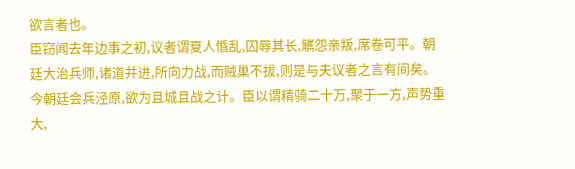欲言者也。
臣窃闻去年边事之初,议者谓夏人惛乱,囚辱其长,觽怨亲叛,席卷可平。朝廷大治兵师,诸道并进,所向力战,而贼巢不拔,则是与夫议者之言有间矣。今朝廷会兵泾原,欲为且城且战之计。臣以谓精骑二十万,聚于一方,声势重大,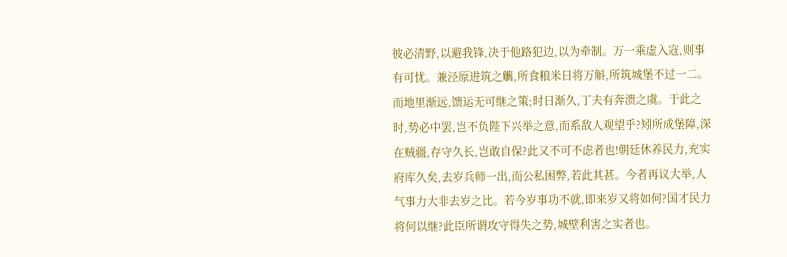彼必清野,以避我锋,决于他路犯边,以为牵制。万一乘虚入寇,则事有可忧。兼泾原进筑之觽,所食粮米日将万斛,所筑城堡不过一二。而地里渐远,馈运无可继之策;时日渐久,丁夫有奔溃之虞。于此之时,势必中罢,岂不负陛下兴举之意,而系敌人观望乎?矧所成堡障,深在贼疆,存守久长,岂敢自保?此又不可不虑者也!朝廷休养民力,充实府库久矣,去岁兵师一出,而公私困弊,若此其甚。今者再议大举,人气事力大非去岁之比。若今岁事功不就,即来岁又将如何?国才民力将何以继?此臣所谓攻守得失之势,城壁利害之实者也。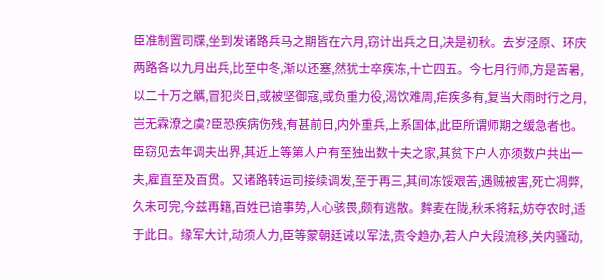臣准制置司牒,坐到发诸路兵马之期皆在六月,窃计出兵之日,决是初秋。去岁泾原、环庆两路各以九月出兵,比至中冬,渐以还塞,然犹士卒疾冻,十亡四五。今七月行师,方是苦暑,以二十万之觽,冒犯炎日,或被坚御寇,或负重力役,渴饮难周,疟疾多有,复当大雨时行之月,岂无霖潦之虞?臣恐疾病伤残,有甚前日,内外重兵,上系国体,此臣所谓师期之缓急者也。
臣窃见去年调夫出界,其近上等第人户有至独出数十夫之家,其贫下户人亦须数户共出一夫,雇直至及百贯。又诸路转运司接续调发,至于再三,其间冻馁艰苦,遇贼被害,死亡凋弊,久未可完,今兹再籍,百姓已谙事势,人心骇畏,颇有逃散。麰麦在陇,秋禾将耘,妨夺农时,适于此日。缘军大计,动须人力,臣等蒙朝廷诫以军法,责令趋办,若人户大段流移,关内骚动,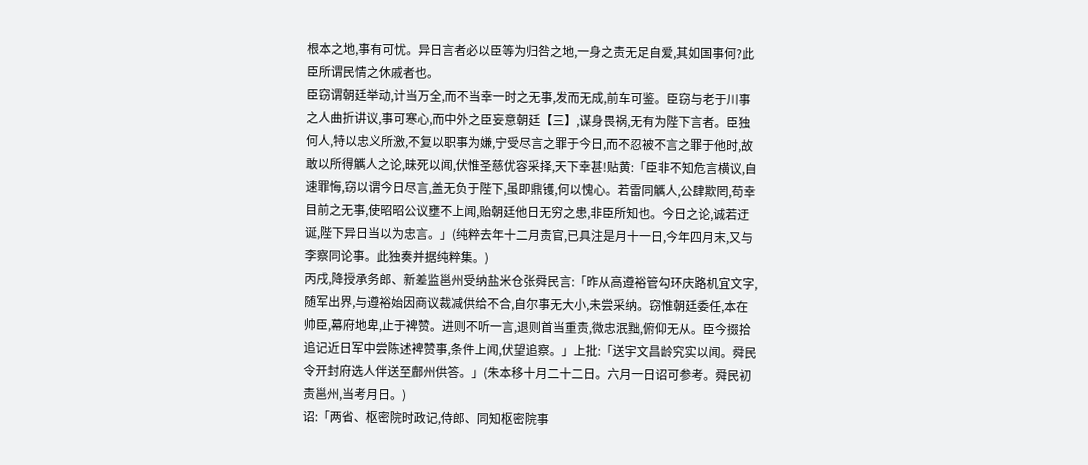根本之地,事有可忧。异日言者必以臣等为归咎之地,一身之责无足自爱,其如国事何?此臣所谓民情之休戚者也。
臣窃谓朝廷举动,计当万全,而不当幸一时之无事,发而无成,前车可鉴。臣窃与老于川事之人曲折讲议,事可寒心,而中外之臣妄意朝廷【三】,谋身畏祸,无有为陛下言者。臣独何人,特以忠义所激,不复以职事为嫌,宁受尽言之罪于今日,而不忍被不言之罪于他时,故敢以所得觽人之论,昧死以闻,伏惟圣慈优容采择,天下幸甚!贴黄:「臣非不知危言横议,自速罪悔,窃以谓今日尽言,盖无负于陛下,虽即鼎镬,何以愧心。若雷同觽人,公肆欺罔,苟幸目前之无事,使昭昭公议壅不上闻,贻朝廷他日无穷之患,非臣所知也。今日之论,诚若迂诞,陛下异日当以为忠言。」(纯粹去年十二月责官,已具注是月十一日,今年四月末,又与李察同论事。此独奏并据纯粹集。)
丙戌,降授承务郎、新差监邕州受纳盐米仓张舜民言:「昨从高遵裕管勾环庆路机宜文字,随军出界,与遵裕始因商议裁减供给不合,自尔事无大小,未尝采纳。窃惟朝廷委任,本在帅臣,幕府地卑,止于裨赞。进则不听一言,退则首当重责,微忠泯黜,俯仰无从。臣今掇拾追记近日军中尝陈述裨赞事,条件上闻,伏望追察。」上批:「送宇文昌龄究实以闻。舜民令开封府选人伴送至鄜州供答。」(朱本移十月二十二日。六月一日诏可参考。舜民初责邕州,当考月日。)
诏:「两省、枢密院时政记,侍郎、同知枢密院事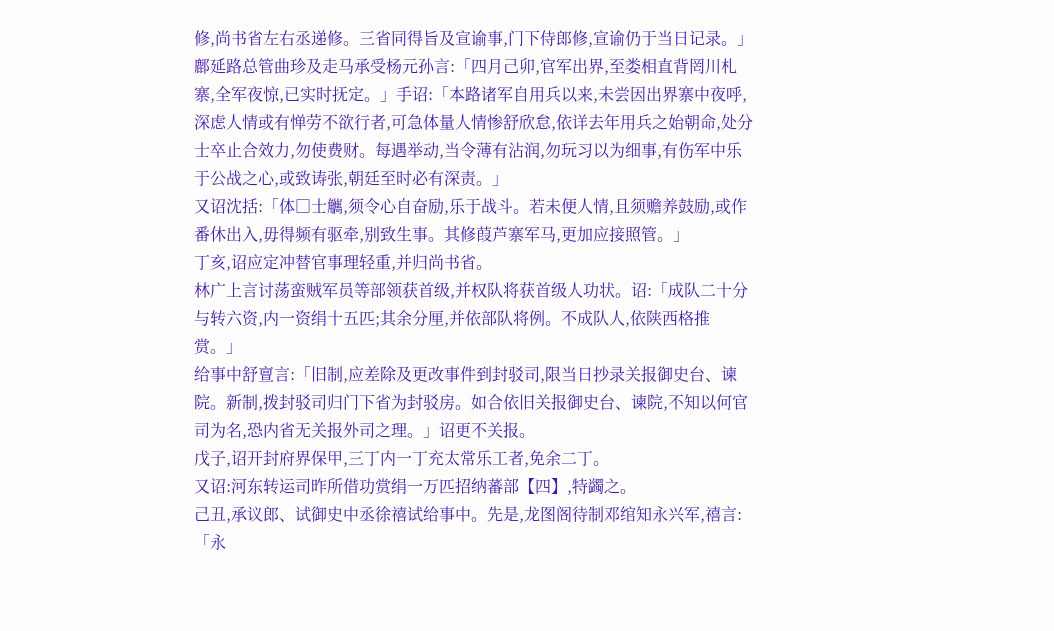修,尚书省左右丞递修。三省同得旨及宣谕事,门下侍郎修,宣谕仍于当日记录。」
鄜延路总管曲珍及走马承受杨元孙言:「四月己卯,官军出界,至娄相直背罔川札寨,全军夜惊,已实时抚定。」手诏:「本路诸军自用兵以来,未尝因出界寨中夜呼,深虑人情或有惮劳不欲行者,可急体量人情惨舒欣怠,依详去年用兵之始朝命,处分士卒止合效力,勿使费财。每遇举动,当令薄有沾润,勿玩习以为细事,有伤军中乐于公战之心,或致诪张,朝廷至时必有深责。」
又诏沈括:「体□士觽,须令心自奋励,乐于战斗。若未便人情,且须赡养鼓励,或作番休出入,毋得频有驱牵,别致生事。其修葭芦寨军马,更加应接照管。」
丁亥,诏应定冲替官事理轻重,并归尚书省。
林广上言讨荡蛮贼军员等部领获首级,并权队将获首级人功状。诏:「成队二十分与转六资,内一资绢十五匹;其余分厘,并依部队将例。不成队人,依陕西格推赏。」
给事中舒亶言:「旧制,应差除及更改事件到封驳司,限当日抄录关报御史台、谏院。新制,拨封驳司归门下省为封驳房。如合依旧关报御史台、谏院,不知以何官司为名,恐内省无关报外司之理。」诏更不关报。
戊子,诏开封府界保甲,三丁内一丁充太常乐工者,免余二丁。
又诏:河东转运司昨所借功赏绢一万匹招纳蕃部【四】,特蠲之。
己丑,承议郎、试御史中丞徐禧试给事中。先是,龙图阁待制邓绾知永兴军,禧言:「永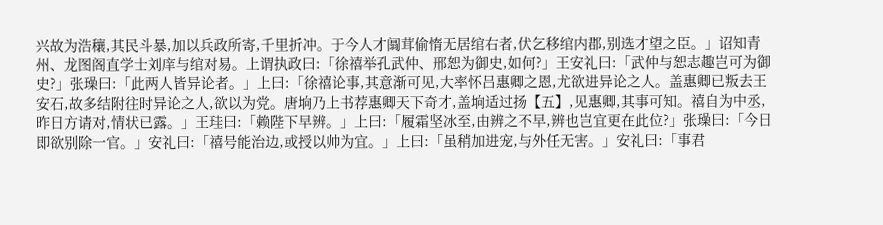兴故为浩穰,其民斗暴,加以兵政所寄,千里折冲。于今人才阘茸偷惰无居绾右者,伏乞移绾内郡,别选才望之臣。」诏知青州、龙图阁直学士刘庠与绾对易。上谓执政曰:「徐禧举孔武仲、邢恕为御史,如何?」王安礼曰:「武仲与恕志趣岂可为御史?」张璪曰:「此两人皆异论者。」上曰:「徐禧论事,其意渐可见,大率怀吕惠卿之恩,尤欲进异论之人。盖惠卿已叛去王安石,故多结附往时异论之人,欲以为党。唐垧乃上书荐惠卿天下奇才,盖垧适过扬【五】,见惠卿,其事可知。禧自为中丞,昨日方请对,情状已露。」王珪曰:「赖陛下早辨。」上曰:「履霜坚冰至,由辨之不早,辨也岂宜更在此位?」张璪曰:「今日即欲别除一官。」安礼曰:「禧号能治边,或授以帅为宜。」上曰:「虽稍加进宠,与外任无害。」安礼曰:「事君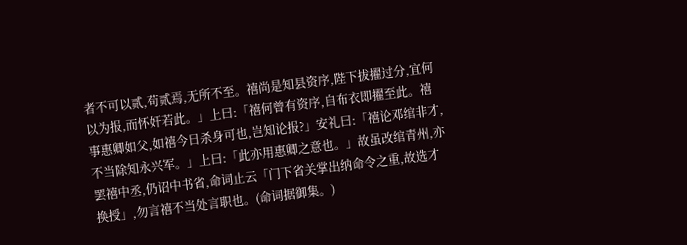者不可以贰,苟贰焉,无所不至。禧尚是知县资序,陛下拔擢过分,宜何以为报,而怀奸若此。」上曰:「禧何曾有资序,自布衣即擢至此。禧事惠卿如父,如禧今日杀身可也,岂知论报?」安礼曰:「禧论邓绾非才,不当除知永兴军。」上曰:「此亦用惠卿之意也。」故虽改绾青州,亦罢禧中丞,仍诏中书省,命词止云「门下省关掌出纳命令之重,故选才换授」,勿言禧不当处言职也。(命词据御集。)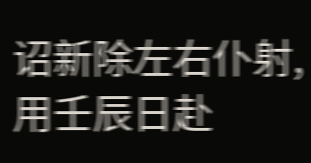诏新除左右仆射,用壬辰日赴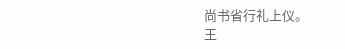尚书省行礼上仪。
王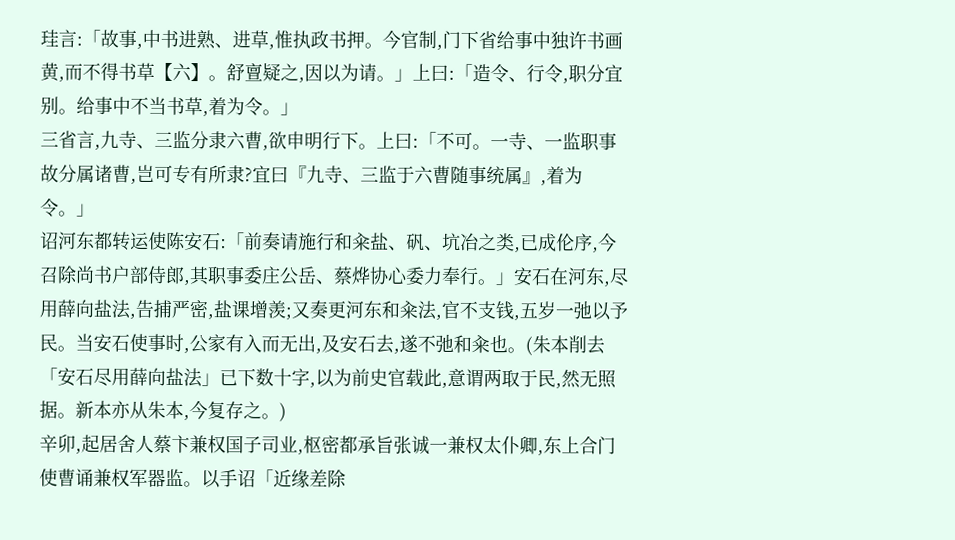珪言:「故事,中书进熟、进草,惟执政书押。今官制,门下省给事中独许书画黄,而不得书草【六】。舒亶疑之,因以为请。」上曰:「造令、行令,职分宜别。给事中不当书草,着为令。」
三省言,九寺、三监分隶六曹,欲申明行下。上曰:「不可。一寺、一监职事故分属诸曹,岂可专有所隶?宜曰『九寺、三监于六曹随事统属』,着为令。」
诏河东都转运使陈安石:「前奏请施行和籴盐、矾、坑冶之类,已成伦序,今召除尚书户部侍郎,其职事委庄公岳、蔡烨协心委力奉行。」安石在河东,尽用薛向盐法,告捕严密,盐课增羡;又奏更河东和籴法,官不支钱,五岁一弛以予民。当安石使事时,公家有入而无出,及安石去,遂不弛和籴也。(朱本削去「安石尽用薛向盐法」已下数十字,以为前史官载此,意谓两取于民,然无照据。新本亦从朱本,今复存之。)
辛卯,起居舍人蔡卞兼权国子司业,枢密都承旨张诚一兼权太仆卿,东上合门使曹诵兼权军器监。以手诏「近缘差除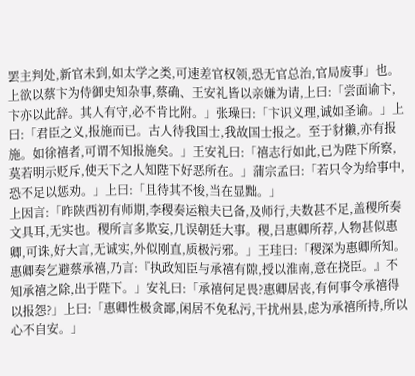罢主判处,新官未到,如太学之类,可速差官权领,恐无官总治,官局废事」也。
上欲以蔡卞为侍御史知杂事,蔡确、王安礼皆以亲嫌为请,上曰:「尝面谕卞,卞亦以此辞。其人有守,必不肯比附。」张璪曰:「卞识义理,诚如圣谕。」上曰:「君臣之义,报施而已。古人待我国士,我故国士报之。至于豺獭,亦有报施。如徐禧者,可谓不知报施矣。」王安礼曰:「禧志行如此,已为陛下所察,莫若明示贬斥,使天下之人知陛下好恶所在。」蒲宗孟曰:「若只令为给事中,恐不足以惩劝。」上曰:「且待其不悛,当在显黜。」
上因言:「昨陕西初有师期,李稷奏运粮夫已备,及师行,夫数甚不足,盖稷所奏文具耳,无实也。稷所言多欺妄,几误朝廷大事。稷,吕惠卿所荐,人物甚似惠卿,可诛,好大言,无诚实,外似刚直,质极污邪。」王珪曰:「稷深为惠卿所知。惠卿奏乞避蔡承禧,乃言:『执政知臣与承禧有隙,授以淮南,意在挠臣。』不知承禧之除,出于陛下。」安礼曰:「承禧何足畏?惠卿居丧,有何事令承禧得以报怨?」上曰:「惠卿性极贪鄙,闲居不免私污,干扰州县,虑为承禧所持,所以心不自安。」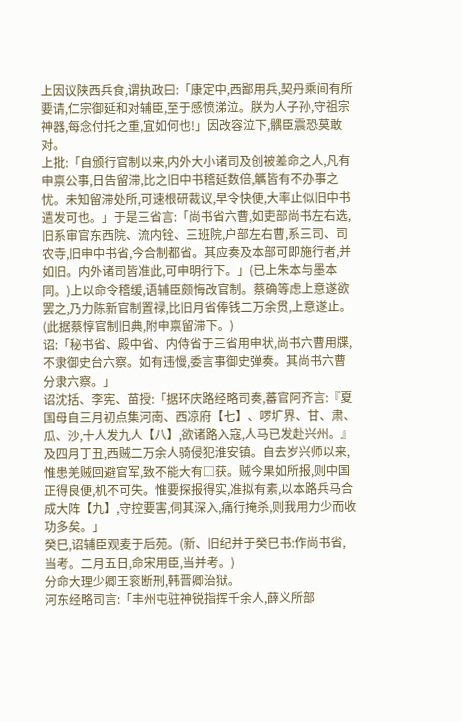上因议陕西兵食,谓执政曰:「康定中,西鄙用兵,契丹乘间有所要请,仁宗御延和对辅臣,至于感愤涕泣。朕为人子孙,守祖宗神器,每念付托之重,宜如何也!」因改容泣下,髃臣震恐莫敢对。
上批:「自颁行官制以来,内外大小诸司及创被差命之人,凡有申禀公事,日告留滞,比之旧中书稽延数倍,觽皆有不办事之忧。未知留滞处所,可速根研裁议,早令快便,大率止似旧中书遣发可也。」于是三省言:「尚书省六曹,如吏部尚书左右选,旧系审官东西院、流内铨、三班院,户部左右曹,系三司、司农寺,旧申中书省,今合制都省。其应奏及本部可即施行者,并如旧。内外诸司皆准此,可申明行下。」(已上朱本与墨本同。)上以命令稽缓,语辅臣颇悔改官制。蔡确等虑上意遂欲罢之,乃力陈新官制置禄,比旧月省俸钱二万余贯,上意遂止。(此据蔡惇官制旧典,附申禀留滞下。)
诏:「秘书省、殿中省、内侍省于三省用申状,尚书六曹用牒,不隶御史台六察。如有违慢,委言事御史弹奏。其尚书六曹分隶六察。」
诏沈括、李宪、苗授:「据环庆路经略司奏,蕃官阿齐言:『夏国母自三月初点集河南、西凉府【七】、啰圹界、甘、肃、瓜、沙,十人发九人【八】,欲诸路入寇,人马已发赴兴州。』及四月丁丑,西贼二万余人骑侵犯淮安镇。自去岁兴师以来,惟患羌贼回避官军,致不能大有□获。贼今果如所报,则中国正得良便,机不可失。惟要探报得实,准拟有素,以本路兵马合成大阵【九】,守控要害,伺其深入,痛行掩杀,则我用力少而收功多矣。」
癸巳,诏辅臣观麦于后苑。(新、旧纪并于癸巳书:作尚书省,当考。二月五日,命宋用臣,当并考。)
分命大理少卿王衮断刑,韩晋卿治狱。
河东经略司言:「丰州屯驻神锐指挥千余人,薛义所部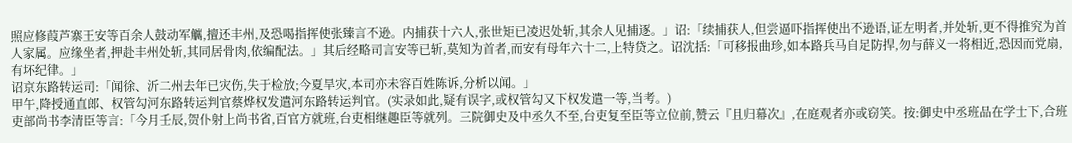照应修葭芦寨王安等百余人鼓动军觽,擅还丰州,及恐喝指挥使张臻言不逊。内捕获十六人,张世矩已凌迟处斩,其余人见捕逐。」诏:「续捕获人,但尝逼吓指挥使出不逊语,证左明者,并处斩,更不得推究为首人家属。应缘坐者,押赴丰州处斩,其同居骨肉,依编配法。」其后经略司言安等已斩,莫知为首者,而安有母年六十二,上特贷之。诏沈括:「可移报曲珍,如本路兵马自足防捍,勿与薛义一将相近,恐因而党扇,有坏纪律。」
诏京东路转运司:「闻徐、沂二州去年已灾伤,失于检放;今夏旱灾,本司亦未容百姓陈诉,分析以闻。」
甲午,降授通直郎、权管勾河东路转运判官蔡烨权发遣河东路转运判官。(实录如此,疑有误字,或权管勾又下权发遣一等,当考。)
吏部尚书李清臣等言:「今月壬辰,贺仆射上尚书省,百官方就班,台吏相继趣臣等就列。三院御史及中丞久不至,台吏复至臣等立位前,赞云『且归幕次』,在庭观者亦或窃笑。按:御史中丞班品在学士下,合班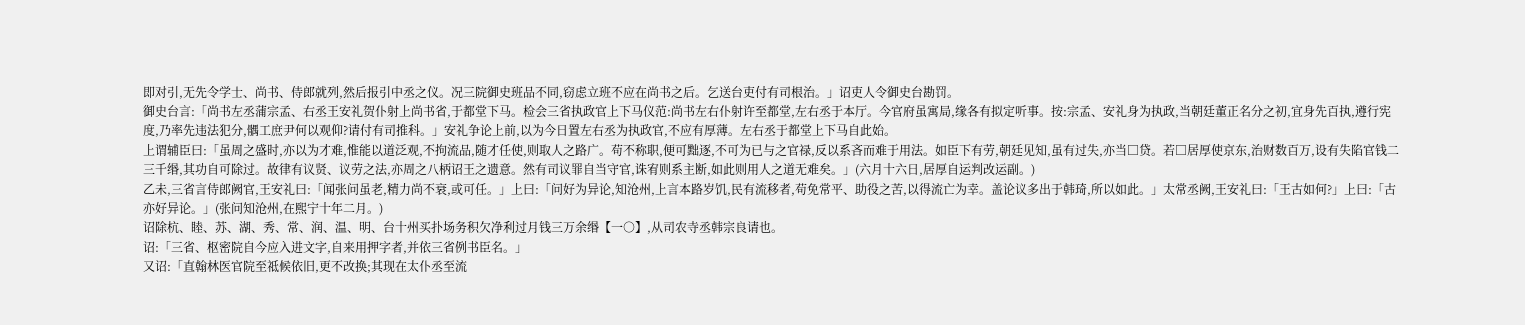即对引,无先令学士、尚书、侍郎就列,然后报引中丞之仪。况三院御史班品不同,窃虑立班不应在尚书之后。乞送台吏付有司根治。」诏吏人令御史台勘罚。
御史台言:「尚书左丞蒲宗孟、右丞王安礼贺仆射上尚书省,于都堂下马。检会三省执政官上下马仪范:尚书左右仆射许至都堂,左右丞于本厅。今官府虽寓局,缘各有拟定听事。按:宗孟、安礼身为执政,当朝廷董正名分之初,宜身先百执,遵行宪度,乃率先违法犯分,髃工庶尹何以观仰?请付有司推科。」安礼争论上前,以为今日置左右丞为执政官,不应有厚薄。左右丞于都堂上下马自此始。
上谓辅臣曰:「虽周之盛时,亦以为才难,惟能以道泛观,不拘流品,随才任使,则取人之路广。苟不称职,便可黜逐,不可为已与之官禄,反以系吝而难于用法。如臣下有劳,朝廷见知,虽有过失,亦当□贷。若□居厚使京东,治财数百万,设有失陷官钱二三千缗,其功自可除过。故律有议贤、议劳之法,亦周之八柄诏王之遗意。然有司议罪自当守官,诛宥则系主断,如此则用人之道无难矣。」(六月十六日,居厚自运判改运副。)
乙未,三省言侍郎阙官,王安礼曰:「闻张问虽老,精力尚不衰,或可任。」上曰:「问好为异论,知沧州,上言本路岁饥,民有流移者,苟免常平、助役之苦,以得流亡为幸。盖论议多出于韩琦,所以如此。」太常丞阙,王安礼曰:「王古如何?」上曰:「古亦好异论。」(张问知沧州,在熙宁十年二月。)
诏除杭、睦、苏、湖、秀、常、润、温、明、台十州买扑场务积欠净利过月钱三万余缗【一○】,从司农寺丞韩宗良请也。
诏:「三省、枢密院自今应入进文字,自来用押字者,并依三省例书臣名。」
又诏:「直翰林医官院至祗候依旧,更不改换;其现在太仆丞至流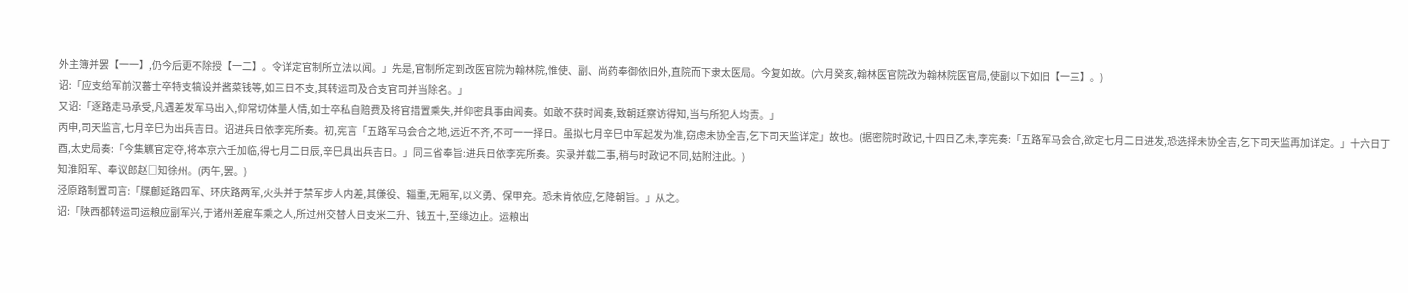外主簿并罢【一一】,仍今后更不除授【一二】。令详定官制所立法以闻。」先是,官制所定到改医官院为翰林院,惟使、副、尚药奉御依旧外,直院而下隶太医局。今复如故。(六月癸亥,翰林医官院改为翰林院医官局,使副以下如旧【一三】。)
诏:「应支给军前汉蕃士卒特支犒设并酱菜钱等,如三日不支,其转运司及合支官司并当除名。」
又诏:「逐路走马承受,凡遇差发军马出入,仰常切体量人情,如士卒私自赔费及将官措置乘失,并仰密具事由闻奏。如敢不获时闻奏,致朝廷察访得知,当与所犯人均责。」
丙申,司天监言,七月辛巳为出兵吉日。诏进兵日依李宪所奏。初,宪言「五路军马会合之地,远近不齐,不可一一择日。虽拟七月辛巳中军起发为准,窃虑未协全吉,乞下司天监详定」故也。(据密院时政记,十四日乙未,李宪奏:「五路军马会合,欲定七月二日进发,恐选择未协全吉,乞下司天监再加详定。」十六日丁酉,太史局奏:「今集觽官定夺,将本京六壬加临,得七月二日辰,辛巳具出兵吉日。」同三省奉旨:进兵日依李宪所奏。实录并载二事,稍与时政记不同,姑附注此。)
知淮阳军、奉议郎赵□知徐州。(丙午,罢。)
泾原路制置司言:「牒鄜延路四军、环庆路两军,火头并于禁军步人内差,其傔役、辎重,无厢军,以义勇、保甲充。恐未肯依应,乞降朝旨。」从之。
诏:「陕西都转运司运粮应副军兴,于诸州差雇车乘之人,所过州交替人日支米二升、钱五十,至缘边止。运粮出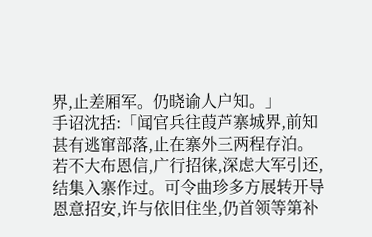界,止差厢军。仍晓谕人户知。」
手诏沈括:「闻官兵往葭芦寨城界,前知甚有逃窜部落,止在寨外三两程存泊。若不大布恩信,广行招徕,深虑大军引还,结集入寨作过。可令曲珍多方展转开导恩意招安,许与依旧住坐,仍首领等第补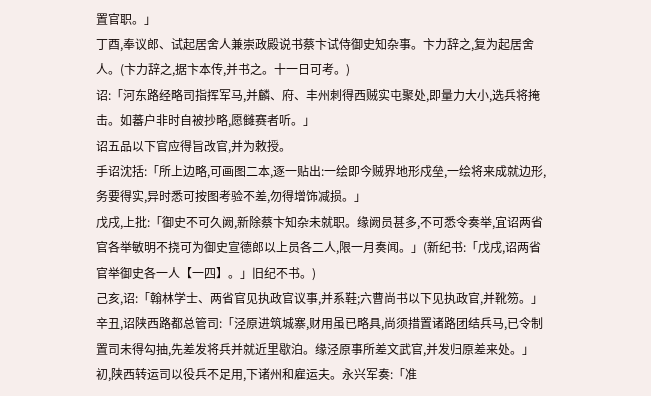置官职。」
丁酉,奉议郎、试起居舍人兼崇政殿说书蔡卞试侍御史知杂事。卞力辞之,复为起居舍人。(卞力辞之,据卞本传,并书之。十一日可考。)
诏:「河东路经略司指挥军马,并麟、府、丰州刺得西贼实屯聚处,即量力大小,选兵将掩击。如蕃户非时自被抄略,愿雠赛者听。」
诏五品以下官应得旨改官,并为敕授。
手诏沈括:「所上边略,可画图二本,逐一贴出:一绘即今贼界地形戍垒,一绘将来成就边形,务要得实,异时悉可按图考验不差,勿得增饰减损。」
戊戌,上批:「御史不可久阙,新除蔡卞知杂未就职。缘阙员甚多,不可悉令奏举,宜诏两省官各举敏明不挠可为御史宣德郎以上员各二人,限一月奏闻。」(新纪书:「戊戌,诏两省官举御史各一人【一四】。」旧纪不书。)
己亥,诏:「翰林学士、两省官见执政官议事,并系鞋;六曹尚书以下见执政官,并靴笏。」
辛丑,诏陕西路都总管司:「泾原进筑城寨,财用虽已略具,尚须措置诸路团结兵马,已令制置司未得勾抽,先差发将兵并就近里歇泊。缘泾原事所差文武官,并发归原差来处。」初,陕西转运司以役兵不足用,下诸州和雇运夫。永兴军奏:「准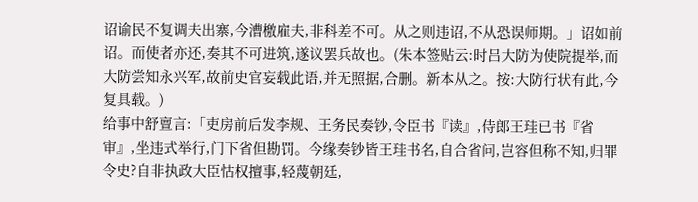诏谕民不复调夫出寨,今漕檄雇夫,非科差不可。从之则违诏,不从恐误师期。」诏如前诏。而使者亦还,奏其不可进筑,遂议罢兵故也。(朱本签贴云:时吕大防为使院提举,而大防尝知永兴军,故前史官妄载此语,并无照据,合删。新本从之。按:大防行状有此,今复具载。)
给事中舒亶言:「吏房前后发李规、王务民奏钞,令臣书『读』,侍郎王珪已书『省审』,坐违式举行,门下省但勘罚。今缘奏钞皆王珪书名,自合省问,岂容但称不知,归罪令史?自非执政大臣怙权擅事,轻蔑朝廷,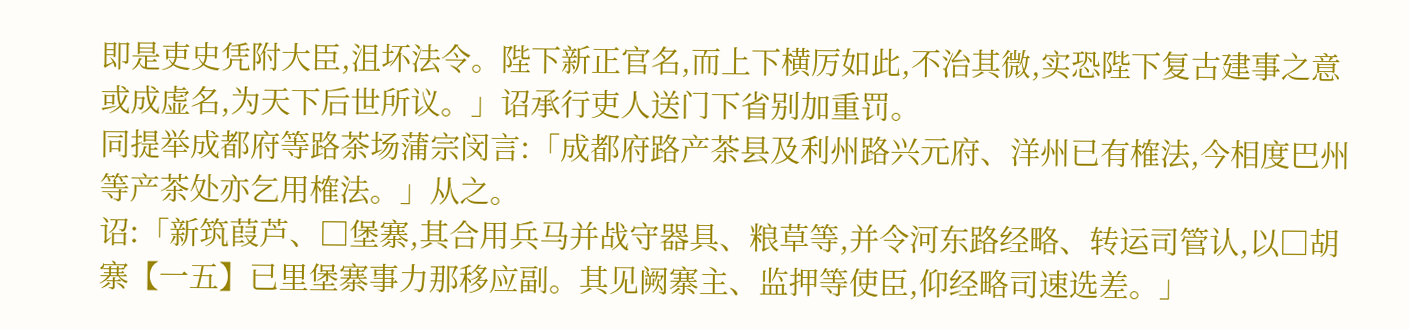即是吏史凭附大臣,沮坏法令。陛下新正官名,而上下横厉如此,不治其微,实恐陛下复古建事之意或成虚名,为天下后世所议。」诏承行吏人送门下省别加重罚。
同提举成都府等路茶场蒲宗闵言:「成都府路产茶县及利州路兴元府、洋州已有榷法,今相度巴州等产茶处亦乞用榷法。」从之。
诏:「新筑葭芦、□堡寨,其合用兵马并战守器具、粮草等,并令河东路经略、转运司管认,以□胡寨【一五】已里堡寨事力那移应副。其见阙寨主、监押等使臣,仰经略司速选差。」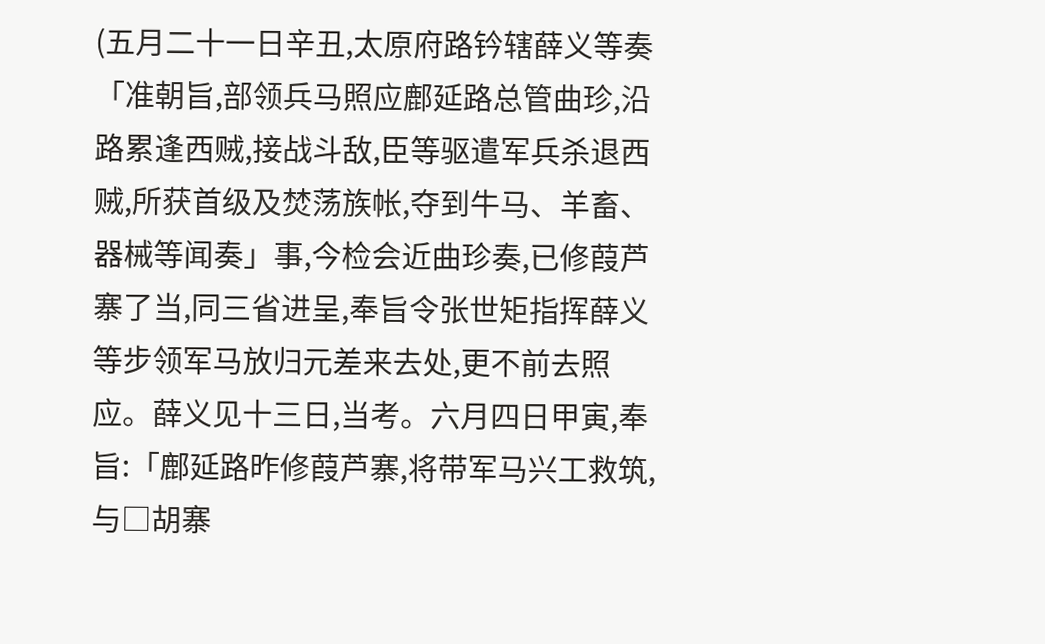(五月二十一日辛丑,太原府路钤辖薛义等奏「准朝旨,部领兵马照应鄜延路总管曲珍,沿路累逢西贼,接战斗敌,臣等驱遣军兵杀退西贼,所获首级及焚荡族帐,夺到牛马、羊畜、器械等闻奏」事,今检会近曲珍奏,已修葭芦寨了当,同三省进呈,奉旨令张世矩指挥薛义等步领军马放归元差来去处,更不前去照应。薛义见十三日,当考。六月四日甲寅,奉旨:「鄜延路昨修葭芦寨,将带军马兴工救筑,与□胡寨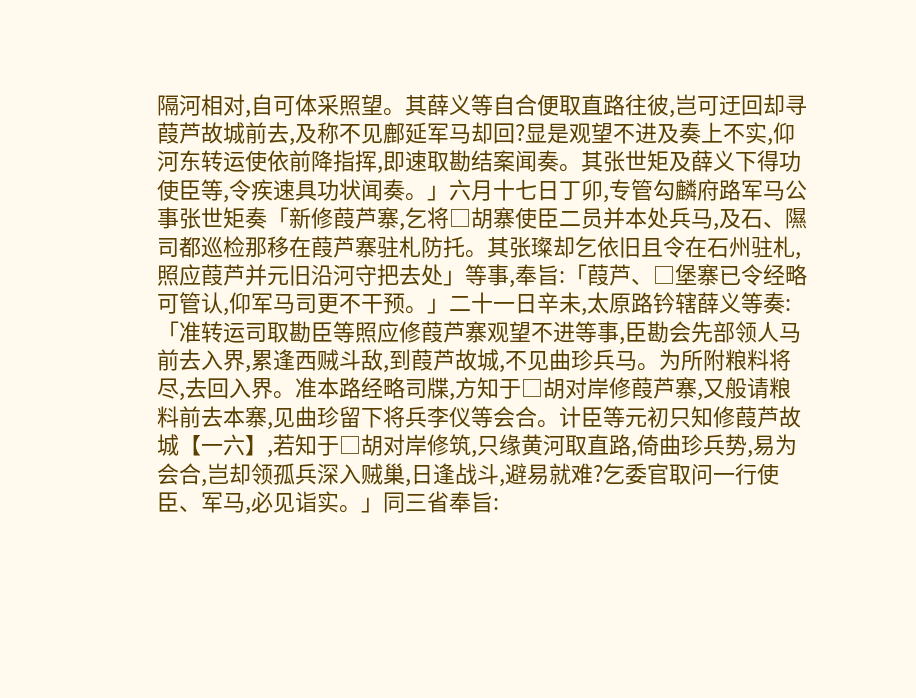隔河相对,自可体采照望。其薛义等自合便取直路往彼,岂可迂回却寻葭芦故城前去,及称不见鄜延军马却回?显是观望不进及奏上不实,仰河东转运使依前降指挥,即速取勘结案闻奏。其张世矩及薛义下得功使臣等,令疾速具功状闻奏。」六月十七日丁卯,专管勾麟府路军马公事张世矩奏「新修葭芦寨,乞将□胡寨使臣二员并本处兵马,及石、隰司都巡检那移在葭芦寨驻札防托。其张璨却乞依旧且令在石州驻札,照应葭芦并元旧沿河守把去处」等事,奉旨:「葭芦、□堡寨已令经略可管认,仰军马司更不干预。」二十一日辛未,太原路钤辖薛义等奏:「准转运司取勘臣等照应修葭芦寨观望不进等事,臣勘会先部领人马前去入界,累逢西贼斗敌,到葭芦故城,不见曲珍兵马。为所附粮料将尽,去回入界。准本路经略司牒,方知于□胡对岸修葭芦寨,又般请粮料前去本寨,见曲珍留下将兵李仪等会合。计臣等元初只知修葭芦故城【一六】,若知于□胡对岸修筑,只缘黄河取直路,倚曲珍兵势,易为会合,岂却领孤兵深入贼巢,日逢战斗,避易就难?乞委官取问一行使臣、军马,必见诣实。」同三省奉旨: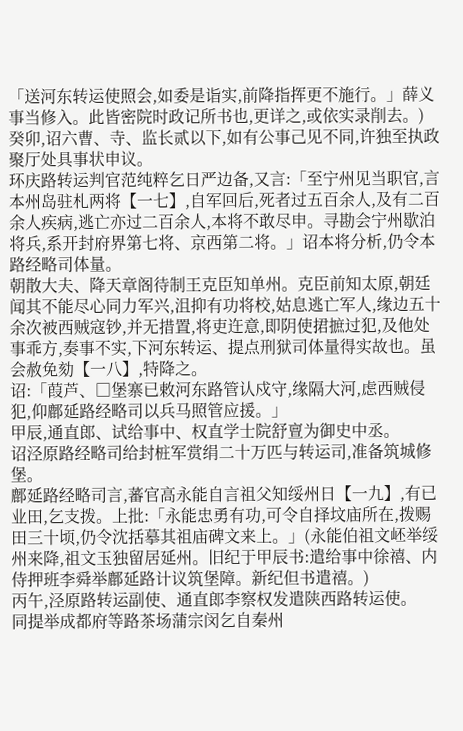「送河东转运使照会,如委是诣实,前降指挥更不施行。」薛义事当修入。此皆密院时政记所书也,更详之,或依实录削去。)
癸卯,诏六曹、寺、监长贰以下,如有公事己见不同,许独至执政聚厅处具事状申议。
环庆路转运判官范纯粹乞日严边备,又言:「至宁州见当职官,言本州岛驻札两将【一七】,自军回后,死者过五百余人,及有二百余人疾病,逃亡亦过二百余人,本将不敢尽申。寻勘会宁州歇泊将兵,系开封府界第七将、京西第二将。」诏本将分析,仍令本路经略司体量。
朝散大夫、降天章阁待制王克臣知单州。克臣前知太原,朝廷闻其不能尽心同力军兴,沮抑有功将校,姑息逃亡军人,缘边五十余次被西贼寇钞,并无措置,将吏迕意,即阴使捃摭过犯,及他处事乖方,奏事不实,下河东转运、提点刑狱司体量得实故也。虽会赦免劾【一八】,特降之。
诏:「葭芦、□堡寨已敕河东路管认戍守,缘隔大河,虑西贼侵犯,仰鄜延路经略司以兵马照管应援。」
甲辰,通直郎、试给事中、权直学士院舒亶为御史中丞。
诏泾原路经略司给封桩军赏绢二十万匹与转运司,准备筑城修堡。
鄜延路经略司言,蕃官高永能自言祖父知绥州日【一九】,有已业田,乞支拨。上批:「永能忠勇有功,可令自择坟庙所在,拨赐田三十顷,仍令沈括摹其祖庙碑文来上。」(永能伯祖文岯举绥州来降,祖文玉独留居延州。旧纪于甲辰书:遣给事中徐禧、内侍押班李舜举鄜延路计议筑堡障。新纪但书遣禧。)
丙午,泾原路转运副使、通直郎李察权发遣陕西路转运使。
同提举成都府等路茶场蒲宗闵乞自秦州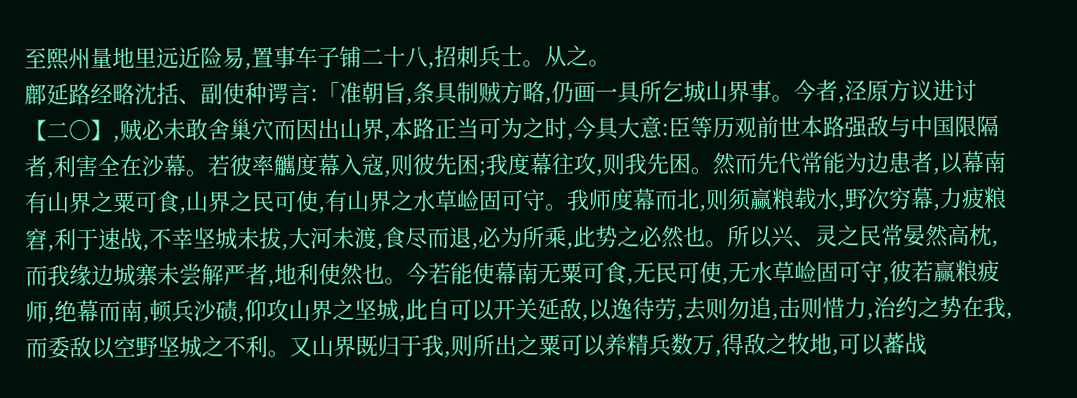至熙州量地里远近险易,置事车子铺二十八,招刺兵士。从之。
鄜延路经略沈括、副使种谔言:「准朝旨,条具制贼方略,仍画一具所乞城山界事。今者,泾原方议进讨【二○】,贼必未敢舍巢穴而因出山界,本路正当可为之时,今具大意:臣等历观前世本路强敌与中国限隔者,利害全在沙幕。若彼率觽度幕入寇,则彼先困;我度幕往攻,则我先困。然而先代常能为边患者,以幕南有山界之粟可食,山界之民可使,有山界之水草崄固可守。我师度幕而北,则须赢粮载水,野次穷幕,力疲粮窘,利于速战,不幸坚城未拔,大河未渡,食尽而退,必为所乘,此势之必然也。所以兴、灵之民常晏然高枕,而我缘边城寨未尝解严者,地利使然也。今若能使幕南无粟可食,无民可使,无水草崄固可守,彼若赢粮疲师,绝幕而南,顿兵沙碛,仰攻山界之坚城,此自可以开关延敌,以逸待劳,去则勿追,击则惜力,治约之势在我,而委敌以空野坚城之不利。又山界既归于我,则所出之粟可以养精兵数万,得敌之牧地,可以蕃战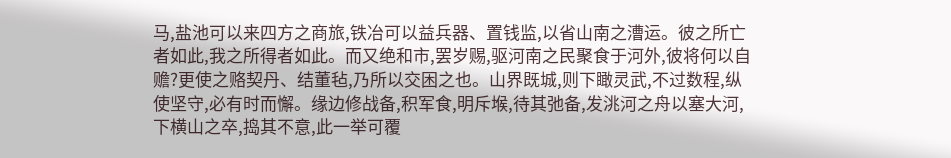马,盐池可以来四方之商旅,铁冶可以益兵器、置钱监,以省山南之漕运。彼之所亡者如此,我之所得者如此。而又绝和市,罢岁赐,驱河南之民聚食于河外,彼将何以自赡?更使之赂契丹、结董毡,乃所以交困之也。山界既城,则下瞰灵武,不过数程,纵使坚守,必有时而懈。缘边修战备,积军食,明斥堠,待其弛备,发洮河之舟以塞大河,下横山之卒,捣其不意,此一举可覆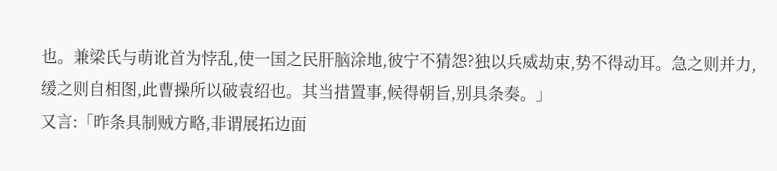也。兼梁氏与萌讹首为悖乱,使一国之民肝脑涂地,彼宁不猜怨?独以兵威劫束,势不得动耳。急之则并力,缓之则自相图,此曹操所以破袁绍也。其当措置事,候得朝旨,别具条奏。」
又言:「昨条具制贼方略,非谓展拓边面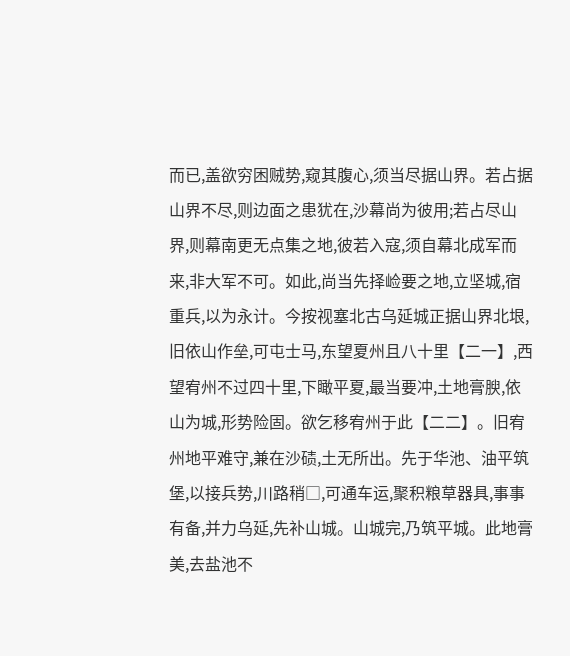而已,盖欲穷困贼势,窥其腹心,须当尽据山界。若占据山界不尽,则边面之患犹在,沙幕尚为彼用;若占尽山界,则幕南更无点集之地,彼若入寇,须自幕北成军而来,非大军不可。如此,尚当先择崄要之地,立坚城,宿重兵,以为永计。今按视塞北古乌延城正据山界北垠,旧依山作垒,可屯士马,东望夏州且八十里【二一】,西望宥州不过四十里,下瞰平夏,最当要冲,土地膏腴,依山为城,形势险固。欲乞移宥州于此【二二】。旧宥州地平难守,兼在沙碛,土无所出。先于华池、油平筑堡,以接兵势,川路稍□,可通车运,聚积粮草器具,事事有备,并力乌延,先补山城。山城完,乃筑平城。此地膏美,去盐池不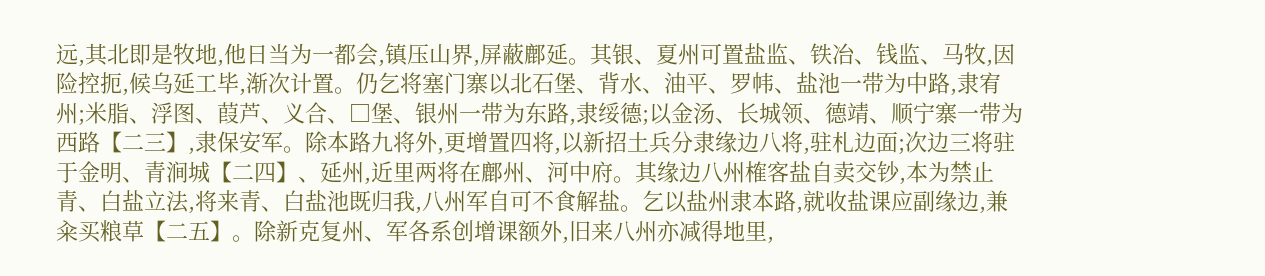远,其北即是牧地,他日当为一都会,镇压山界,屏蔽鄜延。其银、夏州可置盐监、铁冶、钱监、马牧,因险控扼,候乌延工毕,渐次计置。仍乞将塞门寨以北石堡、背水、油平、罗帏、盐池一带为中路,隶宥州;米脂、浮图、葭芦、义合、□堡、银州一带为东路,隶绥德;以金汤、长城领、德靖、顺宁寨一带为西路【二三】,隶保安军。除本路九将外,更增置四将,以新招土兵分隶缘边八将,驻札边面;次边三将驻于金明、青涧城【二四】、延州,近里两将在鄜州、河中府。其缘边八州榷客盐自卖交钞,本为禁止青、白盐立法,将来青、白盐池既归我,八州军自可不食解盐。乞以盐州隶本路,就收盐课应副缘边,兼籴买粮草【二五】。除新克复州、军各系创增课额外,旧来八州亦减得地里,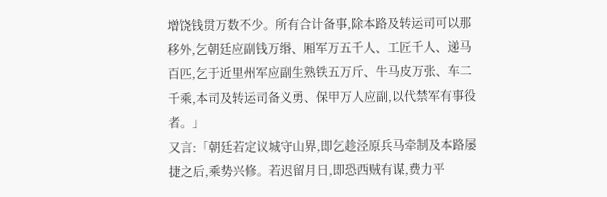增饶钱贯万数不少。所有合计备事,除本路及转运司可以那移外,乞朝廷应副钱万缗、厢军万五千人、工匠千人、递马百匹,乞于近里州军应副生熟铁五万斤、牛马皮万张、车二千乘,本司及转运司备义勇、保甲万人应副,以代禁军有事役者。」
又言:「朝廷若定议城守山界,即乞趁泾原兵马牵制及本路屡捷之后,乘势兴修。若迟留月日,即恐西贼有谋,费力平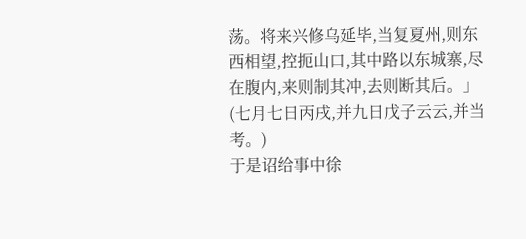荡。将来兴修乌延毕,当复夏州,则东西相望,控扼山口,其中路以东城寨,尽在腹内,来则制其冲,去则断其后。」(七月七日丙戌,并九日戊子云云,并当考。)
于是诏给事中徐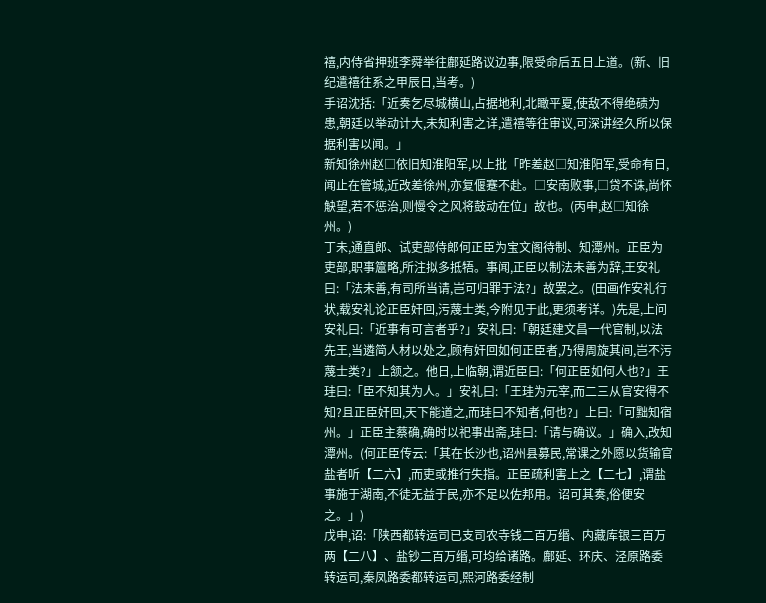禧,内侍省押班李舜举往鄜延路议边事,限受命后五日上道。(新、旧纪遣禧往系之甲辰日,当考。)
手诏沈括:「近奏乞尽城横山,占据地利,北瞰平夏,使敌不得绝碛为患,朝廷以举动计大,未知利害之详,遣禧等往审议,可深讲经久所以保据利害以闻。」
新知徐州赵□依旧知淮阳军,以上批「昨差赵□知淮阳军,受命有日,闻止在管城,近改差徐州,亦复偃蹇不赴。□安南败事,□贷不诛,尚怀觖望,若不惩治,则慢令之风将鼓动在位」故也。(丙申,赵□知徐州。)
丁未,通直郎、试吏部侍郎何正臣为宝文阁待制、知潭州。正臣为吏部,职事簄略,所注拟多抵牾。事闻,正臣以制法未善为辞,王安礼曰:「法未善,有司所当请,岂可归罪于法?」故罢之。(田画作安礼行状,载安礼论正臣奸回,污蔑士类,今附见于此,更须考详。)先是,上问安礼曰:「近事有可言者乎?」安礼曰:「朝廷建文昌一代官制,以法先王,当遴简人材以处之,顾有奸回如何正臣者,乃得周旋其间,岂不污蔑士类?」上颔之。他日,上临朝,谓近臣曰:「何正臣如何人也?」王珪曰:「臣不知其为人。」安礼曰:「王珪为元宰,而二三从官安得不知?且正臣奸回,天下能道之,而珪曰不知者,何也?」上曰:「可黜知宿州。」正臣主蔡确,确时以祀事出斋,珪曰:「请与确议。」确入,改知潭州。(何正臣传云:「其在长沙也,诏州县募民,常课之外愿以货输官盐者听【二六】,而吏或推行失指。正臣疏利害上之【二七】,谓盐事施于湖南,不徒无益于民,亦不足以佐邦用。诏可其奏,俗便安之。」)
戊申,诏:「陕西都转运司已支司农寺钱二百万缗、内藏库银三百万两【二八】、盐钞二百万缗,可均给诸路。鄜延、环庆、泾原路委转运司,秦凤路委都转运司,熙河路委经制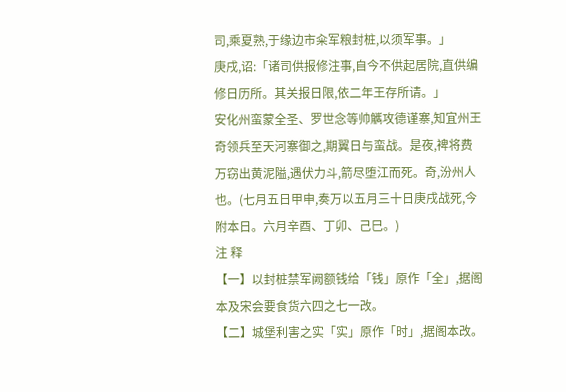司,乘夏熟,于缘边市籴军粮封桩,以须军事。」
庚戌,诏:「诸司供报修注事,自今不供起居院,直供编修日历所。其关报日限,依二年王存所请。」
安化州蛮蒙全圣、罗世念等帅觽攻德谨寨,知宜州王奇领兵至天河寨御之,期翼日与蛮战。是夜,裨将费万窃出黄泥隘,遇伏力斗,箭尽堕江而死。奇,汾州人也。(七月五日甲申,奏万以五月三十日庚戌战死,今附本日。六月辛酉、丁卯、己巳。)
注 释
【一】以封桩禁军阙额钱给「钱」原作「全」,据阁本及宋会要食货六四之七一改。
【二】城堡利害之实「实」原作「时」,据阁本改。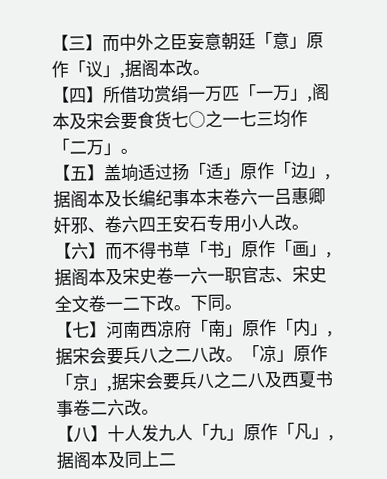【三】而中外之臣妄意朝廷「意」原作「议」,据阁本改。
【四】所借功赏绢一万匹「一万」,阁本及宋会要食货七○之一七三均作「二万」。
【五】盖垧适过扬「适」原作「边」,据阁本及长编纪事本末卷六一吕惠卿奸邪、卷六四王安石专用小人改。
【六】而不得书草「书」原作「画」,据阁本及宋史卷一六一职官志、宋史全文卷一二下改。下同。
【七】河南西凉府「南」原作「内」,据宋会要兵八之二八改。「凉」原作「京」,据宋会要兵八之二八及西夏书事卷二六改。
【八】十人发九人「九」原作「凡」,据阁本及同上二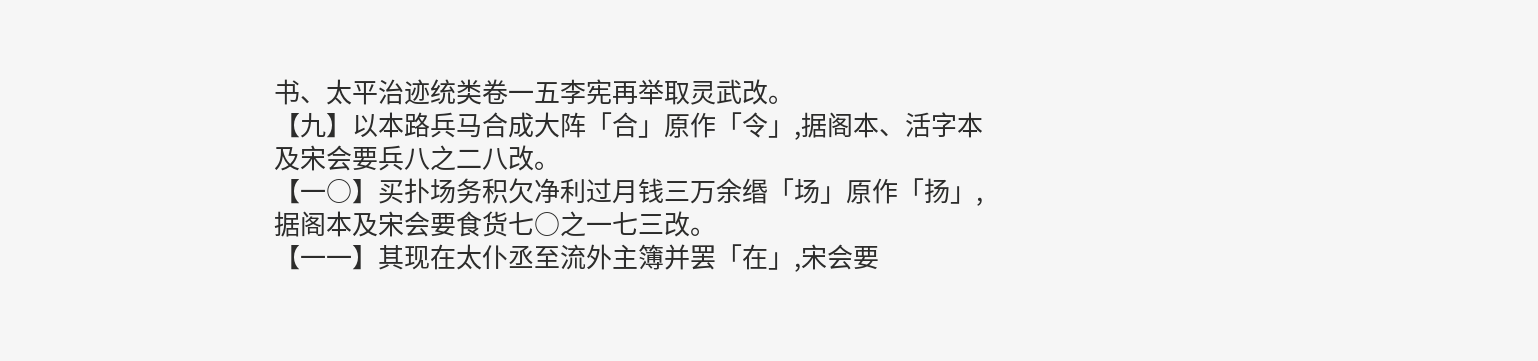书、太平治迹统类卷一五李宪再举取灵武改。
【九】以本路兵马合成大阵「合」原作「令」,据阁本、活字本及宋会要兵八之二八改。
【一○】买扑场务积欠净利过月钱三万余缗「场」原作「扬」,据阁本及宋会要食货七○之一七三改。
【一一】其现在太仆丞至流外主簿并罢「在」,宋会要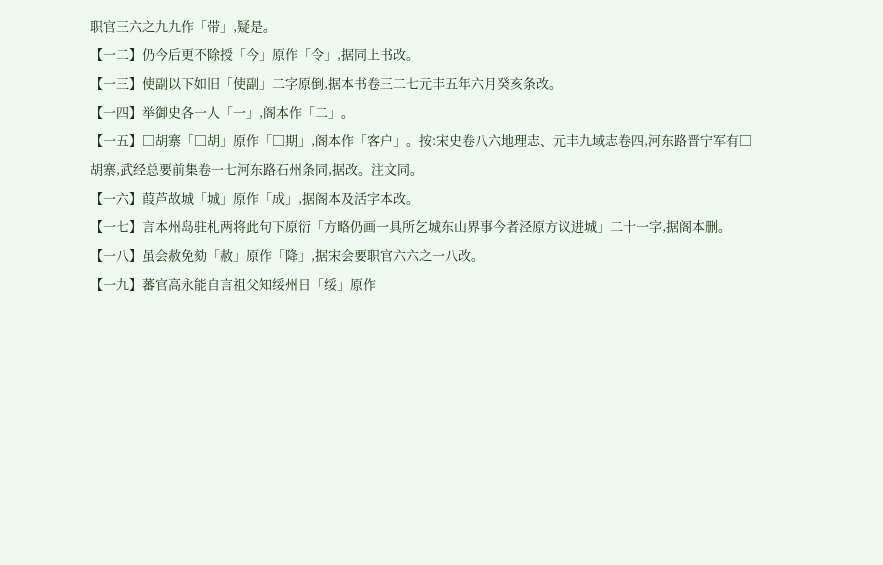职官三六之九九作「带」,疑是。
【一二】仍今后更不除授「今」原作「令」,据同上书改。
【一三】使副以下如旧「使副」二字原倒,据本书卷三二七元丰五年六月癸亥条改。
【一四】举御史各一人「一」,阁本作「二」。
【一五】□胡寨「□胡」原作「□期」,阁本作「客户」。按:宋史卷八六地理志、元丰九域志卷四,河东路晋宁军有□胡寨,武经总要前集卷一七河东路石州条同,据改。注文同。
【一六】葭芦故城「城」原作「成」,据阁本及活字本改。
【一七】言本州岛驻札两将此句下原衍「方略仍画一具所乞城东山界事今者泾原方议进城」二十一字,据阁本删。
【一八】虽会赦免劾「赦」原作「降」,据宋会要职官六六之一八改。
【一九】蕃官高永能自言祖父知绥州日「绥」原作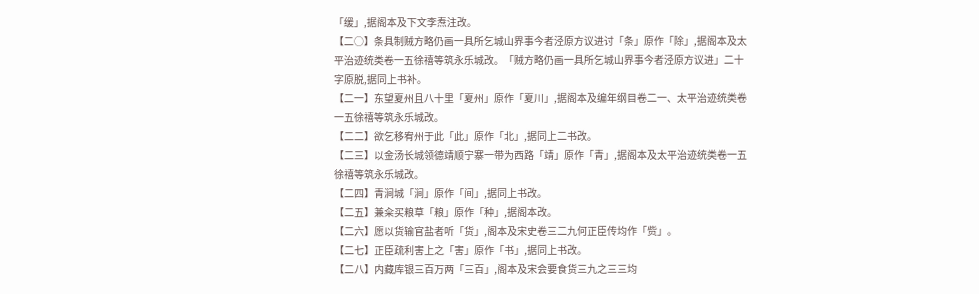「缓」,据阁本及下文李焘注改。
【二○】条具制贼方略仍画一具所乞城山界事今者泾原方议进讨「条」原作「除」,据阁本及太平治迹统类卷一五徐禧等筑永乐城改。「贼方略仍画一具所乞城山界事今者泾原方议进」二十字原脱,据同上书补。
【二一】东望夏州且八十里「夏州」原作「夏川」,据阁本及编年纲目卷二一、太平治迹统类卷一五徐禧等筑永乐城改。
【二二】欲乞移宥州于此「此」原作「北」,据同上二书改。
【二三】以金汤长城领德靖顺宁寨一带为西路「靖」原作「青」,据阁本及太平治迹统类卷一五徐禧等筑永乐城改。
【二四】青涧城「涧」原作「间」,据同上书改。
【二五】兼籴买粮草「粮」原作「种」,据阁本改。
【二六】愿以货输官盐者听「货」,阁本及宋史卷三二九何正臣传均作「赀」。
【二七】正臣疏利害上之「害」原作「书」,据同上书改。
【二八】内藏库银三百万两「三百」,阁本及宋会要食货三九之三三均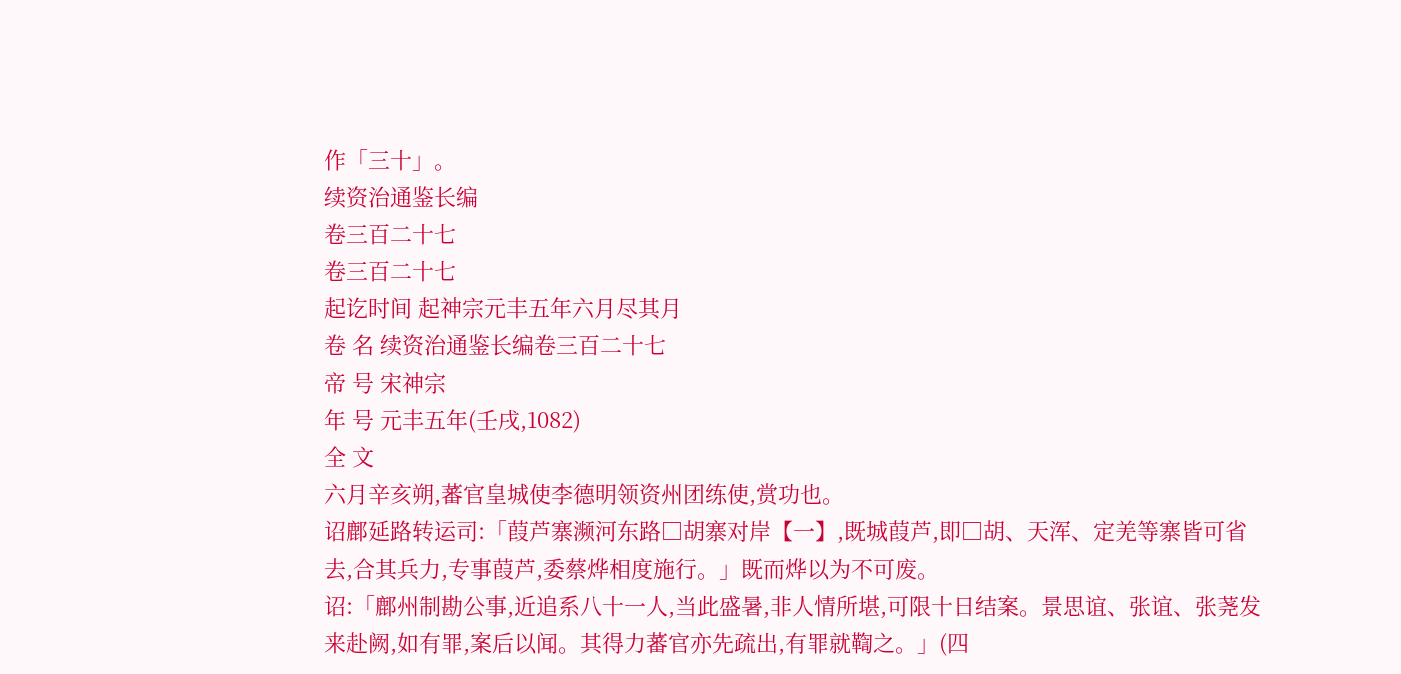作「三十」。
续资治通鉴长编
卷三百二十七
卷三百二十七
起讫时间 起神宗元丰五年六月尽其月
卷 名 续资治通鉴长编卷三百二十七
帝 号 宋神宗
年 号 元丰五年(壬戌,1082)
全 文
六月辛亥朔,蕃官皇城使李德明领资州团练使,赏功也。
诏鄜延路转运司:「葭芦寨濒河东路□胡寨对岸【一】,既城葭芦,即□胡、天浑、定羌等寨皆可省去,合其兵力,专事葭芦,委蔡烨相度施行。」既而烨以为不可废。
诏:「鄜州制勘公事,近追系八十一人,当此盛暑,非人情所堪,可限十日结案。景思谊、张谊、张荛发来赴阙,如有罪,案后以闻。其得力蕃官亦先疏出,有罪就鞫之。」(四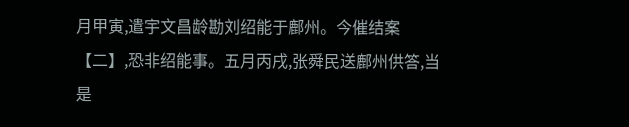月甲寅,遣宇文昌龄勘刘绍能于鄜州。今催结案【二】,恐非绍能事。五月丙戌,张舜民送鄜州供答,当是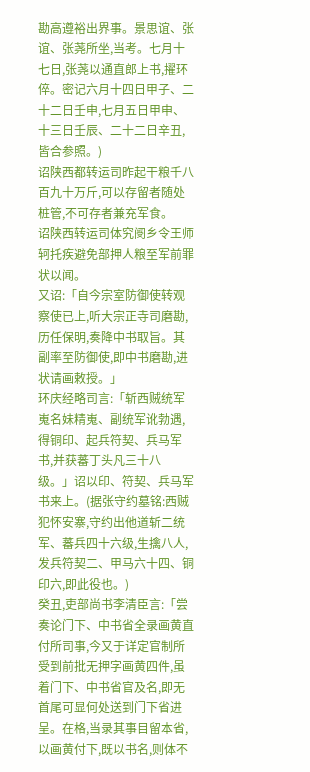勘高遵裕出界事。景思谊、张谊、张荛所坐,当考。七月十七日,张荛以通直郎上书,擢环倅。密记六月十四日甲子、二十二日壬申,七月五日甲申、十三日壬辰、二十二日辛丑,皆合参照。)
诏陕西都转运司昨起干粮千八百九十万斤,可以存留者随处桩管,不可存者兼充军食。
诏陕西转运司体究阌乡令王师轲托疾避免部押人粮至军前罪状以闻。
又诏:「自今宗室防御使转观察使已上,听大宗正寺司磨勘,历任保明,奏降中书取旨。其副率至防御使,即中书磨勘,进状请画敕授。」
环庆经略司言:「斩西贼统军嵬名妹精嵬、副统军讹勃遇,得铜印、起兵符契、兵马军书,并获蕃丁头凡三十八级。」诏以印、符契、兵马军书来上。(据张守约墓铭:西贼犯怀安寨,守约出他道斩二统军、蕃兵四十六级,生擒八人,发兵符契二、甲马六十四、铜印六,即此役也。)
癸丑,吏部尚书李清臣言:「尝奏论门下、中书省全录画黄直付所司事,今又于详定官制所受到前批无押字画黄四件,虽着门下、中书省官及名,即无首尾可显何处送到门下省进呈。在格,当录其事目留本省,以画黄付下,既以书名,则体不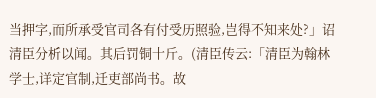当押字,而所承受官司各有付受历照验,岂得不知来处?」诏清臣分析以闻。其后罚铜十斤。(清臣传云:「清臣为翰林学士,详定官制,迁吏部尚书。故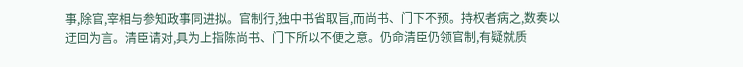事,除官,宰相与参知政事同进拟。官制行,独中书省取旨,而尚书、门下不预。持权者病之,数奏以迂回为言。清臣请对,具为上指陈尚书、门下所以不便之意。仍命清臣仍领官制,有疑就质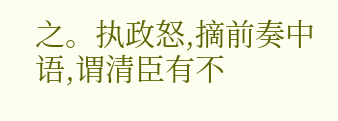之。执政怒,摘前奏中语,谓清臣有不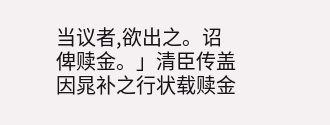当议者,欲出之。诏俾赎金。」清臣传盖因晁补之行状载赎金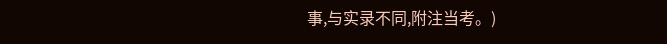事,与实录不同,附注当考。)